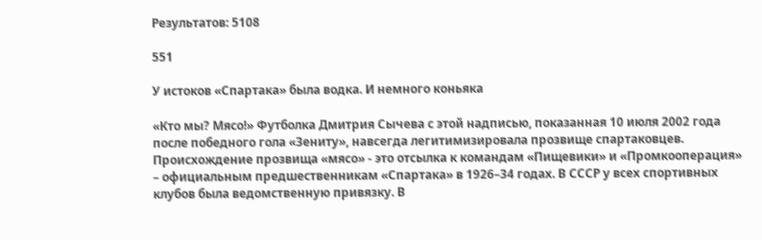Результатов: 5108

551

У истоков «Спартака» была водка. И немного коньяка

«Кто мы? Мясо!» Футболка Дмитрия Сычева с этой надписью, показанная 10 июля 2002 года после победного гола «Зениту», навсегда легитимизировала прозвище спартаковцев. Происхождение прозвища «мясо» - это отсылка к командам «Пищевики» и «Промкооперация» – официальным предшественникам «Спартака» в 1926–34 годах. В СССР у всех спортивных клубов была ведомственную привязку. В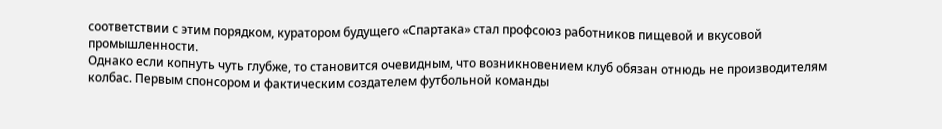соответствии с этим порядком, куратором будущего «Спартака» стал профсоюз работников пищевой и вкусовой промышленности.
Однако если копнуть чуть глубже, то становится очевидным, что возникновением клуб обязан отнюдь не производителям колбас. Первым спонсором и фактическим создателем футбольной команды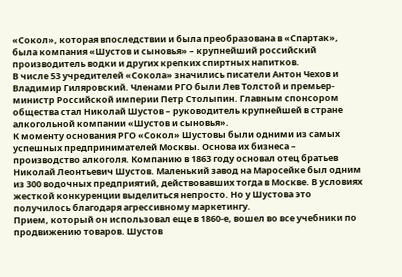«Сокол», которая впоследствии и была преобразована в «Спартак», была компания «Шустов и сыновья» – крупнейший российский производитель водки и других крепких спиртных напитков.
В числе 53 учредителей «Сокола» значились писатели Антон Чехов и Владимир Гиляровский. Членами РГО были Лев Толстой и премьер-министр Российской империи Петр Столыпин. Главным спонсором общества стал Николай Шустов – руководитель крупнейшей в стране алкогольной компании «Шустов и сыновья».
К моменту основания РГО «Сокол» Шустовы были одними из самых успешных предпринимателей Москвы. Основа их бизнеса – производство алкоголя. Компанию в 1863 году основал отец братьев Николай Леонтьевич Шустов. Маленький завод на Маросейке был одним из 300 водочных предприятий, действовавших тогда в Москве. В условиях жесткой конкуренции выделиться непросто. Но у Шустова это получилось благодаря агрессивному маркетингу.
Прием, который он использовал еще в 1860-е, вошел во все учебники по продвижению товаров. Шустов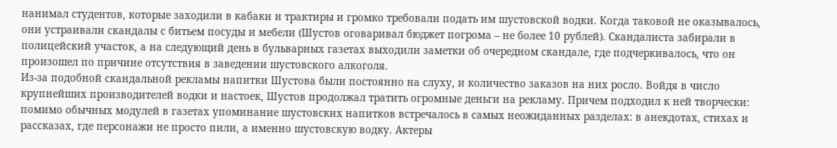нанимал студентов, которые заходили в кабаки и трактиры и громко требовали подать им шустовской водки. Когда таковой не оказывалось, они устраивали скандалы с битьем посуды и мебели (Шустов оговаривал бюджет погрома – не более 10 рублей). Скандалиста забирали в полицейский участок, а на следующий день в бульварных газетах выходили заметки об очередном скандале, где подчеркивалось, что он произошел по причине отсутствия в заведении шустовского алкоголя.
Из-за подобной скандальной рекламы напитки Шустова были постоянно на слуху, и количество заказов на них росло. Войдя в число крупнейших производителей водки и настоек, Шустов продолжал тратить огромные деньги на рекламу. Причем подходил к ней творчески: помимо обычных модулей в газетах упоминание шустовских напитков встречалось в самых неожиданных разделах: в анекдотах, стихах и рассказах, где персонажи не просто пили, а именно шустовскую водку. Актеры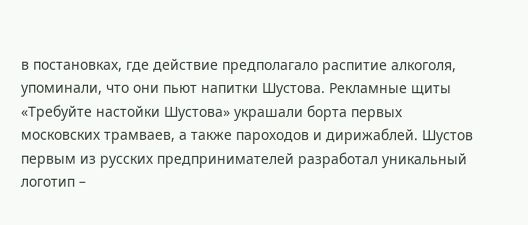в постановках, где действие предполагало распитие алкоголя, упоминали, что они пьют напитки Шустова. Рекламные щиты «Требуйте настойки Шустова» украшали борта первых московских трамваев, а также пароходов и дирижаблей. Шустов первым из русских предпринимателей разработал уникальный логотип –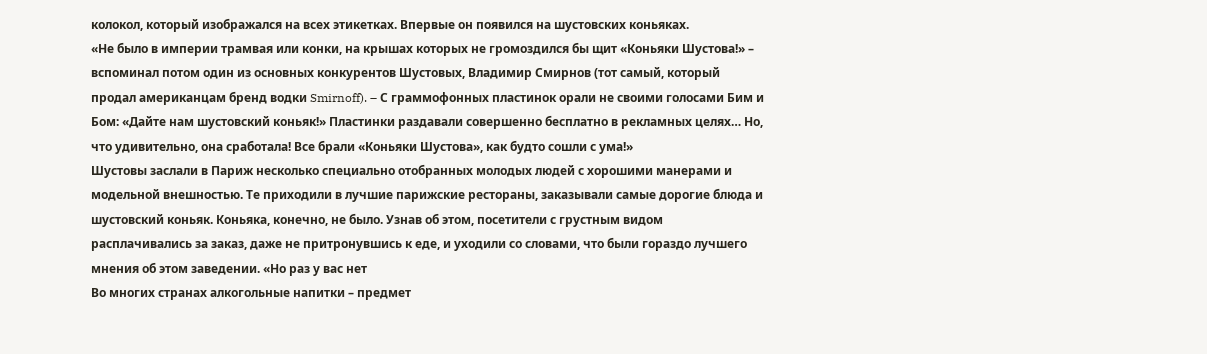колокол, который изображался на всех этикетках. Впервые он появился на шустовских коньяках.
«Не было в империи трамвая или конки, на крышах которых не громоздился бы щит «Коньяки Шустова!» – вспоминал потом один из основных конкурентов Шустовых, Владимир Смирнов (тот самый, который продал американцам бренд водки Smirnoff). – С граммофонных пластинок орали не своими голосами Бим и Бом: «Дайте нам шустовский коньяк!» Пластинки раздавали совершенно бесплатно в рекламных целях… Но, что удивительно, она сработала! Все брали «Коньяки Шустова», как будто сошли с ума!»
Шустовы заслали в Париж несколько специально отобранных молодых людей с хорошими манерами и модельной внешностью. Те приходили в лучшие парижские рестораны, заказывали самые дорогие блюда и шустовский коньяк. Коньяка, конечно, не было. Узнав об этом, посетители с грустным видом расплачивались за заказ, даже не притронувшись к еде, и уходили со словами, что были гораздо лучшего мнения об этом заведении. «Но раз у вас нет
Во многих странах алкогольные напитки – предмет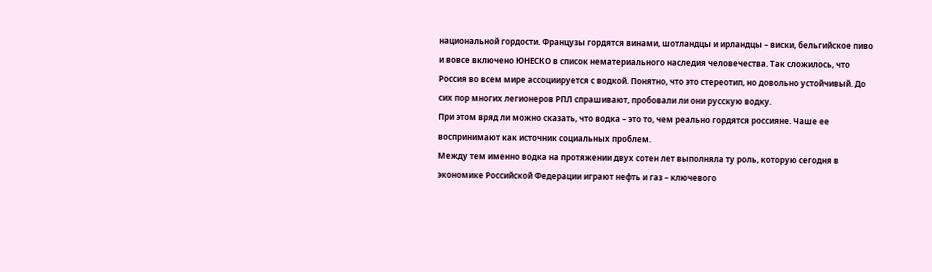национальной гордости. Французы гордятся винами, шотландцы и ирландцы – виски, бельгийское пиво и вовсе включено ЮНЕСКО в список нематериального наследия человечества. Так сложилось, что Россия во всем мире ассоциируется с водкой. Понятно, что это стереотип, но довольно устойчивый. До сих пор многих легионеров РПЛ спрашивают, пробовали ли они русскую водку.
При этом вряд ли можно сказать, что водка – это то, чем реально гордятся россияне. Чаше ее воспринимают как источник социальных проблем.
Между тем именно водка на протяжении двух сотен лет выполняла ту роль, которую сегодня в экономике Российской Федерации играют нефть и газ – ключевого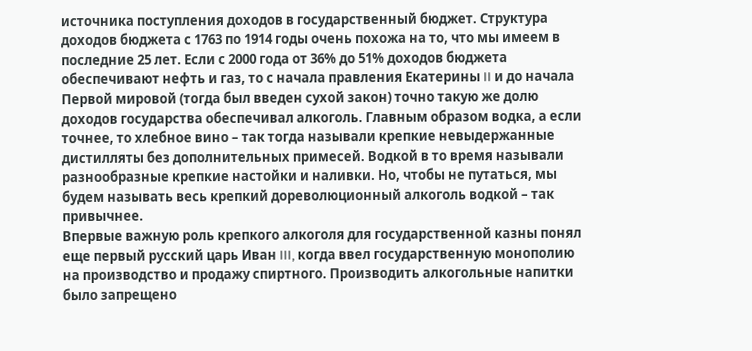источника поступления доходов в государственный бюджет. Структура доходов бюджета с 1763 по 1914 годы очень похожа на то, что мы имеем в последние 25 лет. Если с 2000 года от 36% до 51% доходов бюджета обеспечивают нефть и газ, то с начала правления Екатерины II и до начала Первой мировой (тогда был введен сухой закон) точно такую же долю доходов государства обеспечивал алкоголь. Главным образом водка, а если точнее, то хлебное вино – так тогда называли крепкие невыдержанные дистилляты без дополнительных примесей. Водкой в то время называли разнообразные крепкие настойки и наливки. Но, чтобы не путаться, мы будем называть весь крепкий дореволюционный алкоголь водкой – так привычнее.
Впервые важную роль крепкого алкоголя для государственной казны понял еще первый русский царь Иван III, когда ввел государственную монополию на производство и продажу спиртного. Производить алкогольные напитки было запрещено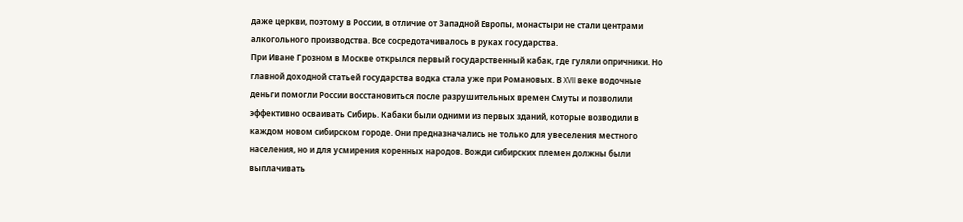даже церкви, поэтому в России, в отличие от Западной Европы, монастыри не стали центрами алкогольного производства. Все сосредотачивалось в руках государства.
При Иване Грозном в Москве открылся первый государственный кабак, где гуляли опричники. Но главной доходной статьей государства водка стала уже при Романовых. В XVII веке водочные деньги помогли России восстановиться после разрушительных времен Смуты и позволили эффективно осваивать Сибирь. Кабаки были одними из первых зданий, которые возводили в каждом новом сибирском городе. Они предназначались не только для увеселения местного населения, но и для усмирения коренных народов. Вожди сибирских племен должны были выплачивать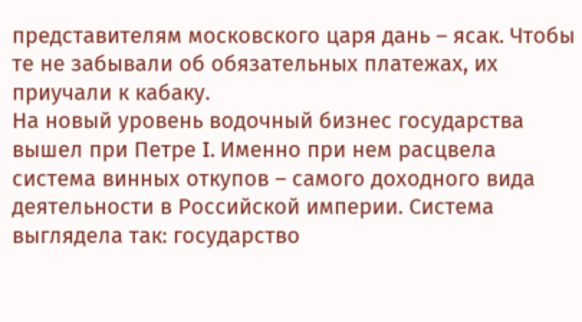представителям московского царя дань – ясак. Чтобы те не забывали об обязательных платежах, их приучали к кабаку.
На новый уровень водочный бизнес государства вышел при Петре I. Именно при нем расцвела система винных откупов – самого доходного вида деятельности в Российской империи. Система выглядела так: государство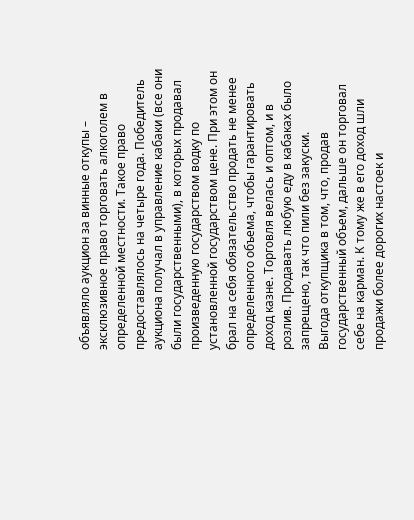объявляло аукцион за винные откупы – эксклюзивное право торговать алкоголем в определенной местности. Такое право предоставлялось на четыре года. Победитель аукциона получал в управление кабаки (все они были государственными), в которых продавал произведенную государством водку по установленной государством цене. При этом он брал на себя обязательство продать не менее определенного объема, чтобы гарантировать доход казне. Торговля велась и оптом, и в розлив. Продавать любую еду в кабаках было запрещено, так что пили без закуски.
Выгода откупщика в том, что, продав государственный объем, дальше он торговал себе на карман. К тому же в его доход шли продажи более дорогих настоек и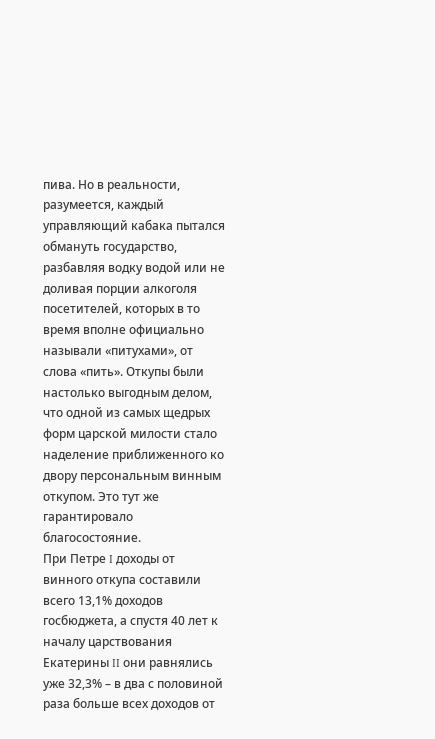пива. Но в реальности, разумеется, каждый управляющий кабака пытался обмануть государство, разбавляя водку водой или не доливая порции алкоголя посетителей, которых в то время вполне официально называли «питухами», от слова «пить». Откупы были настолько выгодным делом, что одной из самых щедрых форм царской милости стало наделение приближенного ко двору персональным винным откупом. Это тут же гарантировало благосостояние.
При Петре I доходы от винного откупа составили всего 13,1% доходов госбюджета, а спустя 40 лет к началу царствования Екатерины II они равнялись уже 32,3% – в два с половиной раза больше всех доходов от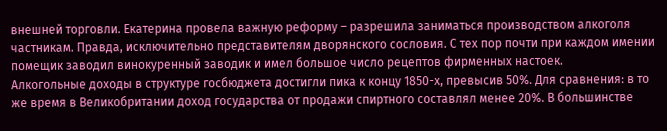внешней торговли. Екатерина провела важную реформу – разрешила заниматься производством алкоголя частникам. Правда, исключительно представителям дворянского сословия. С тех пор почти при каждом имении помещик заводил винокуренный заводик и имел большое число рецептов фирменных настоек.
Алкогольные доходы в структуре госбюджета достигли пика к концу 1850-х, превысив 50%. Для сравнения: в то же время в Великобритании доход государства от продажи спиртного составлял менее 20%. В большинстве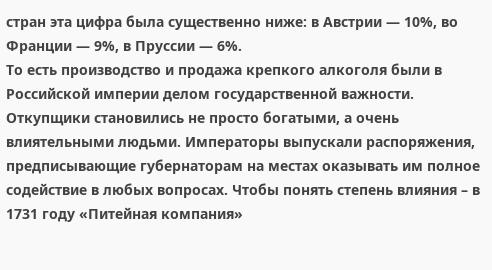стран эта цифра была существенно ниже: в Австрии — 10%, во Франции — 9%, в Пруссии — 6%.
То есть производство и продажа крепкого алкоголя были в Российской империи делом государственной важности. Откупщики становились не просто богатыми, а очень влиятельными людьми. Императоры выпускали распоряжения, предписывающие губернаторам на местах оказывать им полное содействие в любых вопросах. Чтобы понять степень влияния – в 1731 году «Питейная компания»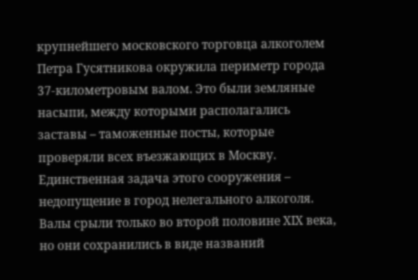крупнейшего московского торговца алкоголем Петра Гусятникова окружила периметр города 37-километровым валом. Это были земляные насыпи, между которыми располагались заставы – таможенные посты, которые проверяли всех въезжающих в Москву. Единственная задача этого сооружения – недопущение в город нелегального алкоголя. Валы срыли только во второй половине XIX века, но они сохранились в виде названий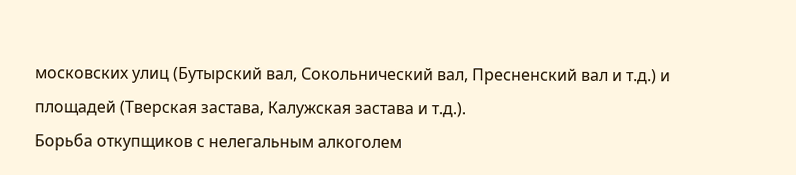московских улиц (Бутырский вал, Сокольнический вал, Пресненский вал и т.д.) и площадей (Тверская застава, Калужская застава и т.д.).
Борьба откупщиков с нелегальным алкоголем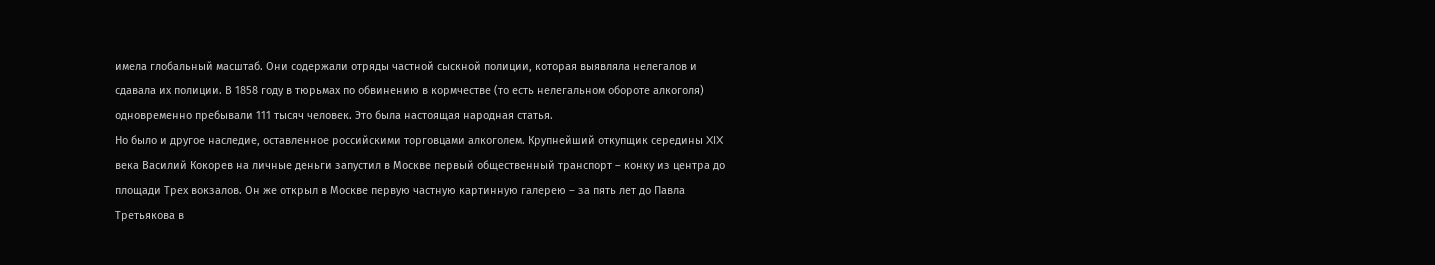имела глобальный масштаб. Они содержали отряды частной сыскной полиции, которая выявляла нелегалов и сдавала их полиции. В 1858 году в тюрьмах по обвинению в кормчестве (то есть нелегальном обороте алкоголя) одновременно пребывали 111 тысяч человек. Это была настоящая народная статья.
Но было и другое наследие, оставленное российскими торговцами алкоголем. Крупнейший откупщик середины XIX века Василий Кокорев на личные деньги запустил в Москве первый общественный транспорт – конку из центра до площади Трех вокзалов. Он же открыл в Москве первую частную картинную галерею – за пять лет до Павла Третьякова в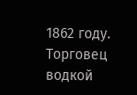1862 году. Торговец водкой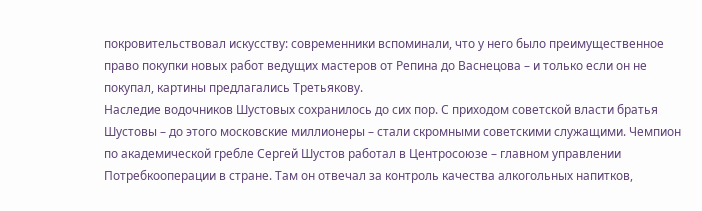покровительствовал искусству: современники вспоминали, что у него было преимущественное право покупки новых работ ведущих мастеров от Репина до Васнецова – и только если он не покупал, картины предлагались Третьякову.
Наследие водочников Шустовых сохранилось до сих пор. С приходом советской власти братья Шустовы – до этого московские миллионеры – стали скромными советскими служащими. Чемпион по академической гребле Сергей Шустов работал в Центросоюзе – главном управлении Потребкооперации в стране. Там он отвечал за контроль качества алкогольных напитков,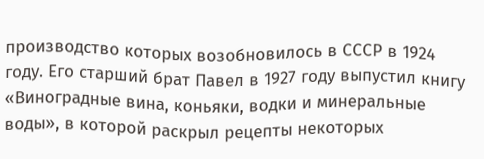производство которых возобновилось в СССР в 1924 году. Его старший брат Павел в 1927 году выпустил книгу «Виноградные вина, коньяки, водки и минеральные воды», в которой раскрыл рецепты некоторых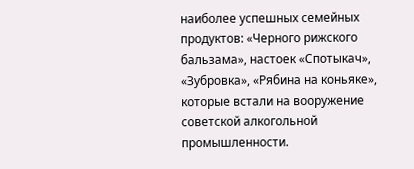наиболее успешных семейных продуктов: «Черного рижского бальзама», настоек «Спотыкач», «Зубровка», «Рябина на коньяке», которые встали на вооружение советской алкогольной промышленности.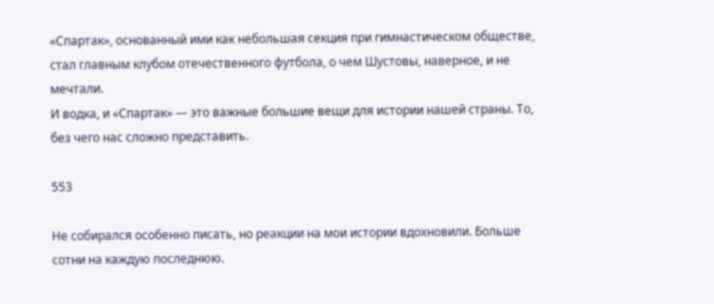«Спартак», основанный ими как небольшая секция при гимнастическом обществе, стал главным клубом отечественного футбола, о чем Шустовы, наверное, и не мечтали.
И водка, и «Спартак» — это важные большие вещи для истории нашей страны. То, без чего нас сложно представить.

553

Не собирался особенно писать, но реакции на мои истории вдохновили. Больше сотни на каждую последнюю.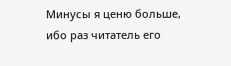Минусы я ценю больше, ибо раз читатель его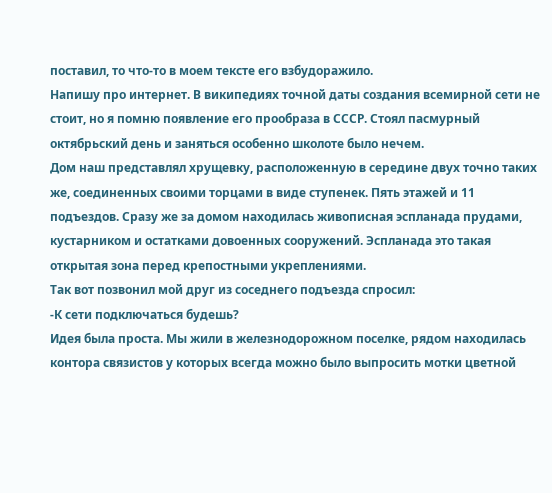поставил, то что-то в моем тексте его взбудоражило.
Напишу про интернет. В википедиях точной даты создания всемирной сети не стоит, но я помню появление его прообраза в СССР. Стоял пасмурный октябрьский день и заняться особенно школоте было нечем.
Дом наш представлял хрущевку, расположенную в середине двух точно таких же, соединенных своими торцами в виде ступенек. Пять этажей и 11 подъездов. Сразу же за домом находилась живописная эспланада прудами, кустарником и остатками довоенных сооружений. Эспланада это такая открытая зона перед крепостными укреплениями.
Так вот позвонил мой друг из соседнего подъезда спросил:
-К сети подключаться будешь?
Идея была проста. Мы жили в железнодорожном поселке, рядом находилась контора связистов у которых всегда можно было выпросить мотки цветной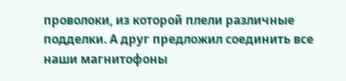проволоки, из которой плели различные подделки. А друг предложил соединить все наши магнитофоны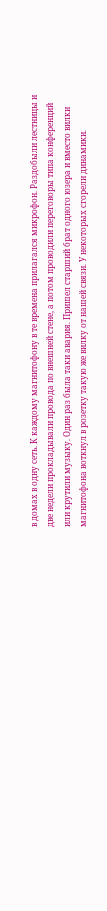в домах в одну сеть. К каждому магнитофону в те времена прилагался микрофон. Раздобыли лестницы и две недели прокладывали провода по внешней стене, а потом проводили переговоры типа конференций или крутили музыку. Один раз была таки авария. Пришел старший брат одного юзера и вместо вилки магнитофона воткнул в розетку такую же вилку от нашей связи. У некоторых сгорели динамики.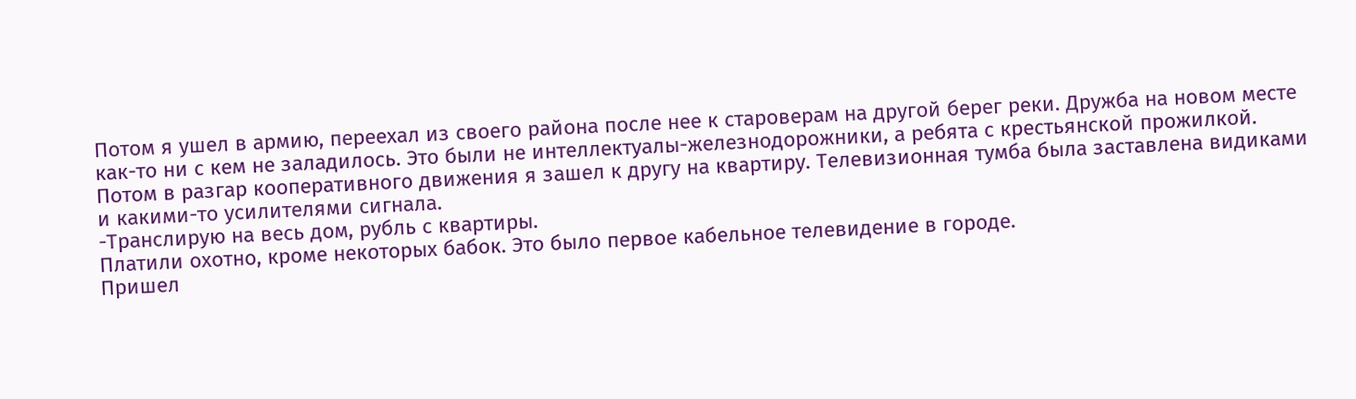Потом я ушел в армию, переехал из своего района после нее к староверам на другой берег реки. Дружба на новом месте как-то ни с кем не заладилось. Это были не интеллектуалы-железнодорожники, а ребята с крестьянской прожилкой.
Потом в разгар кооперативного движения я зашел к другу на квартиру. Телевизионная тумба была заставлена видиками и какими-то усилителями сигнала.
-Транслирую на весь дом, рубль с квартиры.
Платили охотно, кроме некоторых бабок. Это было первое кабельное телевидение в городе.
Пришел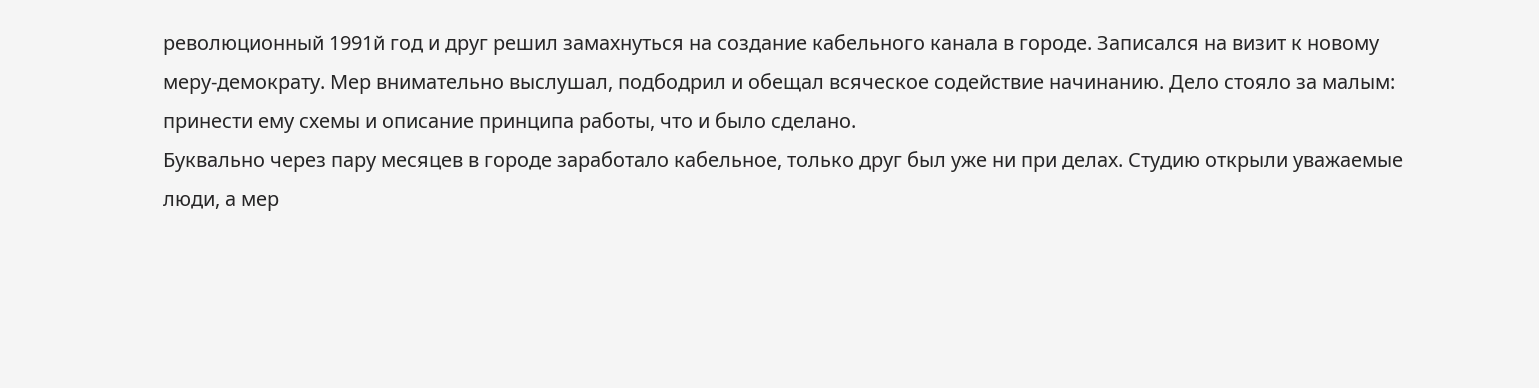революционный 1991й год и друг решил замахнуться на создание кабельного канала в городе. Записался на визит к новому меру-демократу. Мер внимательно выслушал, подбодрил и обещал всяческое содействие начинанию. Дело стояло за малым: принести ему схемы и описание принципа работы, что и было сделано.
Буквально через пару месяцев в городе заработало кабельное, только друг был уже ни при делах. Студию открыли уважаемые люди, а мер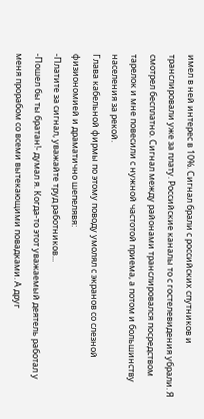имел в ней интерес в 10%. Сигнал брали с российских спутников и транслировали уже за плату. Российские каналы то с гостелевидения убрали. Я смотрел бесплатно. Сигнал между районами транслировался посредством тарелок и мне повесили с нужной частотой приема, а потом и большинству населения за рекой.
Глава кабельной фирмы по этому поводу умолял с экранов со слезной физиономией и драматично шепелявя:
-Платите за сигнал, уважайте труд работников...
-Пошел бы ты братан!- думал я. Когда-то этот уважаемый деятель работал у меня прорабом со всеми вытекающими повадками. А друг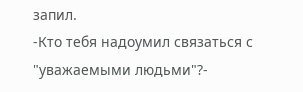запил.
-Кто тебя надоумил связаться с "уважаемыми людьми"?-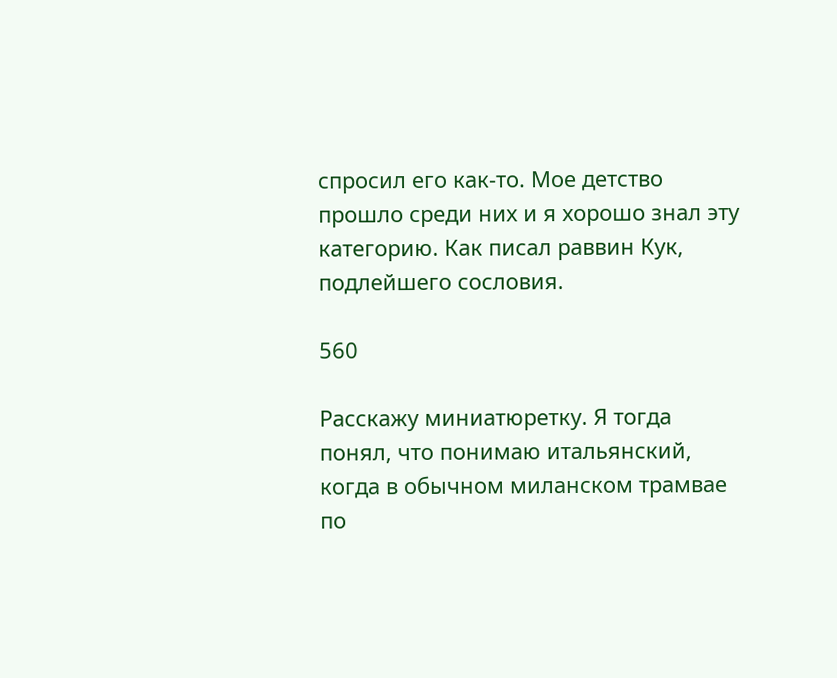спросил его как-то. Мое детство прошло среди них и я хорошо знал эту категорию. Как писал раввин Кук, подлейшего сословия.

560

Расскажу миниатюретку. Я тогда понял, что понимаю итальянский, когда в обычном миланском трамвае по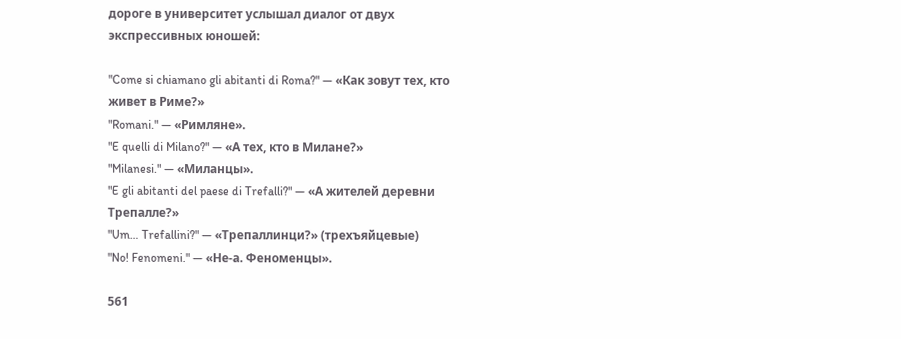дороге в университет услышал диалог от двух экспрессивных юношей:

"Come si chiamano gli abitanti di Roma?" — «Как зовут тех, кто живет в Риме?»
"Romani." — «Римляне».
"E quelli di Milano?" — «А тех, кто в Милане?»
"Milanesi." — «Миланцы».
"E gli abitanti del paese di Trefalli?" — «А жителей деревни Трепалле?»
"Um… Trefallini?" — «Трепаллинци?» (трехъяйцевые)
"No! Fenomeni." — «Не-а. Феноменцы».

561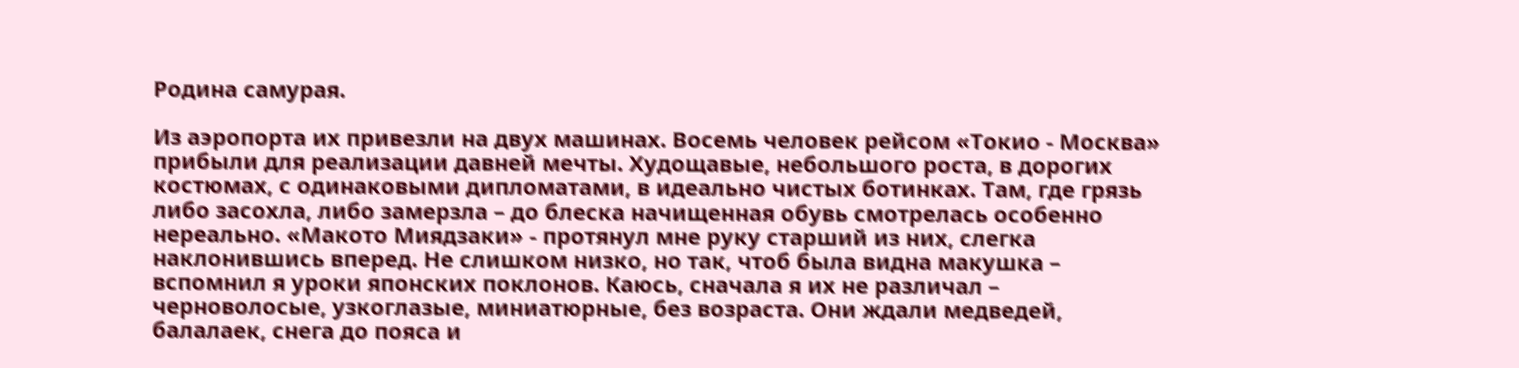Родина самурая.

Из аэропорта их привезли на двух машинах. Восемь человек рейсом «Токио - Москва» прибыли для реализации давней мечты. Худощавые, небольшого роста, в дорогих костюмах, с одинаковыми дипломатами, в идеально чистых ботинках. Там, где грязь либо засохла, либо замерзла – до блеска начищенная обувь смотрелась особенно нереально. «Макото Миядзаки» - протянул мне руку старший из них, слегка наклонившись вперед. Не слишком низко, но так, чтоб была видна макушка – вспомнил я уроки японских поклонов. Каюсь, сначала я их не различал – черноволосые, узкоглазые, миниатюрные, без возраста. Они ждали медведей, балалаек, снега до пояса и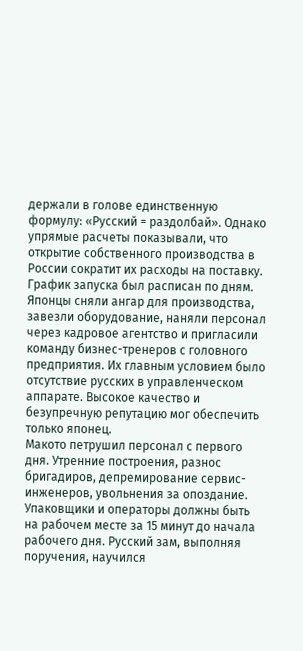держали в голове единственную формулу: «Русский = раздолбай». Однако упрямые расчеты показывали, что открытие собственного производства в России сократит их расходы на поставку.
График запуска был расписан по дням. Японцы сняли ангар для производства, завезли оборудование, наняли персонал через кадровое агентство и пригласили команду бизнес-тренеров с головного предприятия. Их главным условием было отсутствие русских в управленческом аппарате. Высокое качество и безупречную репутацию мог обеспечить только японец.
Макото петрушил персонал с первого дня. Утренние построения, разнос бригадиров, депремирование сервис-инженеров, увольнения за опоздание. Упаковщики и операторы должны быть на рабочем месте за 15 минут до начала рабочего дня. Русский зам, выполняя поручения, научился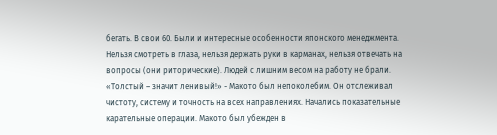бегать. В свои 60. Были и интересные особенности японского менеджмента. Нельзя смотреть в глаза, нельзя держать руки в карманах, нельзя отвечать на вопросы (они риторические). Людей с лишним весом на работу не брали. «Толстый – значит ленивый!» - Макото был непоколебим. Он отслеживал чистоту, систему и точность на всех направлениях. Начались показательные карательные операции. Макото был убежден в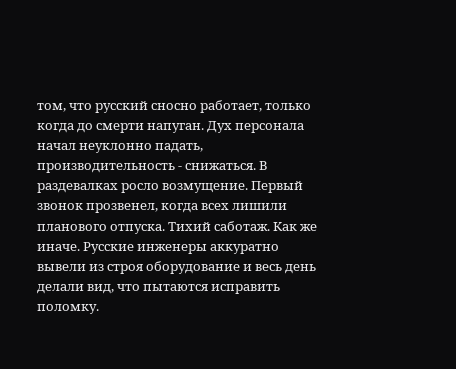том, что русский сносно работает, только когда до смерти напуган. Дух персонала начал неуклонно падать, производительность - снижаться. В раздевалках росло возмущение. Первый звонок прозвенел, когда всех лишили планового отпуска. Тихий саботаж. Как же иначе. Русские инженеры аккуратно вывели из строя оборудование и весь день делали вид, что пытаются исправить поломку.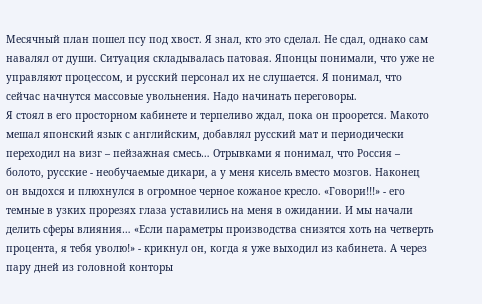Месячный план пошел псу под хвост. Я знал, кто это сделал. Не сдал, однако сам навалял от души. Ситуация складывалась патовая. Японцы понимали, что уже не управляют процессом, и русский персонал их не слушается. Я понимал, что сейчас начнутся массовые увольнения. Надо начинать переговоры.
Я стоял в его просторном кабинете и терпеливо ждал, пока он проорется. Макото мешал японский язык с английским, добавлял русский мат и периодически переходил на визг – пейзажная смесь… Отрывками я понимал, что Россия – болото, русские - необучаемые дикари, а у меня кисель вместо мозгов. Наконец он выдохся и плюхнулся в огромное черное кожаное кресло. «Говори!!!» - его темные в узких прорезях глаза уставились на меня в ожидании. И мы начали делить сферы влияния… «Если параметры производства снизятся хоть на четверть процента, я тебя уволю!» - крикнул он, когда я уже выходил из кабинета. А через пару дней из головной конторы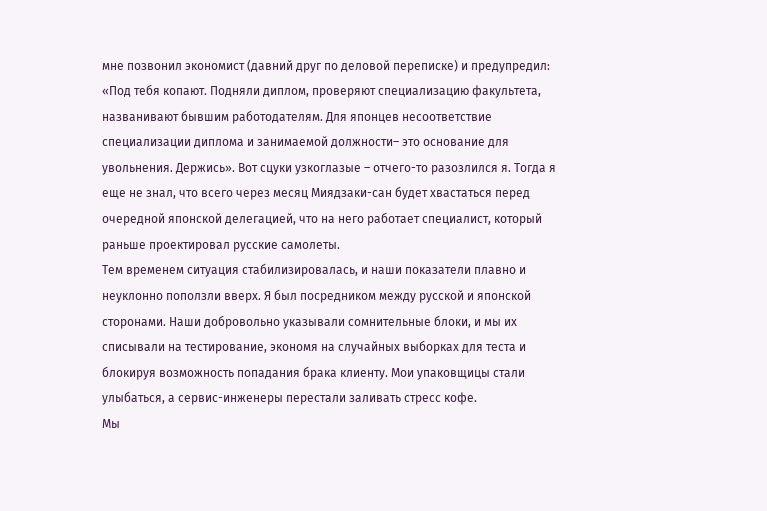мне позвонил экономист (давний друг по деловой переписке) и предупредил: «Под тебя копают. Подняли диплом, проверяют специализацию факультета, названивают бывшим работодателям. Для японцев несоответствие специализации диплома и занимаемой должности– это основание для увольнения. Держись». Вот сцуки узкоглазые – отчего-то разозлился я. Тогда я еще не знал, что всего через месяц Миядзаки-сан будет хвастаться перед очередной японской делегацией, что на него работает специалист, который раньше проектировал русские самолеты.
Тем временем ситуация стабилизировалась, и наши показатели плавно и неуклонно поползли вверх. Я был посредником между русской и японской сторонами. Наши добровольно указывали сомнительные блоки, и мы их списывали на тестирование, экономя на случайных выборках для теста и блокируя возможность попадания брака клиенту. Мои упаковщицы стали улыбаться, а сервис-инженеры перестали заливать стресс кофе.
Мы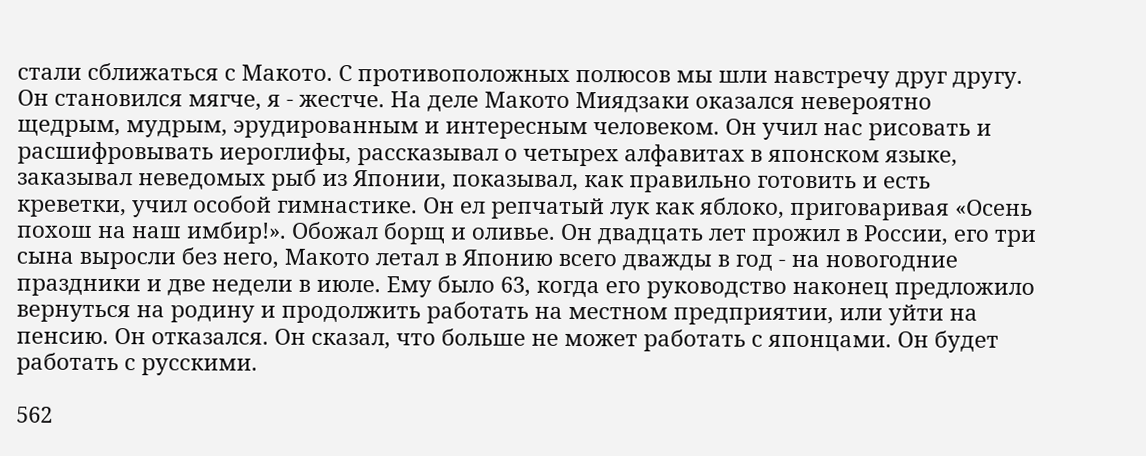стали сближаться с Макото. С противоположных полюсов мы шли навстречу друг другу. Он становился мягче, я - жестче. На деле Макото Миядзаки оказался невероятно щедрым, мудрым, эрудированным и интересным человеком. Он учил нас рисовать и расшифровывать иероглифы, рассказывал о четырех алфавитах в японском языке, заказывал неведомых рыб из Японии, показывал, как правильно готовить и есть креветки, учил особой гимнастике. Он ел репчатый лук как яблоко, приговаривая «Осень похош на наш имбир!». Обожал борщ и оливье. Он двадцать лет прожил в России, его три сына выросли без него, Макото летал в Японию всего дважды в год - на новогодние праздники и две недели в июле. Ему было 63, когда его руководство наконец предложило вернуться на родину и продолжить работать на местном предприятии, или уйти на пенсию. Он отказался. Он сказал, что больше не может работать с японцами. Он будет работать с русскими.

562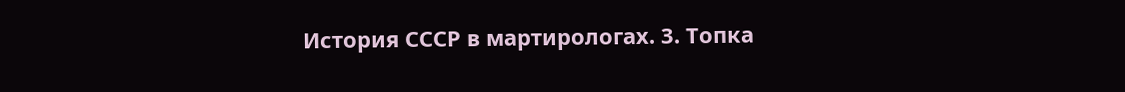История СССР в мартирологах. 3. Топка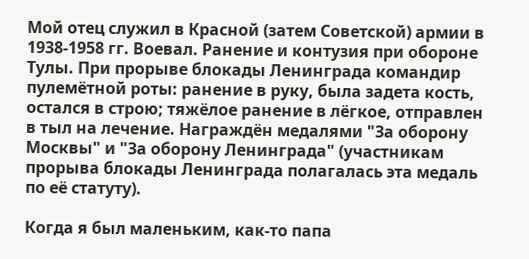Мой отец служил в Красной (затем Советской) армии в 1938-1958 гг. Воевал. Ранение и контузия при обороне Тулы. При прорыве блокады Ленинграда командир пулемётной роты: ранение в руку, была задета кость, остался в строю; тяжёлое ранение в лёгкое, отправлен в тыл на лечение. Награждён медалями "За оборону Москвы" и "За оборону Ленинграда" (участникам прорыва блокады Ленинграда полагалась эта медаль по её статуту).

Когда я был маленьким, как-то папа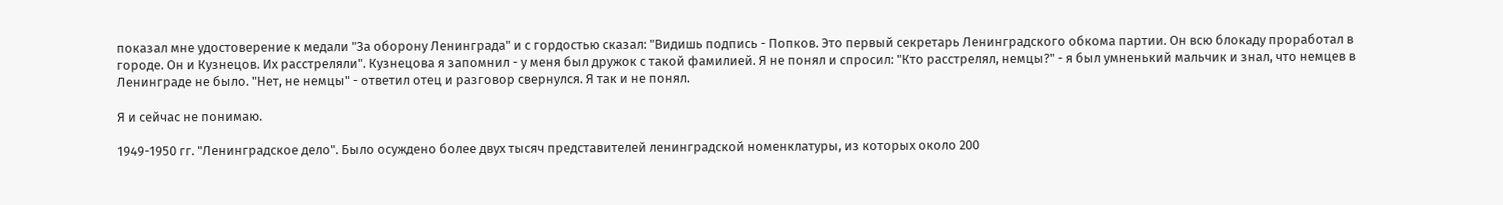показал мне удостоверение к медали "За оборону Ленинграда" и с гордостью сказал: "Видишь подпись - Попков. Это первый секретарь Ленинградского обкома партии. Он всю блокаду проработал в городе. Он и Кузнецов. Их расстреляли". Кузнецова я запомнил - у меня был дружок с такой фамилией. Я не понял и спросил: "Кто расстрелял, немцы?" - я был умненький мальчик и знал, что немцев в Ленинграде не было. "Нет, не немцы" - ответил отец и разговор свернулся. Я так и не понял.

Я и сейчас не понимаю.

1949-1950 гг. "Ленинградское дело". Было осуждено более двух тысяч представителей ленинградской номенклатуры, из которых около 200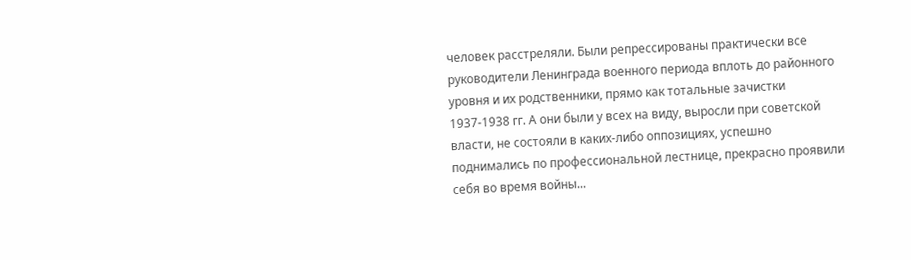человек расстреляли. Были репрессированы практически все руководители Ленинграда военного периода вплоть до районного уровня и их родственники, прямо как тотальные зачистки 1937-1938 гг. А они были у всех на виду, выросли при советской власти, не состояли в каких-либо оппозициях, успешно поднимались по профессиональной лестнице, прекрасно проявили себя во время войны...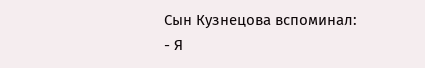Сын Кузнецова вспоминал:
- Я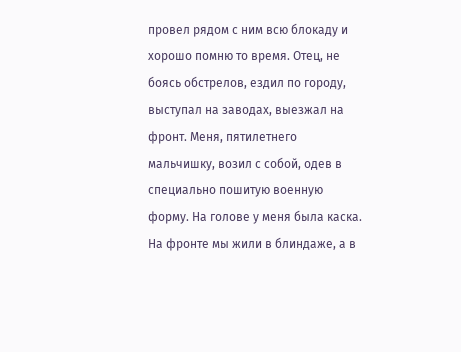провел рядом с ним всю блокаду и хорошо помню то время. Отец, не боясь обстрелов, ездил по городу, выступал на заводах, выезжал на фронт. Меня, пятилетнего мальчишку, возил с собой, одев в специально пошитую военную форму. На голове у меня была каска. На фронте мы жили в блиндаже, а в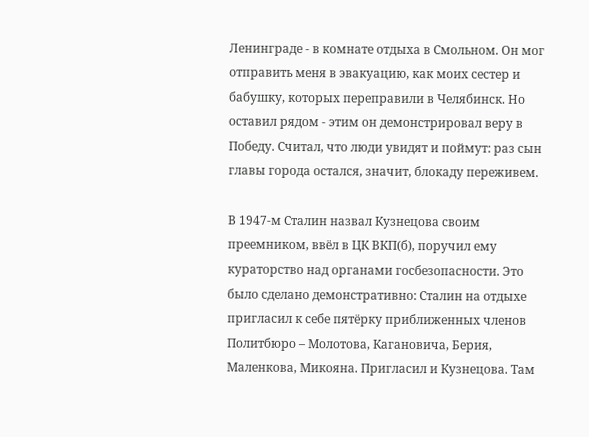Ленинграде - в комнате отдыха в Смольном. Он мог отправить меня в эвакуацию, как моих сестер и бабушку, которых переправили в Челябинск. Но оставил рядом - этим он демонстрировал веру в Победу. Считал, что люди увидят и поймут: раз сын главы города остался, значит, блокаду переживем.

В 1947-м Сталин назвал Кузнецова своим преемником, ввёл в ЦК ВКП(б), поручил ему кураторство над органами госбезопасности. Это было сделано демонстративно: Сталин на отдыхе пригласил к себе пятёрку приближенных членов Политбюро – Молотова, Кагановича, Берия, Маленкова, Микояна. Пригласил и Кузнецова. Там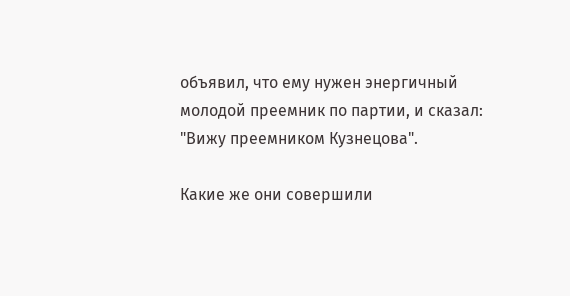объявил, что ему нужен энергичный молодой преемник по партии, и сказал: "Вижу преемником Кузнецова".

Какие же они совершили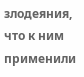злодеяния, что к ним применили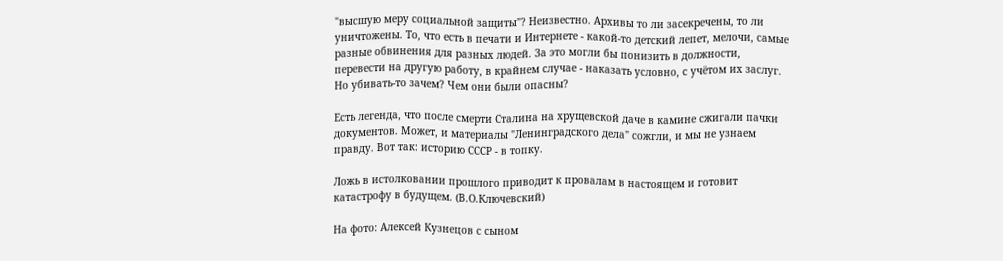"высшую меру социальной защиты"? Неизвестно. Архивы то ли засекречены, то ли уничтожены. То, что есть в печати и Интернете - какой-то детский лепет, мелочи, самые разные обвинения для разных людей. За это могли бы понизить в должности, перевести на другую работу, в крайнем случае - наказать условно, с учётом их заслуг. Но убивать-то зачем? Чем они были опасны?

Есть легенда, что после смерти Сталина на хрущевской даче в камине сжигали пачки документов. Может, и материалы "Ленинградского дела" сожгли, и мы не узнаем правду. Вот так: историю СССР - в топку.

Ложь в истолковании прошлого приводит к провалам в настоящем и готовит катастрофу в будущем. (В.О.Ключевский)

На фото: Алексей Кузнецов с сыном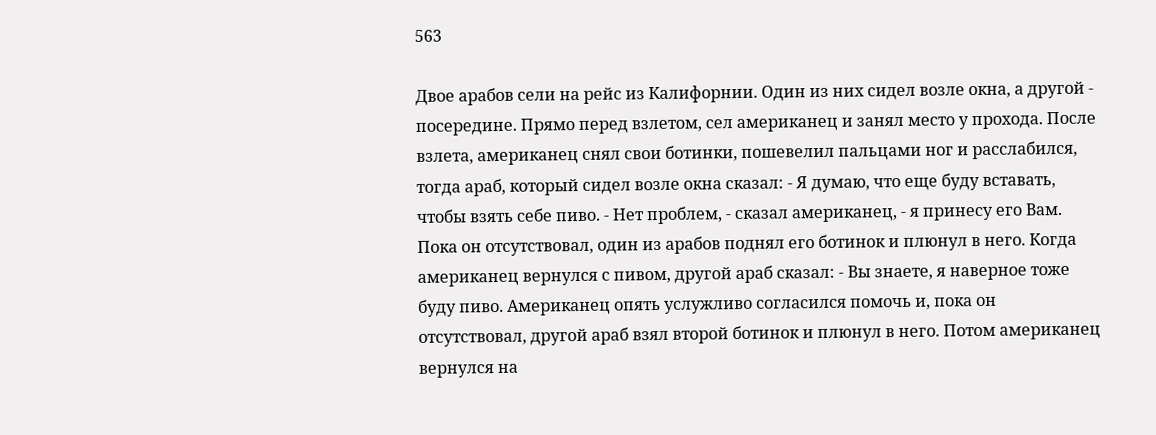563

Двое арабов сели на рейс из Калифорнии. Один из них сидел возле окна, а другой - посередине. Прямо перед взлетом, сел американец и занял место у прохода. После взлета, американец снял свои ботинки, пошевелил пальцами ног и расслабился, тогда араб, который сидел возле окна сказал: - Я думаю, что ещe буду вставать, чтобы взять себе пиво. - Нет проблем, - сказал американец, - я принесу его Вам. Пока он отсутствовал, один из арабов поднял его ботинок и плюнул в него. Когда американец вернулся с пивом, другой араб сказал: - Вы знаете, я наверное тоже буду пиво. Американец опять услужливо согласился помочь и, пока он отсутствовал, другой араб взял второй ботинок и плюнул в него. Потом американец вернулся на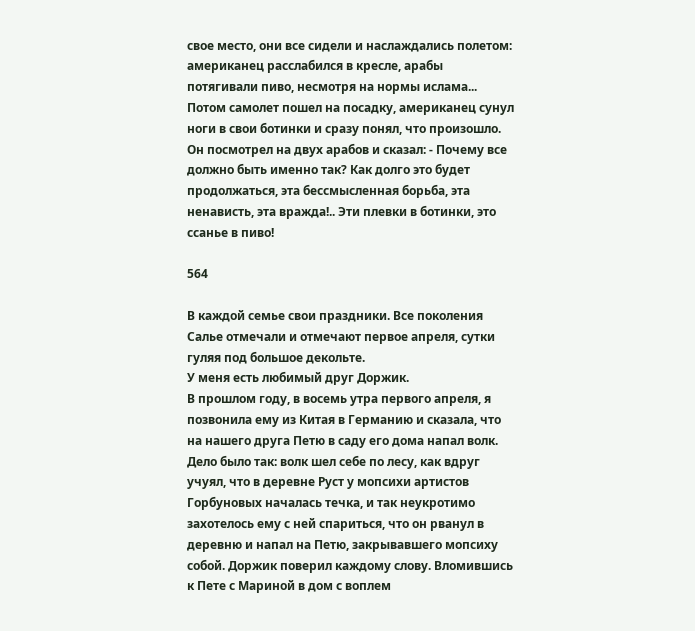свое место, они все сидели и наслаждались полетом: американец расслабился в кресле, арабы потягивали пиво, несмотря на нормы ислама... Потом самолет пошел на посадку, американец сунул ноги в свои ботинки и сразу понял, что произошло. Он посмотрел на двух арабов и сказал: - Почему все должно быть именно так? Как долго это будет продолжаться, эта бессмысленная борьба, эта ненависть, эта вражда!.. Эти плевки в ботинки, это ссаньe в пиво!

564

В каждой семье свои праздники. Все поколения Салье отмечали и отмечают первое апреля, сутки гуляя под большое декольте.
У меня есть любимый друг Доржик.
В прошлом году, в восемь утра первого апреля, я позвонила ему из Китая в Германию и сказала, что на нашего друга Петю в саду его дома напал волк. Дело было так: волк шел себе по лесу, как вдруг учуял, что в деревне Руст у мопсихи артистов Горбуновых началась течка, и так неукротимо захотелось ему с ней спариться, что он рванул в деревню и напал на Петю, закрывавшего мопсиху собой. Доржик поверил каждому слову. Вломившись к Пете с Мариной в дом с воплем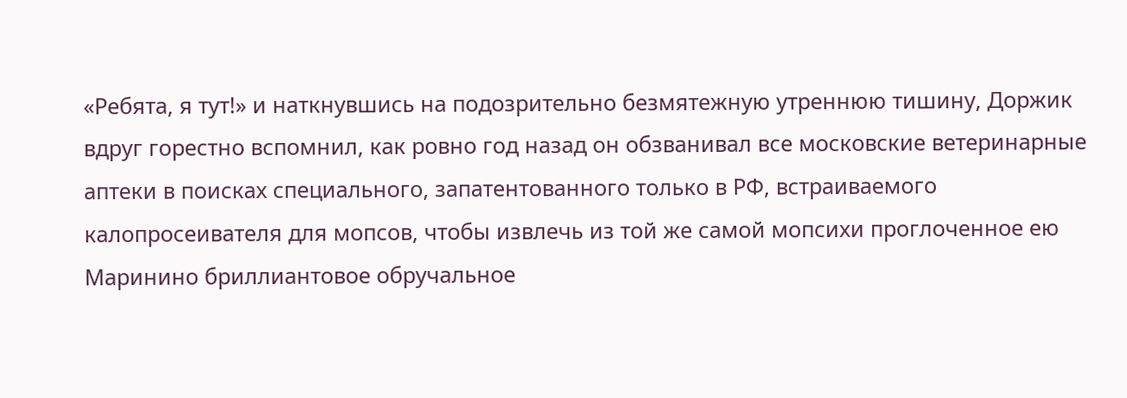«Ребята, я тут!» и наткнувшись на подозрительно безмятежную утреннюю тишину, Доржик вдруг горестно вспомнил, как ровно год назад он обзванивал все московские ветеринарные аптеки в поисках специального, запатентованного только в РФ, встраиваемого калопросеивателя для мопсов, чтобы извлечь из той же самой мопсихи проглоченное ею Маринино бриллиантовое обручальное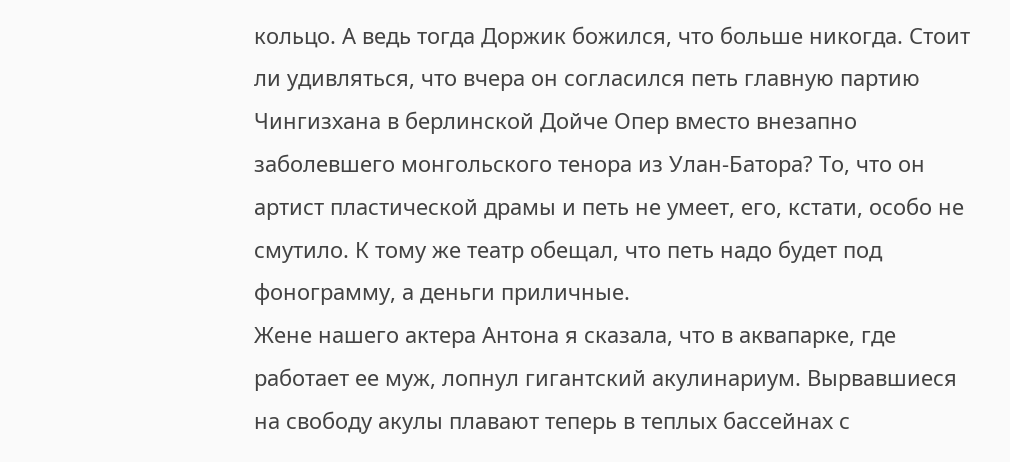кольцо. А ведь тогда Доржик божился, что больше никогда. Стоит ли удивляться, что вчера он согласился петь главную партию Чингизхана в берлинской Дойче Опер вместо внезапно заболевшего монгольского тенора из Улан-Батора? То, что он артист пластической драмы и петь не умеет, его, кстати, особо не смутило. К тому же театр обещал, что петь надо будет под фонограмму, а деньги приличные.
Жене нашего актера Антона я сказала, что в аквапарке, где работает ее муж, лопнул гигантский акулинариум. Вырвавшиеся на свободу акулы плавают теперь в теплых бассейнах с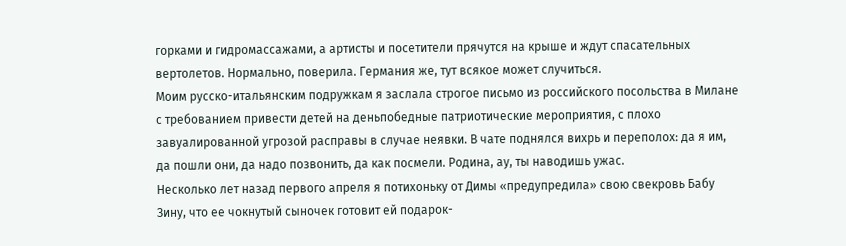горками и гидромассажами, а артисты и посетители прячутся на крыше и ждут спасательных вертолетов. Нормально, поверила. Германия же, тут всякое может случиться.
Моим русско-итальянским подружкам я заслала строгое письмо из российского посольства в Милане с требованием привести детей на деньпобедные патриотические мероприятия, с плохо завуалированной угрозой расправы в случае неявки. В чате поднялся вихрь и переполох: да я им, да пошли они, да надо позвонить, да как посмели. Родина, ау, ты наводишь ужас.
Несколько лет назад первого апреля я потихоньку от Димы «предупредила» свою свекровь Бабу Зину, что ее чокнутый сыночек готовит ей подарок-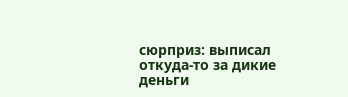сюрприз: выписал откуда-то за дикие деньги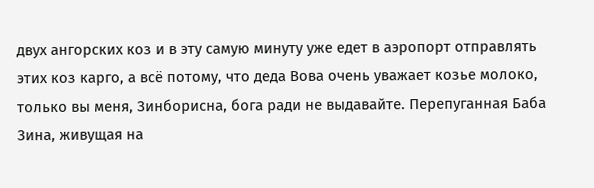двух ангорских коз и в эту самую минуту уже едет в аэропорт отправлять этих коз карго, а всё потому, что деда Вова очень уважает козье молоко, только вы меня, Зинборисна, бога ради не выдавайте. Перепуганная Баба Зина, живущая на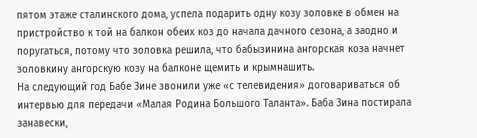пятом этаже сталинского дома, успела подарить одну козу золовке в обмен на пристройство к той на балкон обеих коз до начала дачного сезона, а заодно и поругаться, потому что золовка решила, что бабызинина ангорская коза начнет золовкину ангорскую козу на балконе щемить и крымнашить.
На следующий год Бабе Зине звонили уже «с телевидения» договариваться об интервью для передачи «Малая Родина Большого Таланта». Баба Зина постирала занавески,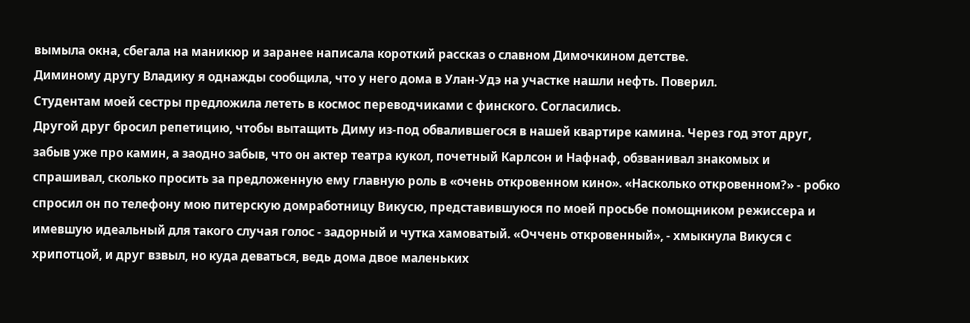вымыла окна, сбегала на маникюр и заранее написала короткий рассказ о славном Димочкином детстве.
Диминому другу Владику я однажды сообщила, что у него дома в Улан-Удэ на участке нашли нефть. Поверил.
Студентам моей сестры предложила лететь в космос переводчиками с финского. Согласились.
Другой друг бросил репетицию, чтобы вытащить Диму из-под обвалившегося в нашей квартире камина. Через год этот друг, забыв уже про камин, а заодно забыв, что он актер театра кукол, почетный Карлсон и Нафнаф, обзванивал знакомых и спрашивал, сколько просить за предложенную ему главную роль в «очень откровенном кино». «Насколько откровенном?» - робко спросил он по телефону мою питерскую домработницу Викусю, представившуюся по моей просьбе помощником режиссера и имевшую идеальный для такого случая голос - задорный и чутка хамоватый. «Оччень откровенный», - хмыкнула Викуся с хрипотцой, и друг взвыл, но куда деваться, ведь дома двое маленьких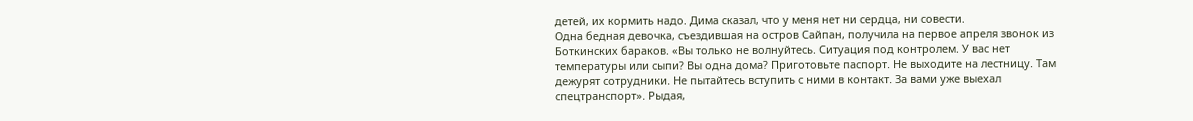детей, их кормить надо. Дима сказал, что у меня нет ни сердца, ни совести.
Одна бедная девочка, съездившая на остров Сайпан, получила на первое апреля звонок из Боткинских бараков. «Вы только не волнуйтесь. Ситуация под контролем. У вас нет температуры или сыпи? Вы одна дома? Приготовьте паспорт. Не выходите на лестницу. Там дежурят сотрудники. Не пытайтесь вступить с ними в контакт. За вами уже выехал спецтранспорт». Рыдая,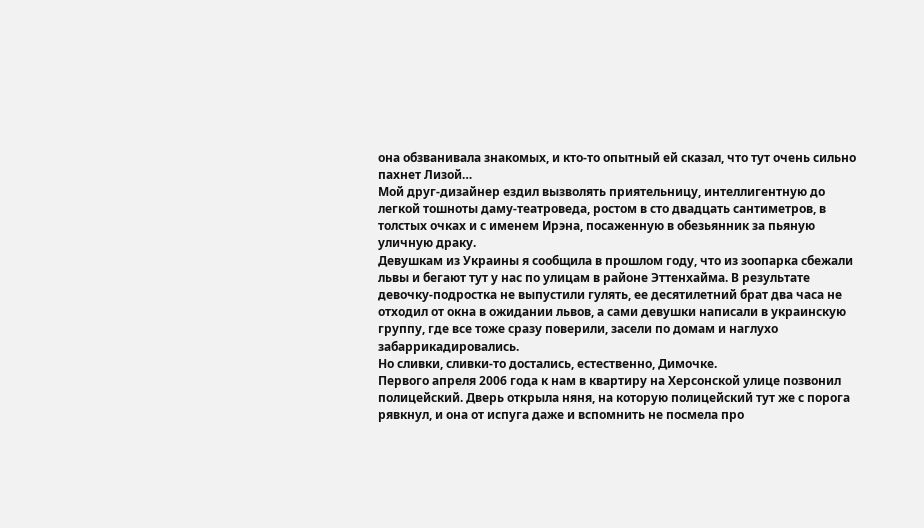она обзванивала знакомых, и кто-то опытный ей сказал, что тут очень сильно пахнет Лизой…
Мой друг-дизайнер ездил вызволять приятельницу, интеллигентную до легкой тошноты даму-театроведа, ростом в сто двадцать сантиметров, в толстых очках и с именем Ирэна, посаженную в обезьянник за пьяную уличную драку.
Девушкам из Украины я сообщила в прошлом году, что из зоопарка сбежали львы и бегают тут у нас по улицам в районе Эттенхайма. В результате девочку-подростка не выпустили гулять, ее десятилетний брат два часа не отходил от окна в ожидании львов, а сами девушки написали в украинскую группу, где все тоже сразу поверили, засели по домам и наглухо забаррикадировались.
Но сливки, сливки-то достались, естественно, Димочке.
Первого апреля 2006 года к нам в квартиру на Херсонской улице позвонил полицейский. Дверь открыла няня, на которую полицейский тут же с порога рявкнул, и она от испуга даже и вспомнить не посмела про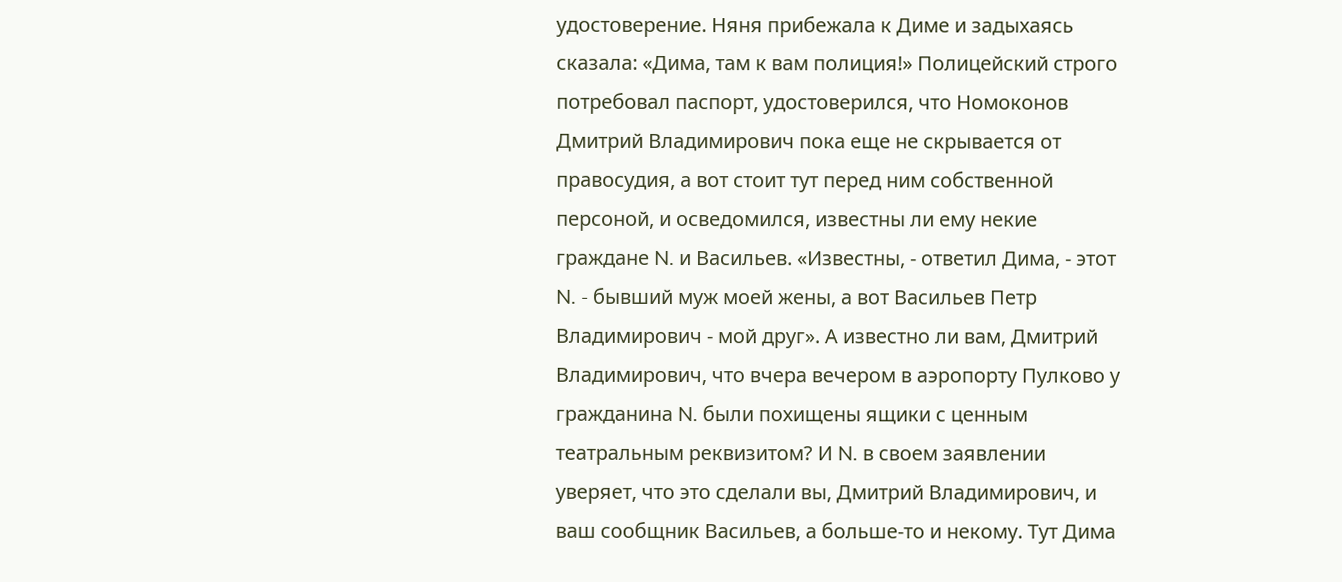удостоверение. Няня прибежала к Диме и задыхаясь сказала: «Дима, там к вам полиция!» Полицейский строго потребовал паспорт, удостоверился, что Номоконов Дмитрий Владимирович пока еще не скрывается от правосудия, а вот стоит тут перед ним собственной персоной, и осведомился, известны ли ему некие граждане N. и Васильев. «Известны, - ответил Дима, - этот N. - бывший муж моей жены, а вот Васильев Петр Владимирович - мой друг». А известно ли вам, Дмитрий Владимирович, что вчера вечером в аэропорту Пулково у гражданина N. были похищены ящики с ценным театральным реквизитом? И N. в своем заявлении уверяет, что это сделали вы, Дмитрий Владимирович, и ваш сообщник Васильев, а больше-то и некому. Тут Дима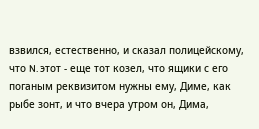взвился, естественно, и сказал полицейскому, что N. этот - еще тот козел, что ящики с его поганым реквизитом нужны ему, Диме, как рыбе зонт, и что вчера утром он, Дима,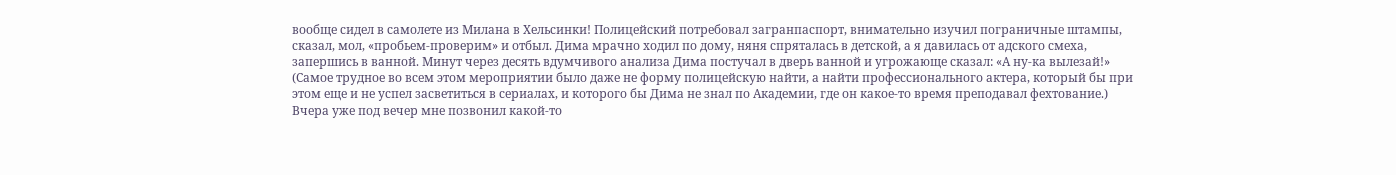вообще сидел в самолете из Милана в Хельсинки! Полицейский потребовал загранпаспорт, внимательно изучил пограничные штампы, сказал, мол, «пробьем-проверим» и отбыл. Дима мрачно ходил по дому, няня спряталась в детской, а я давилась от адского смеха, запершись в ванной. Минут через десять вдумчивого анализа Дима постучал в дверь ванной и угрожающе сказал: «А ну-ка вылезай!»
(Самое трудное во всем этом мероприятии было даже не форму полицейскую найти, а найти профессионального актера, который бы при этом еще и не успел засветиться в сериалах, и которого бы Дима не знал по Академии, где он какое-то время преподавал фехтование.)
Вчера уже под вечер мне позвонил какой-то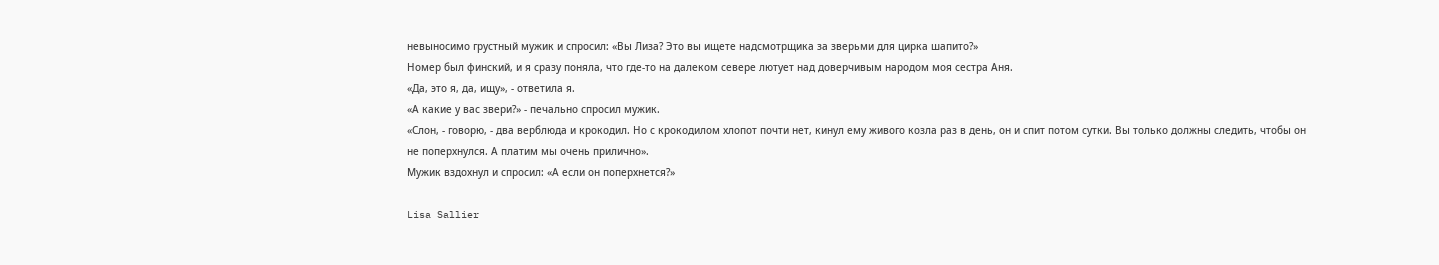невыносимо грустный мужик и спросил: «Вы Лиза? Это вы ищете надсмотрщика за зверьми для цирка шапито?»
Номер был финский, и я сразу поняла, что где-то на далеком севере лютует над доверчивым народом моя сестра Аня.
«Да, это я, да, ищу», - ответила я.
«А какие у вас звери?» - печально спросил мужик.
«Слон, - говорю, - два верблюда и крокодил. Но с крокодилом хлопот почти нет, кинул ему живого козла раз в день, он и спит потом сутки. Вы только должны следить, чтобы он не поперхнулся. А платим мы очень прилично».
Мужик вздохнул и спросил: «А если он поперхнется?»

Lisa Sallier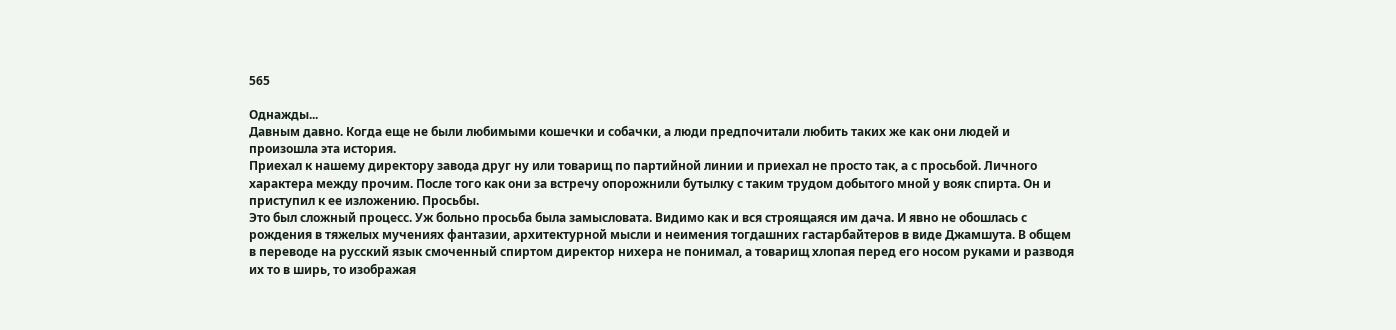565

Однажды...
Давным давно. Когда еще не были любимыми кошечки и собачки, а люди предпочитали любить таких же как они людей и произошла эта история.
Приехал к нашему директору завода друг ну или товарищ по партийной линии и приехал не просто так, а с просьбой. Личного характера между прочим. После того как они за встречу опорожнили бутылку с таким трудом добытого мной у вояк спирта. Он и приступил к ее изложению. Просьбы.
Это был сложный процесс. Уж больно просьба была замысловата. Видимо как и вся строящаяся им дача. И явно не обошлась с рождения в тяжелых мучениях фантазии, архитектурной мысли и неимения тогдашних гастарбайтеров в виде Джамшута. В общем в переводе на русский язык смоченный спиртом директор нихера не понимал, а товарищ хлопая перед его носом руками и разводя их то в ширь, то изображая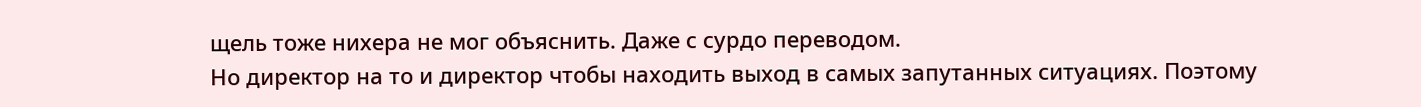щель тоже нихера не мог объяснить. Даже с сурдо переводом.
Но директор на то и директор чтобы находить выход в самых запутанных ситуациях. Поэтому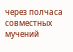через полчаса совместных мучений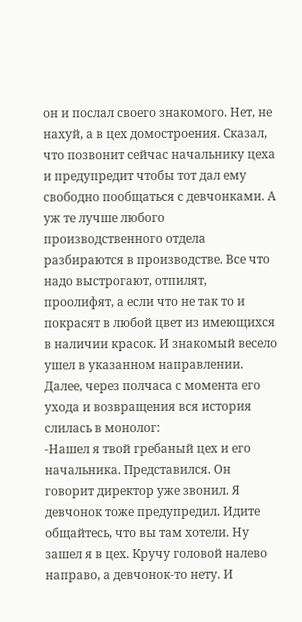он и послал своего знакомого. Нет, не нахуй, а в цех домостроения. Сказал, что позвонит сейчас начальнику цеха и предупредит чтобы тот дал ему свободно пообщаться с девчонками. А уж те лучше любого производственного отдела разбираются в производстве. Все что надо выстрогают, отпилят, проолифят, а если что не так то и покрасят в любой цвет из имеющихся в наличии красок. И знакомый весело ушел в указанном направлении.
Далее, через полчаса с момента его ухода и возвращения вся история слилась в монолог:
-Нашел я твой гребаный цех и его начальника. Представился. Он говорит директор уже звонил. Я девчонок тоже предупредил. Идите общайтесь, что вы там хотели. Ну зашел я в цех. Кручу головой налево направо, а девчонок-то нету. И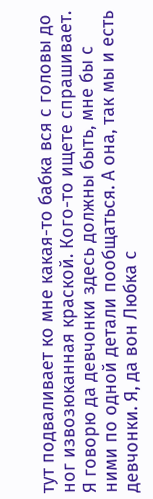тут подваливает ко мне какая-то бабка вся с головы до ног извозюканная краской. Кого-то ищете спрашивает. Я говорю да девчонки здесь должны быть, мне бы с ними по одной детали пообщаться. А она, так мы и есть девчонки. Я, да вон Любка с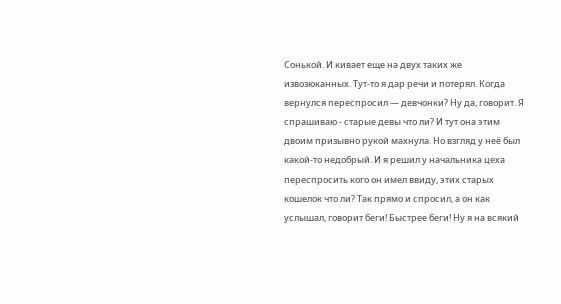Сонькой. И кивает еще на двух таких же извозюканных. Тут-то я дар речи и потерял. Когда вернулся переспросил — девчонки? Ну да, говорит. Я спрашиваю - старые девы что ли? И тут она этим двоим призывно рукой махнула. Но взгляд у неё был какой-то недобрый. И я решил у начальника цеха переспросить кого он имел ввиду, этих старых кошелок что ли? Так прямо и спросил, а он как услышал, говорит беги! Быстрее беги! Ну я на всякий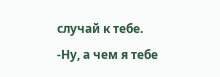случай к тебе.
-Ну, а чем я тебе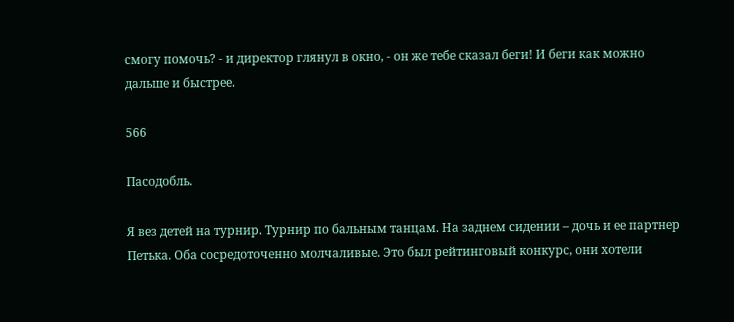смогу помочь? - и директор глянул в окно, - он же тебе сказал беги! И беги как можно дальше и быстрее.

566

Пасодобль.

Я вез детей на турнир. Турнир по бальным танцам. На заднем сидении – дочь и ее партнер Петька. Оба сосредоточенно молчаливые. Это был рейтинговый конкурс, они хотели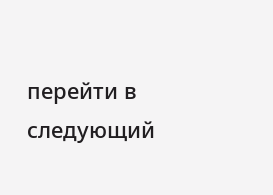перейти в следующий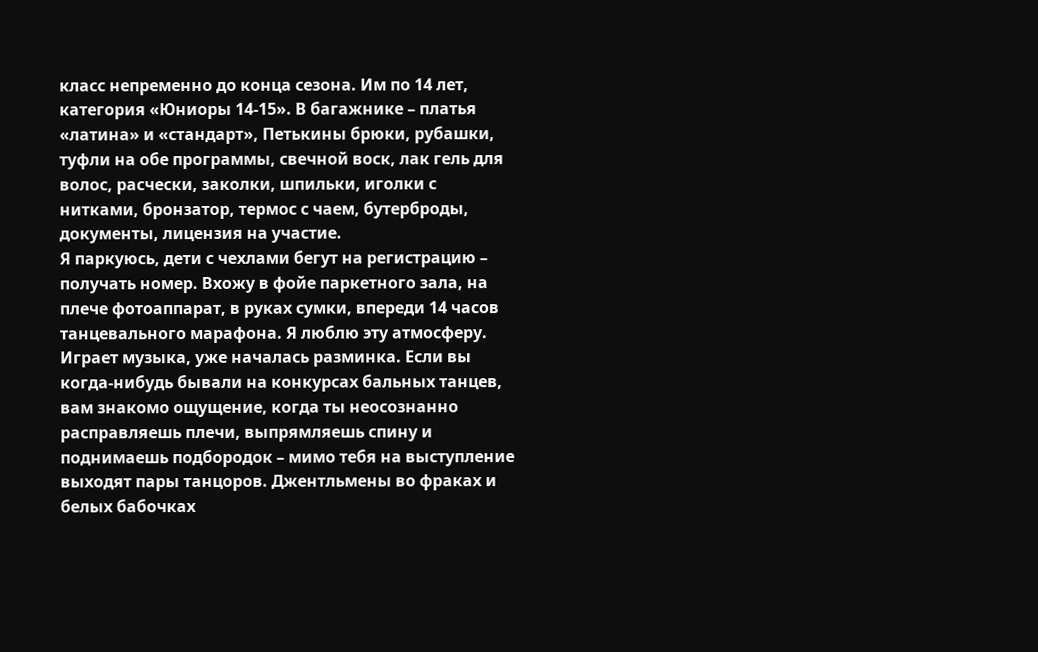класс непременно до конца сезона. Им по 14 лет, категория «Юниоры 14-15». В багажнике – платья «латина» и «стандарт», Петькины брюки, рубашки, туфли на обе программы, свечной воск, лак гель для волос, расчески, заколки, шпильки, иголки с нитками, бронзатор, термос с чаем, бутерброды, документы, лицензия на участие.
Я паркуюсь, дети с чехлами бегут на регистрацию – получать номер. Вхожу в фойе паркетного зала, на плече фотоаппарат, в руках сумки, впереди 14 часов танцевального марафона. Я люблю эту атмосферу. Играет музыка, уже началась разминка. Если вы когда-нибудь бывали на конкурсах бальных танцев, вам знакомо ощущение, когда ты неосознанно расправляешь плечи, выпрямляешь спину и поднимаешь подбородок – мимо тебя на выступление выходят пары танцоров. Джентльмены во фраках и белых бабочках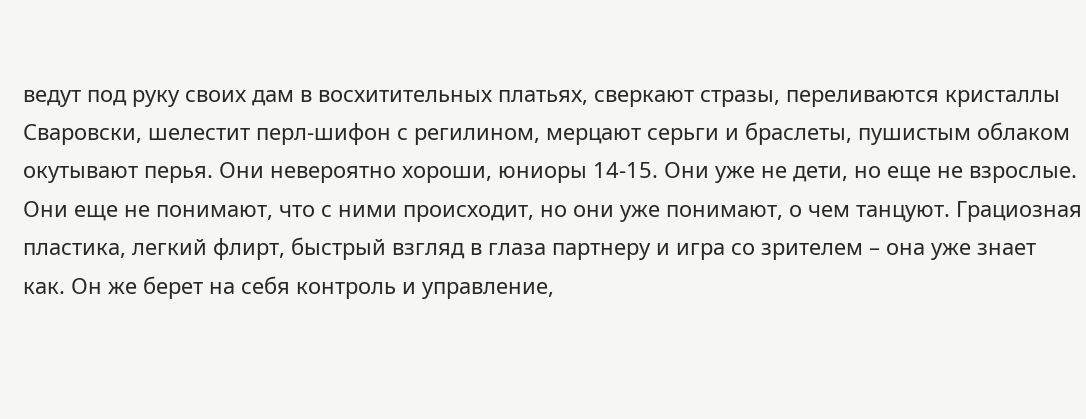ведут под руку своих дам в восхитительных платьях, сверкают стразы, переливаются кристаллы Сваровски, шелестит перл-шифон с регилином, мерцают серьги и браслеты, пушистым облаком окутывают перья. Они невероятно хороши, юниоры 14-15. Они уже не дети, но еще не взрослые. Они еще не понимают, что с ними происходит, но они уже понимают, о чем танцуют. Грациозная пластика, легкий флирт, быстрый взгляд в глаза партнеру и игра со зрителем – она уже знает как. Он же берет на себя контроль и управление,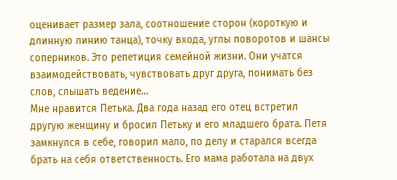оценивает размер зала, соотношение сторон (короткую и длинную линию танца), точку входа, углы поворотов и шансы соперников. Это репетиция семейной жизни. Они учатся взаимодействовать, чувствовать друг друга, понимать без слов, слышать ведение…
Мне нравится Петька. Два года назад его отец встретил другую женщину и бросил Петьку и его младшего брата. Петя замкнулся в себе, говорил мало, по делу и старался всегда брать на себя ответственность. Его мама работала на двух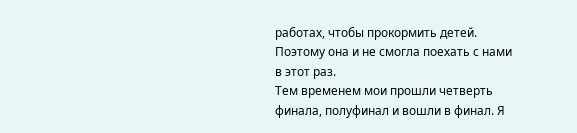работах, чтобы прокормить детей. Поэтому она и не смогла поехать с нами в этот раз.
Тем временем мои прошли четверть финала, полуфинал и вошли в финал. Я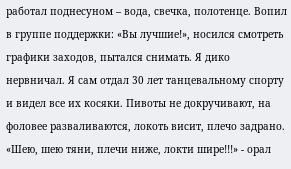работал поднесуном – вода, свечка, полотенце. Вопил в группе поддержки: «Вы лучшие!», носился смотреть графики заходов, пытался снимать. Я дико нервничал. Я сам отдал 30 лет танцевальному спорту и видел все их косяки. Пивоты не докручивают, на фоловее разваливаются, локоть висит, плечо задрано. «Шею, шею тяни, плечи ниже, локти шире!!!» - орал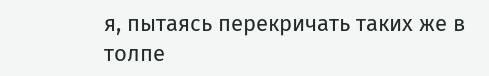я, пытаясь перекричать таких же в толпе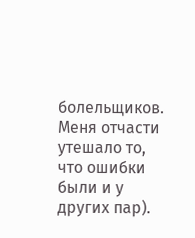болельщиков. Меня отчасти утешало то, что ошибки были и у других пар).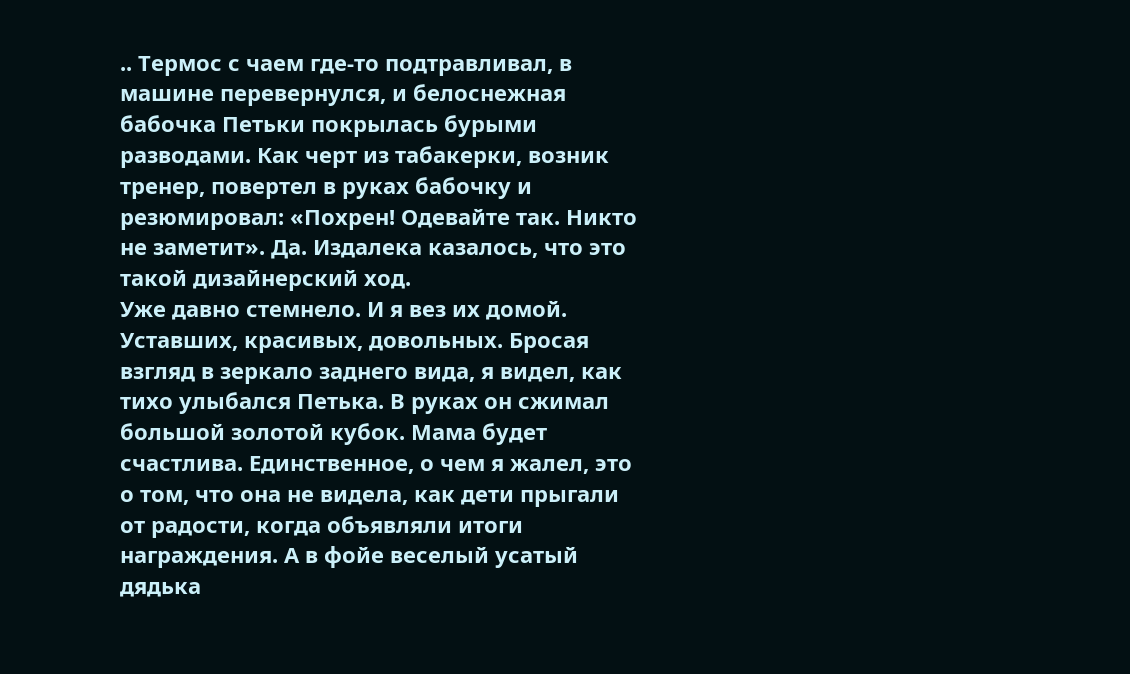.. Термос с чаем где-то подтравливал, в машине перевернулся, и белоснежная бабочка Петьки покрылась бурыми разводами. Как черт из табакерки, возник тренер, повертел в руках бабочку и резюмировал: «Похрен! Одевайте так. Никто не заметит». Да. Издалека казалось, что это такой дизайнерский ход.
Уже давно стемнело. И я вез их домой. Уставших, красивых, довольных. Бросая взгляд в зеркало заднего вида, я видел, как тихо улыбался Петька. В руках он сжимал большой золотой кубок. Мама будет счастлива. Единственное, о чем я жалел, это о том, что она не видела, как дети прыгали от радости, когда объявляли итоги награждения. А в фойе веселый усатый дядька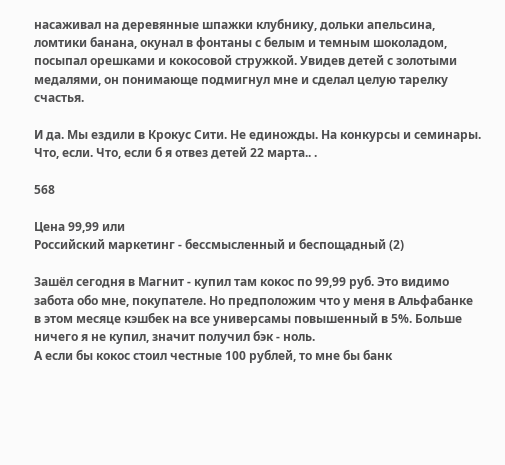насаживал на деревянные шпажки клубнику, дольки апельсина, ломтики банана, окунал в фонтаны с белым и темным шоколадом, посыпал орешками и кокосовой стружкой. Увидев детей с золотыми медалями, он понимающе подмигнул мне и сделал целую тарелку счастья.

И да. Мы ездили в Крокус Сити. Не единожды. На конкурсы и семинары. Что, если. Что, если б я отвез детей 22 марта.. .

568

Цена 99,99 или
Российский маркетинг - бессмысленный и беспощадный (2)

Зашёл сегодня в Магнит - купил там кокос по 99,99 руб. Это видимо забота обо мне, покупателе. Но предположим что у меня в Альфабанке в этом месяце кэшбек на все универсамы повышенный в 5%. Больше ничего я не купил, значит получил бэк - ноль.
А если бы кокос стоил честные 100 рублей, то мне бы банк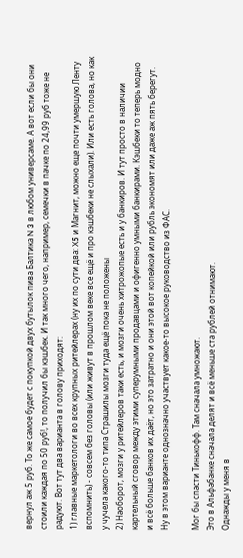вернул аж 5 руб. То же самое будет с покупкой двух бутылок пива Балтика N 3 в любом универсаме. А вот если бы они стоили каждая по 50 руб!, то получил бы кэшбек. И так много чего, например, семечки в пачке по 24,99 руб тоже не радуют. Вот тут два варианта в голову приходят:
1) главные маркетологи во всех крупных ритейлерах (ну их по сути два: X5 и Магнит, можно еще почти умершую Ленту вспомнить) - совсем без головы (или живут в прошлом веке все ещё и про кэшбеки не слыхали). Или есть голова, но как у чучела какого-то типа Страшилы мозги туда ещё пока не положены
2) Наоборот, мозги у ритейлеров таки есть, и мозги очень хитрожопые есть и у банкиров. И тут просто в наличии картельный сговор между этими суперумными продавцами и офигенно умными банкирами. Кэшбеки то теперь модно и всё больше банков их даёт, но это затратно и они этой вот копейкой или рубль экономят или даже аж пять берегут. Ну в этом варианте однозначно участвует какое-то высокое руководство из ФАС.

Мог бы спасти Тинькофф. Там сначала умножают.
Это в Альфабанке сначала делят и всё меньше ста рублей отнимают.
Однажды у меня в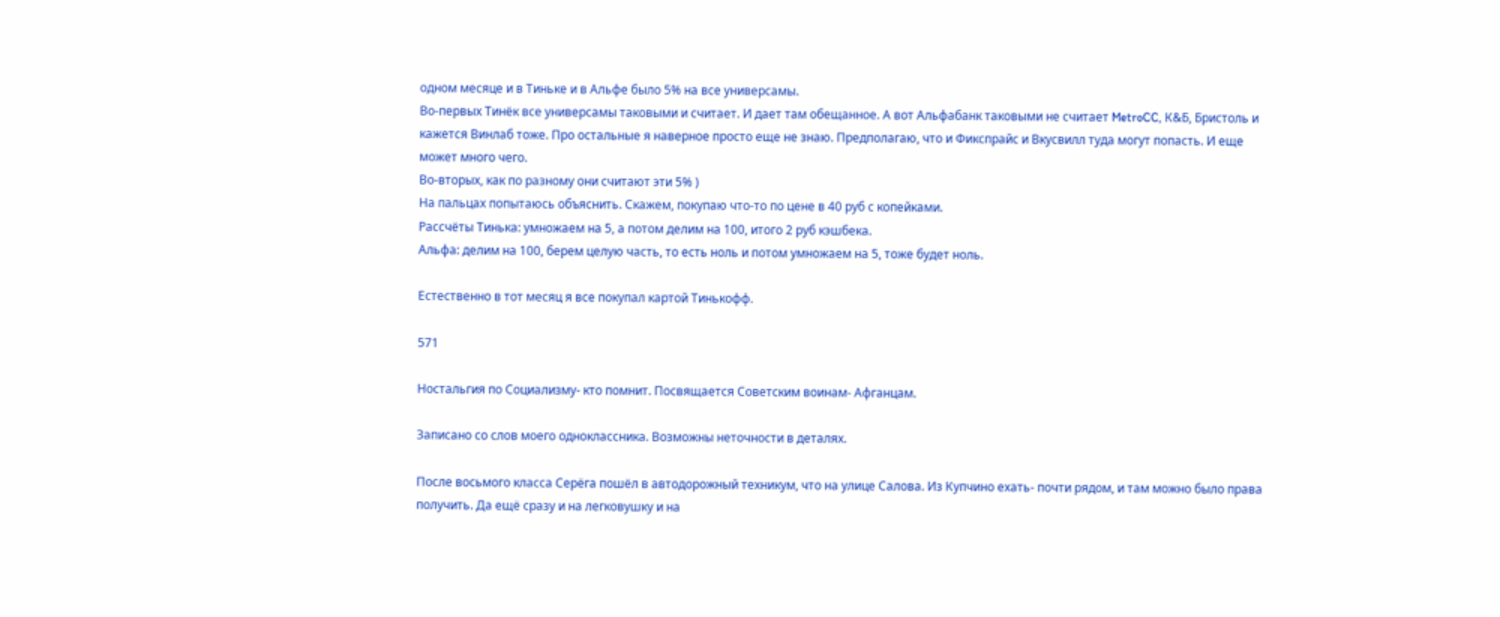одном месяце и в Тиньке и в Альфе было 5% на все универсамы.
Во-первых Тинёк все универсамы таковыми и считает. И дает там обещанное. А вот Альфабанк таковыми не считает MetroCC, К&Б, Бристоль и кажется Винлаб тоже. Про остальные я наверное просто еще не знаю. Предполагаю, что и Фикспрайс и Вкусвилл туда могут попасть. И еще может много чего.
Во-вторых, как по разному они считают эти 5% )
На пальцах попытаюсь объяснить. Скажем, покупаю что-то по цене в 40 руб с копейками.
Рассчёты Тинька: умножаем на 5, а потом делим на 100, итого 2 руб кэшбека.
Альфа: делим на 100, берем целую часть, то есть ноль и потом умножаем на 5, тоже будет ноль.

Естественно в тот месяц я все покупал картой Тинькофф.

571

Ностальгия по Социализму- кто помнит. Посвящается Советским воинам- Афганцам.

Записано со слов моего одноклассника. Возможны неточности в деталях.

После восьмого класса Серёга пошёл в автодорожный техникум, что на улице Салова. Из Купчино ехать- почти рядом, и там можно было права получить. Да ещё сразу и на легковушку и на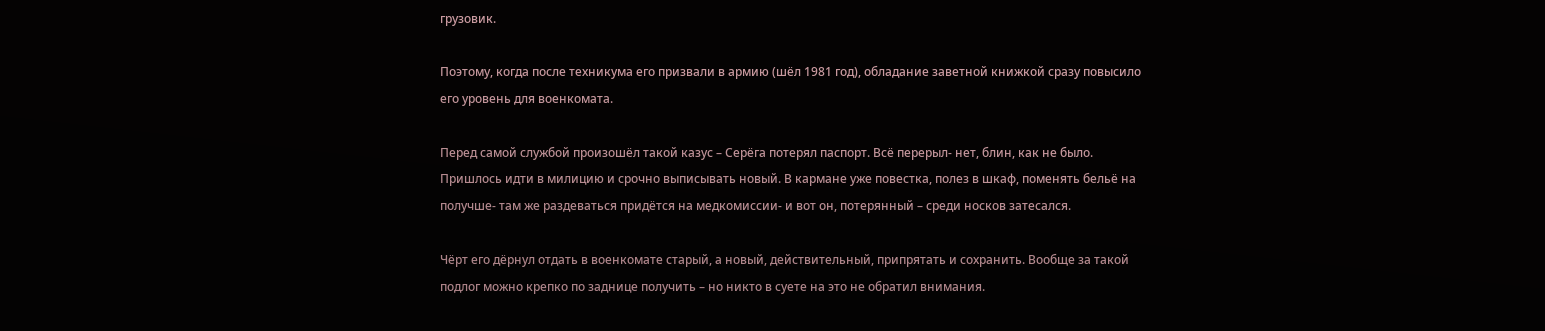грузовик.

Поэтому, когда после техникума его призвали в армию (шёл 1981 год), обладание заветной книжкой сразу повысило его уровень для военкомата.

Перед самой службой произошёл такой казус – Серёга потерял паспорт. Всё перерыл- нет, блин, как не было. Пришлось идти в милицию и срочно выписывать новый. В кармане уже повестка, полез в шкаф, поменять бельё на получше- там же раздеваться придётся на медкомиссии- и вот он, потерянный – среди носков затесался.

Чёрт его дёрнул отдать в военкомате старый, а новый, действительный, припрятать и сохранить. Вообще за такой подлог можно крепко по заднице получить – но никто в суете на это не обратил внимания.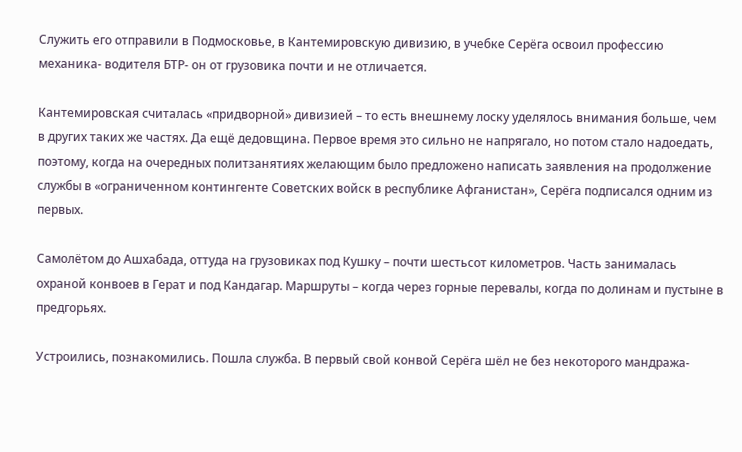Служить его отправили в Подмосковье, в Кантемировскую дивизию, в учебке Серёга освоил профессию механика- водителя БТР- он от грузовика почти и не отличается.

Кантемировская считалась «придворной» дивизией – то есть внешнему лоску уделялось внимания больше, чем в других таких же частях. Да ещё дедовщина. Первое время это сильно не напрягало, но потом стало надоедать, поэтому, когда на очередных политзанятиях желающим было предложено написать заявления на продолжение службы в «ограниченном контингенте Советских войск в республике Афганистан», Серёга подписался одним из первых.

Самолётом до Ашхабада, оттуда на грузовиках под Кушку – почти шестьсот километров. Часть занималась охраной конвоев в Герат и под Кандагар. Маршруты – когда через горные перевалы, когда по долинам и пустыне в предгорьях.

Устроились, познакомились. Пошла служба. В первый свой конвой Серёга шёл не без некоторого мандража-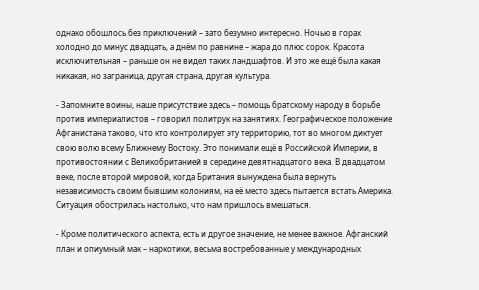однако обошлось без приключений – зато безумно интересно. Ночью в горах холодно до минус двадцать, а днём по равнине – жара до плюс сорок. Красота исключительная – раньше он не видел таких ландшафтов. И это же ещё была какая никакая, но заграница, другая страна, другая культура.

- Запомните воины, наше присутствие здесь – помощь братскому народу в борьбе против империалистов – говорил политрук на занятиях. Географическое положение Афганистана таково, что кто контролирует эту территорию, тот во многом диктует свою волю всему Ближнему Востоку. Это понимали ещё в Российской Империи, в противостоянии с Великобританией в середине девятнадцатого века. В двадцатом веке, после второй мировой, когда Британия вынуждена была вернуть независимость своим бывшим колониям, на её место здесь пытается встать Америка. Ситуация обострилась настолько, что нам пришлось вмешаться.

- Кроме политического аспекта, есть и другое значение, не менее важное. Афганский план и опиумный мак – наркотики, весьма востребованные у международных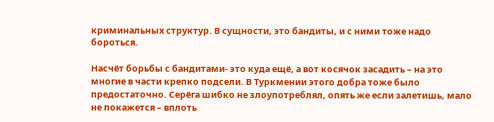криминальных структур. В сущности, это бандиты, и с ними тоже надо бороться.

Насчёт борьбы с бандитами- это куда ещё, а вот косячок засадить – на это многие в части крепко подсели. В Туркмении этого добра тоже было предостаточно. Серёга шибко не злоупотреблял, опять же если залетишь, мало не покажется – вплоть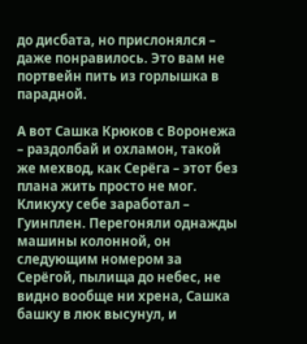до дисбата, но прислонялся – даже понравилось. Это вам не портвейн пить из горлышка в парадной.

А вот Сашка Крюков с Воронежа – раздолбай и охламон, такой же мехвод, как Серёга – этот без плана жить просто не мог. Кликуху себе заработал – Гуинплен. Перегоняли однажды машины колонной, он следующим номером за Серёгой, пылища до небес, не видно вообще ни хрена, Сашка башку в люк высунул, и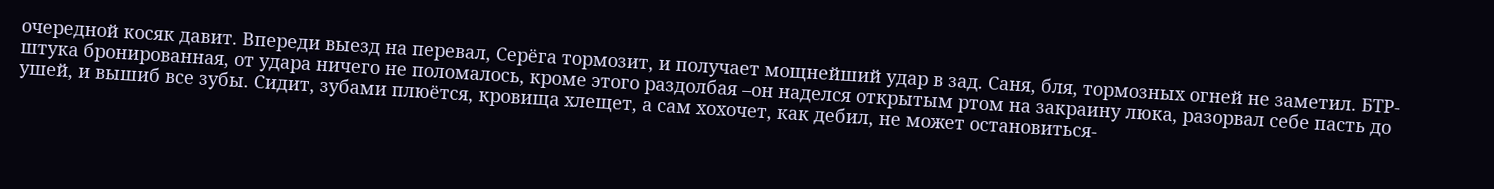очередной косяк давит. Впереди выезд на перевал, Серёга тормозит, и получает мощнейший удар в зад. Саня, бля, тормозных огней не заметил. БТР- штука бронированная, от удара ничего не поломалось, кроме этого раздолбая –он наделся открытым ртом на закраину люка, разорвал себе пасть до ушей, и вышиб все зубы. Сидит, зубами плюётся, кровища хлещет, а сам хохочет, как дебил, не может остановиться-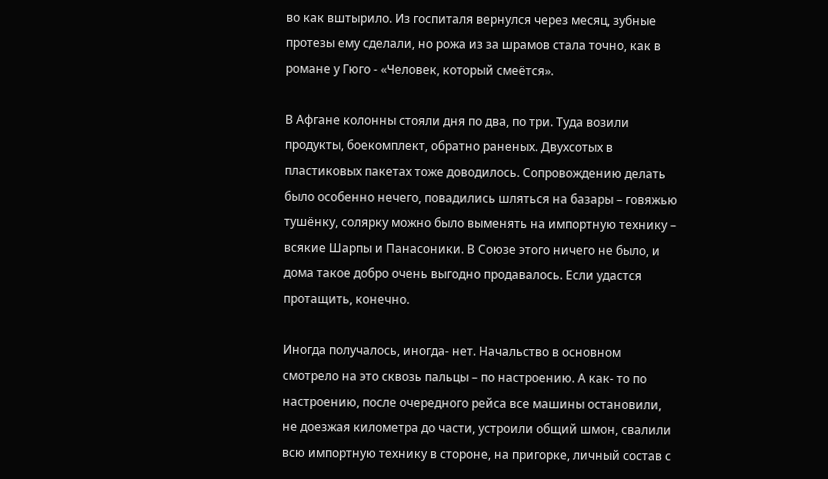во как вштырило. Из госпиталя вернулся через месяц, зубные протезы ему сделали, но рожа из за шрамов стала точно, как в романе у Гюго - «Человек, который смеётся».

В Афгане колонны стояли дня по два, по три. Туда возили продукты, боекомплект, обратно раненых. Двухсотых в пластиковых пакетах тоже доводилось. Сопровождению делать было особенно нечего, повадились шляться на базары – говяжью тушёнку, солярку можно было выменять на импортную технику – всякие Шарпы и Панасоники. В Союзе этого ничего не было, и дома такое добро очень выгодно продавалось. Если удастся протащить, конечно.

Иногда получалось, иногда- нет. Начальство в основном смотрело на это сквозь пальцы – по настроению. А как- то по настроению, после очередного рейса все машины остановили, не доезжая километра до части, устроили общий шмон, свалили всю импортную технику в стороне, на пригорке, личный состав с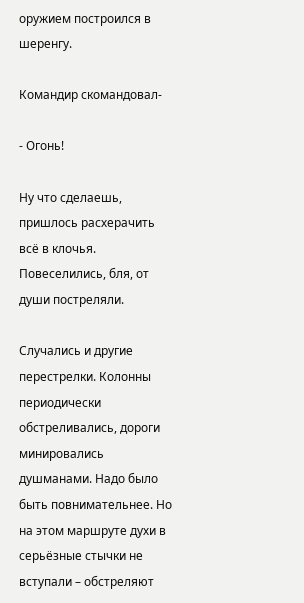оружием построился в шеренгу.

Командир скомандовал-

- Огонь!

Ну что сделаешь, пришлось расхерачить всё в клочья. Повеселились, бля, от души постреляли.

Случались и другие перестрелки. Колонны периодически обстреливались, дороги минировались душманами. Надо было быть повнимательнее. Но на этом маршруте духи в серьёзные стычки не вступали – обстреляют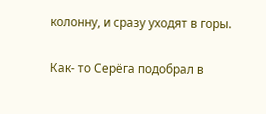колонну, и сразу уходят в горы.

Как- то Серёга подобрал в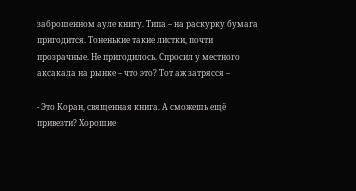заброшенном ауле книгу. Типа – на раскурку бумага пригодится. Тоненькие такие листки, почти прозрачные. Не пригодилось. Спросил у местного аксакала на рынке – что это? Тот аж затрясся –

- Это Коран, священная книга. А сможешь ещё привезти? Хорошие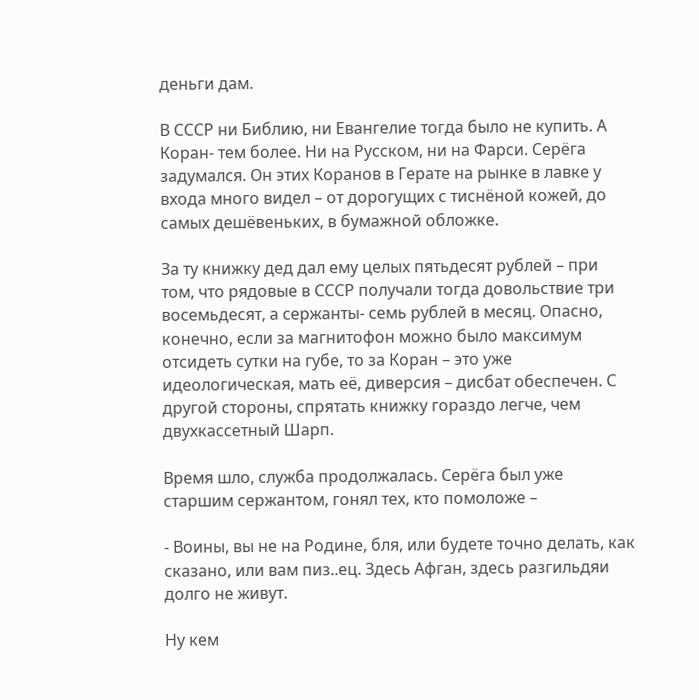деньги дам.

В СССР ни Библию, ни Евангелие тогда было не купить. А Коран- тем более. Ни на Русском, ни на Фарси. Серёга задумался. Он этих Коранов в Герате на рынке в лавке у входа много видел – от дорогущих с тиснёной кожей, до самых дешёвеньких, в бумажной обложке.

За ту книжку дед дал ему целых пятьдесят рублей – при том, что рядовые в СССР получали тогда довольствие три восемьдесят, а сержанты- семь рублей в месяц. Опасно, конечно, если за магнитофон можно было максимум отсидеть сутки на губе, то за Коран – это уже идеологическая, мать её, диверсия – дисбат обеспечен. С другой стороны, спрятать книжку гораздо легче, чем двухкассетный Шарп.

Время шло, служба продолжалась. Серёга был уже старшим сержантом, гонял тех, кто помоложе –

- Воины, вы не на Родине, бля, или будете точно делать, как сказано, или вам пиз..ец. Здесь Афган, здесь разгильдяи долго не живут.

Ну кем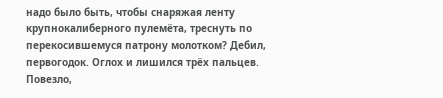надо было быть, чтобы снаряжая ленту крупнокалиберного пулемёта, треснуть по перекосившемуся патрону молотком? Дебил, первогодок. Оглох и лишился трёх пальцев. Повезло,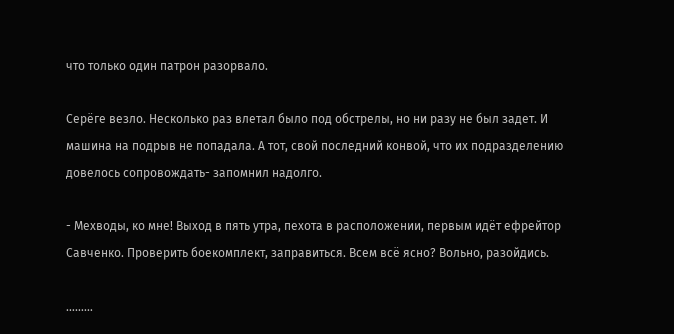что только один патрон разорвало.

Серёге везло. Несколько раз влетал было под обстрелы, но ни разу не был задет. И машина на подрыв не попадала. А тот, свой последний конвой, что их подразделению довелось сопровождать- запомнил надолго.

- Мехводы, ко мне! Выход в пять утра, пехота в расположении, первым идёт ефрейтор Савченко. Проверить боекомплект, заправиться. Всем всё ясно? Вольно, разойдись.

………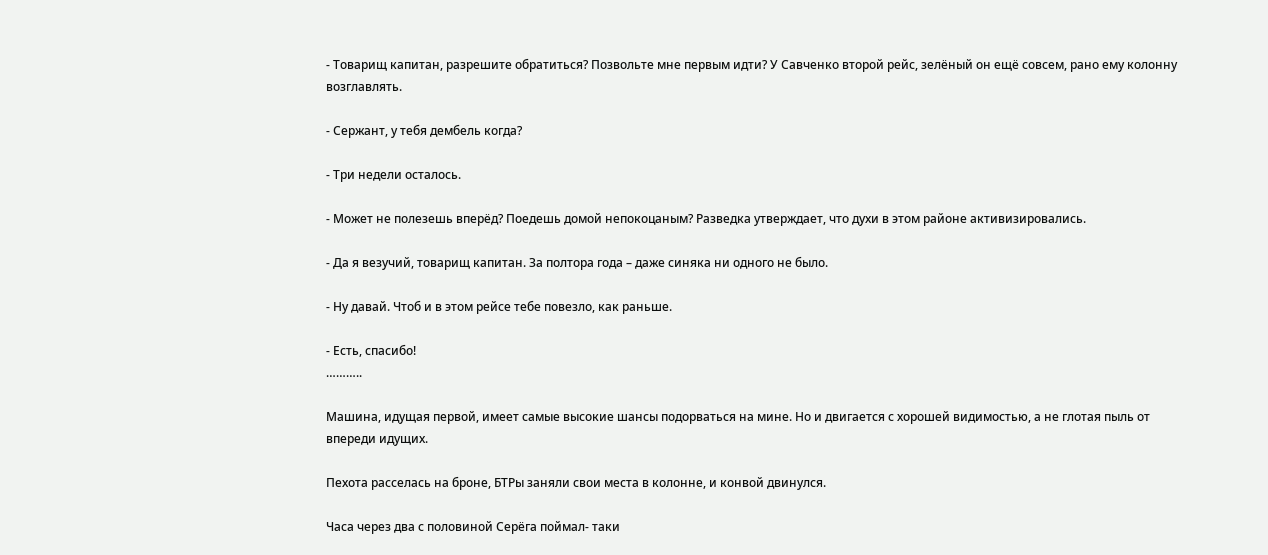- Товарищ капитан, разрешите обратиться? Позвольте мне первым идти? У Савченко второй рейс, зелёный он ещё совсем, рано ему колонну возглавлять.

- Сержант, у тебя дембель когда?

- Три недели осталось.

- Может не полезешь вперёд? Поедешь домой непокоцаным? Разведка утверждает, что духи в этом районе активизировались.

- Да я везучий, товарищ капитан. За полтора года – даже синяка ни одного не было.

- Ну давай. Чтоб и в этом рейсе тебе повезло, как раньше.

- Есть, спасибо!
………..

Машина, идущая первой, имеет самые высокие шансы подорваться на мине. Но и двигается с хорошей видимостью, а не глотая пыль от впереди идущих.

Пехота расселась на броне, БТРы заняли свои места в колонне, и конвой двинулся.

Часа через два с половиной Серёга поймал- таки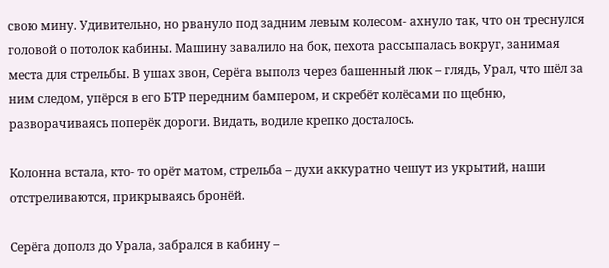свою мину. Удивительно, но рвануло под задним левым колесом- ахнуло так, что он треснулся головой о потолок кабины. Машину завалило на бок, пехота рассыпалась вокруг, занимая места для стрельбы. В ушах звон, Серёга выполз через башенный люк – глядь, Урал, что шёл за ним следом, упёрся в его БТР передним бампером, и скребёт колёсами по щебню, разворачиваясь поперёк дороги. Видать, водиле крепко досталось.

Колонна встала, кто- то орёт матом, стрельба – духи аккуратно чешут из укрытий, наши отстреливаются, прикрываясь бронёй.

Серёга дополз до Урала, забрался в кабину –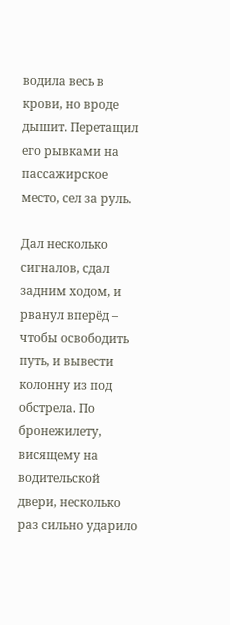водила весь в крови, но вроде дышит. Перетащил его рывками на пассажирское место, сел за руль.

Дал несколько сигналов, сдал задним ходом, и рванул вперёд – чтобы освободить путь, и вывести колонну из под обстрела. По бронежилету, висящему на водительской двери, несколько раз сильно ударило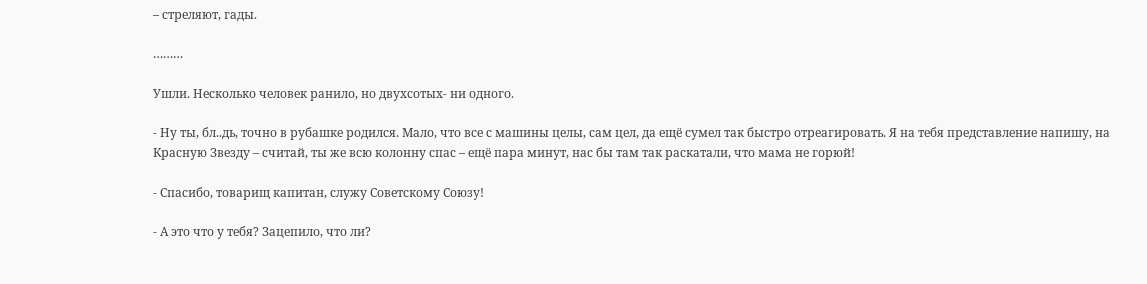– стреляют, гады.

………

Ушли. Несколько человек ранило, но двухсотых- ни одного.

- Ну ты, бл..дь, точно в рубашке родился. Мало, что все с машины целы, сам цел, да ещё сумел так быстро отреагировать. Я на тебя представление напишу, на Красную Звезду – считай, ты же всю колонну спас – ещё пара минут, нас бы там так раскатали, что мама не горюй!

- Спасибо, товарищ капитан, служу Советскому Союзу!

- А это что у тебя? Зацепило, что ли?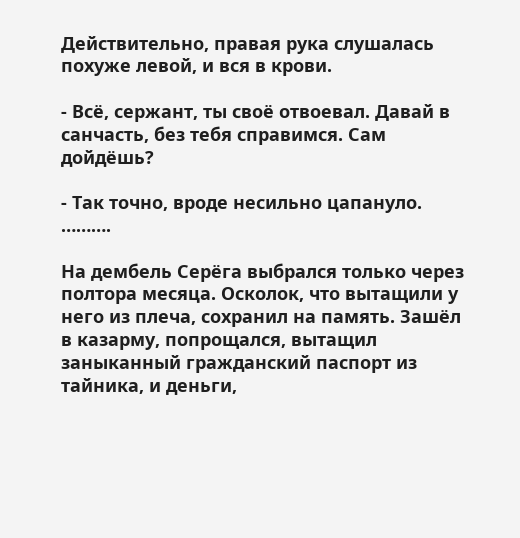Действительно, правая рука слушалась похуже левой, и вся в крови.

- Всё, сержант, ты своё отвоевал. Давай в санчасть, без тебя справимся. Сам дойдёшь?

- Так точно, вроде несильно цапануло.
……….

На дембель Серёга выбрался только через полтора месяца. Осколок, что вытащили у него из плеча, сохранил на память. Зашёл в казарму, попрощался, вытащил заныканный гражданский паспорт из тайника, и деньги,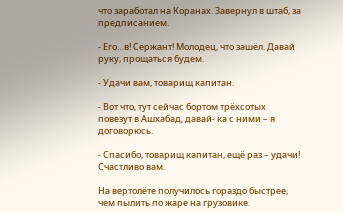что заработал на Коранах. Завернул в штаб, за предписанием.

- Его…в! Сержант! Молодец, что зашёл. Давай руку, прощаться будем.

- Удачи вам, товарищ капитан.

- Вот что, тут сейчас бортом трёхсотых повезут в Ашхабад, давай- ка с ними – я договорюсь.

- Спасибо, товарищ капитан, ещё раз – удачи! Счастливо вам.

На вертолёте получилось гораздо быстрее, чем пылить по жаре на грузовике.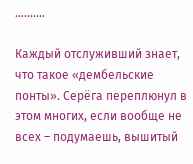……….

Каждый отслуживший знает, что такое «дембельские понты». Серёга переплюнул в этом многих, если вообще не всех – подумаешь, вышитый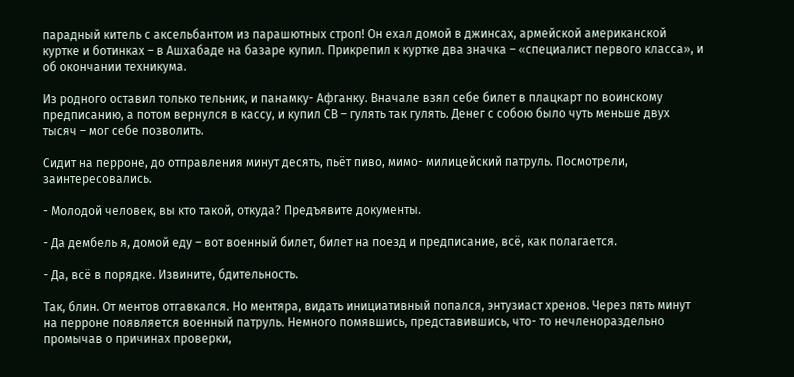парадный китель с аксельбантом из парашютных строп! Он ехал домой в джинсах, армейской американской куртке и ботинках – в Ашхабаде на базаре купил. Прикрепил к куртке два значка – «специалист первого класса», и об окончании техникума.

Из родного оставил только тельник, и панамку- Афганку. Вначале взял себе билет в плацкарт по воинскому предписанию, а потом вернулся в кассу, и купил СВ – гулять так гулять. Денег с собою было чуть меньше двух тысяч – мог себе позволить.

Сидит на перроне, до отправления минут десять, пьёт пиво, мимо- милицейский патруль. Посмотрели, заинтересовались.

- Молодой человек, вы кто такой, откуда? Предъявите документы.

- Да дембель я, домой еду – вот военный билет, билет на поезд и предписание, всё, как полагается.

- Да, всё в порядке. Извините, бдительность.

Так, блин. От ментов отгавкался. Но ментяра, видать инициативный попался, энтузиаст хренов. Через пять минут на перроне появляется военный патруль. Немного помявшись, представившись, что- то нечленораздельно промычав о причинах проверки,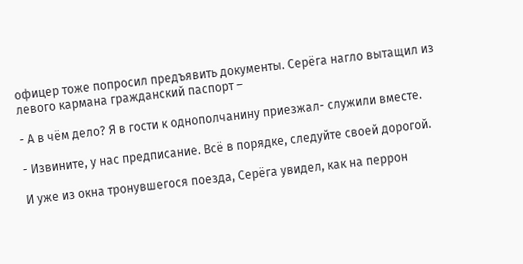офицер тоже попросил предъявить документы. Серёга нагло вытащил из левого кармана гражданский паспорт –

- А в чём дело? Я в гости к однополчанину приезжал- служили вместе.

- Извините, у нас предписание. Всё в порядке, следуйте своей дорогой.

И уже из окна тронувшегося поезда, Серёга увидел, как на перрон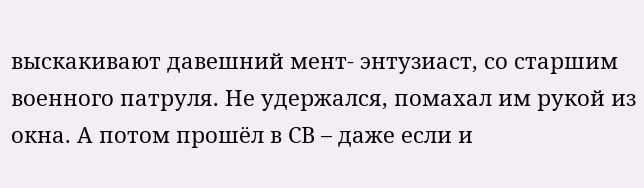выскакивают давешний мент- энтузиаст, со старшим военного патруля. Не удержался, помахал им рукой из окна. А потом прошёл в СВ – даже если и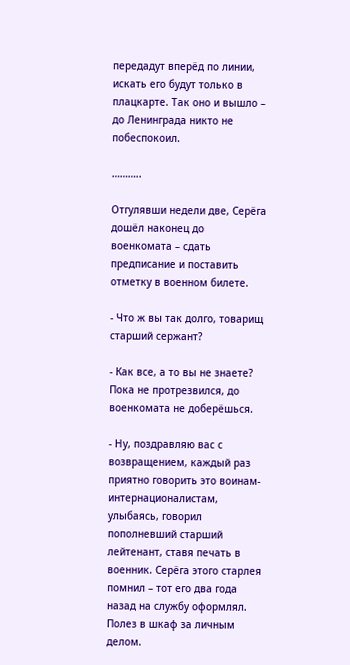передадут вперёд по линии, искать его будут только в плацкарте. Так оно и вышло – до Ленинграда никто не побеспокоил.

………..

Отгулявши недели две, Серёга дошёл наконец до военкомата – сдать предписание и поставить отметку в военном билете.

- Что ж вы так долго, товарищ старший сержант?

- Как все, а то вы не знаете? Пока не протрезвился, до военкомата не доберёшься.

- Ну, поздравляю вас с возвращением, каждый раз приятно говорить это воинам- интернационалистам, улыбаясь, говорил пополневший старший лейтенант, ставя печать в военник. Серёга этого старлея помнил – тот его два года назад на службу оформлял. Полез в шкаф за личным делом.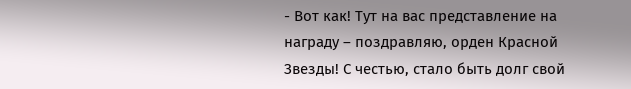- Вот как! Тут на вас представление на награду – поздравляю, орден Красной Звезды! С честью, стало быть долг свой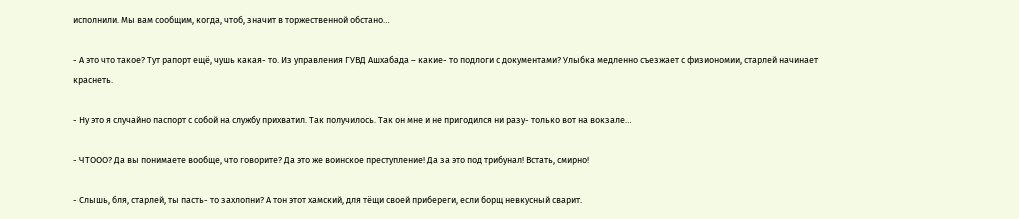исполнили. Мы вам сообщим, когда, чтоб, значит в торжественной обстано…

- А это что такое? Тут рапорт ещё, чушь какая- то. Из управления ГУВД Ашхабада – какие- то подлоги с документами? Улыбка медленно съезжает с физиономии, старлей начинает краснеть.

- Ну это я случайно паспорт с собой на службу прихватил. Так получилось. Так он мне и не пригодился ни разу- только вот на вокзале…

- ЧТООО? Да вы понимаете вообще, что говорите? Да это же воинское преступление! Да за это под трибунал! Встать, смирно!

- Слышь, бля, старлей, ты пасть- то захлопни? А тон этот хамский, для тёщи своей прибереги, если борщ невкусный сварит.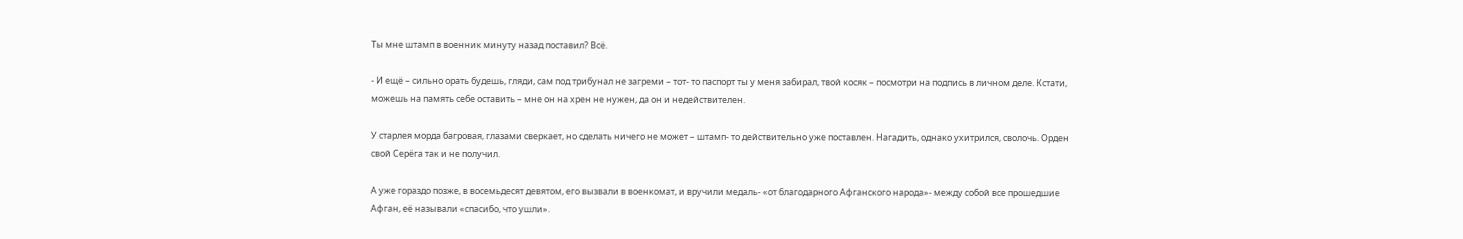Ты мне штамп в военник минуту назад поставил? Всё.

- И ещё – сильно орать будешь, гляди, сам под трибунал не загреми – тот- то паспорт ты у меня забирал, твой косяк – посмотри на подпись в личном деле. Кстати, можешь на память себе оставить – мне он на хрен не нужен, да он и недействителен.

У старлея морда багровая, глазами сверкает, но сделать ничего не может – штамп- то действительно уже поставлен. Нагадить, однако ухитрился, сволочь. Орден свой Серёга так и не получил.

А уже гораздо позже, в восемьдесят девятом, его вызвали в военкомат, и вручили медаль- «от благодарного Афганского народа»- между собой все прошедшие Афган, её называли «спасибо, что ушли».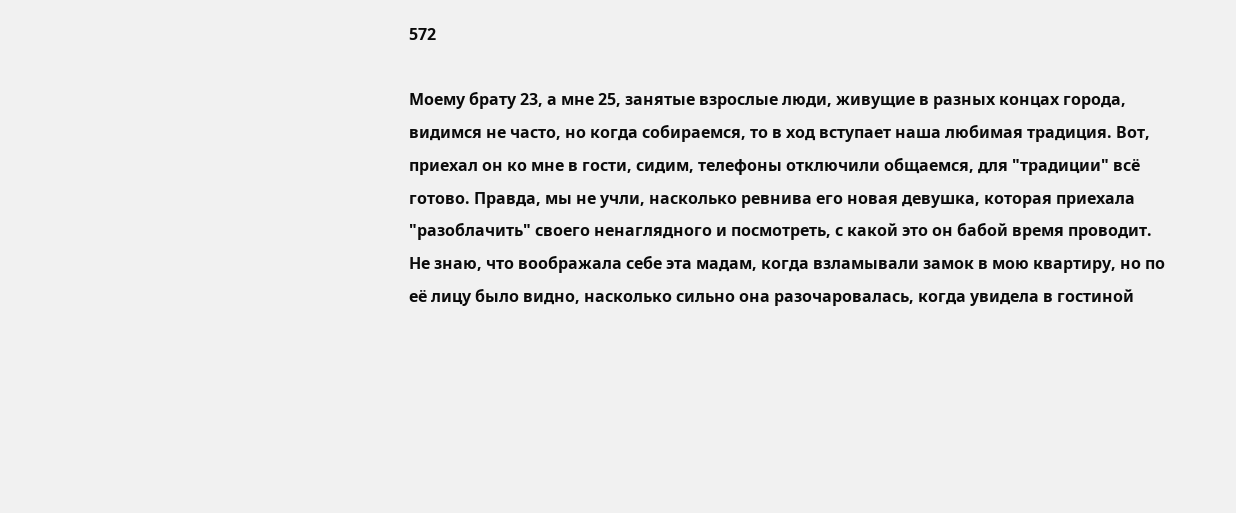572

Моему брату 23, а мне 25, занятые взрослые люди, живущие в разных концах города, видимся не часто, но когда собираемся, то в ход вступает наша любимая традиция. Вот, приехал он ко мне в гости, сидим, телефоны отключили общаемся, для "традиции" всё готово. Правда, мы не учли, насколько ревнива его новая девушка, которая приехала "разоблачить" своего ненаглядного и посмотреть, с какой это он бабой время проводит. Не знаю, что воображала себе эта мадам, когда взламывали замок в мою квартиру, но по её лицу было видно, насколько сильно она разочаровалась, когда увидела в гостиной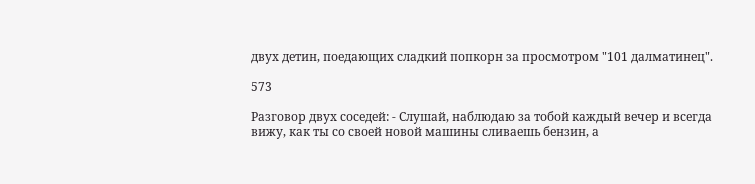двух детин, поедающих сладкий попкорн за просмотром "101 далматинец".

573

Разговор двух соседей: - Слушай, наблюдаю за тобой каждый вечер и всегда вижу, как ты со своей новой машины сливаешь бензин, а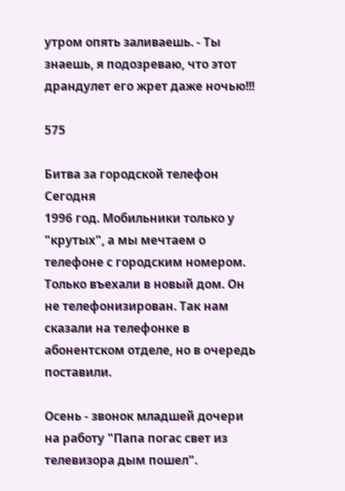утром опять заливаешь. - Ты знаешь, я подозреваю, что этот драндулет его жрет даже ночью!!!

575

Битва за городской телефон
Сегодня
1996 год. Мобильники только у "крутых", а мы мечтаем о телефоне с городским номером. Только въехали в новый дом. Он не телефонизирован. Так нам сказали на телефонке в абонентском отделе, но в очередь поставили.

Осень - звонок младшей дочери на работу "Папа погас свет из телевизора дым пошел".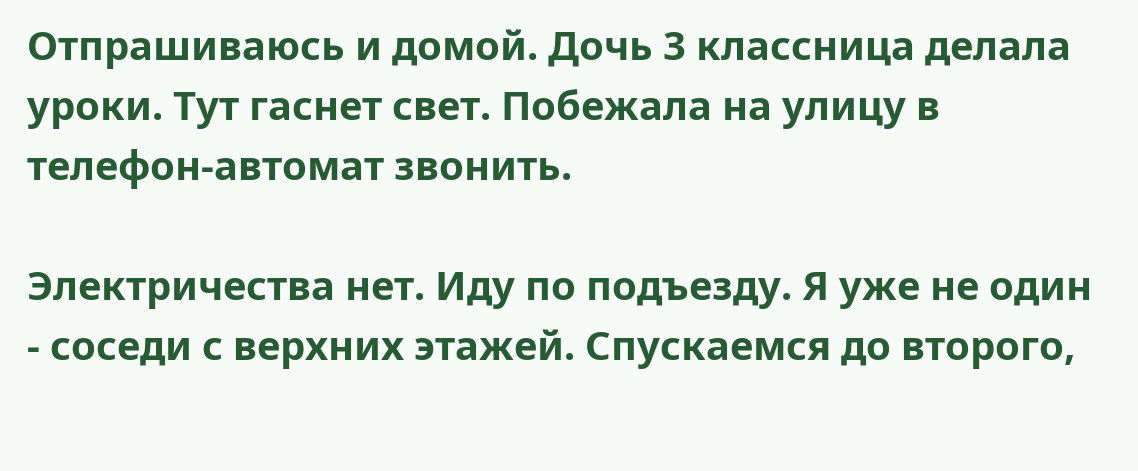Отпрашиваюсь и домой. Дочь 3 классница делала уроки. Тут гаснет свет. Побежала на улицу в телефон-автомат звонить.

Электричества нет. Иду по подъезду. Я уже не один - соседи с верхних этажей. Спускаемся до второго,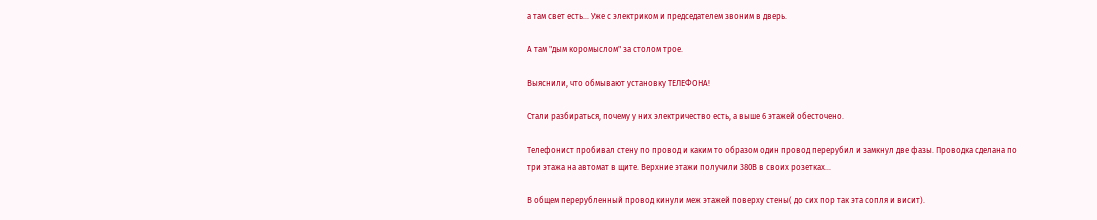а там свет есть... Уже с электриком и председателем звоним в дверь.

А там "дым коромыслом" за столом трое.

Выяснили, что обмывают установку ТЕЛЕФОНА!

Стали разбираться, почему у них электричество есть, а выше 6 этажей обесточено.

Телефонист пробивал стену по провод и каким то образом один провод перерубил и замкнул две фазы. Проводка сделана по три этажа на автомат в щите. Верхние этажи получили 380В в своих розетках...

В общем перерубленный провод кинули меж этажей поверху стены( до сих пор так эта сопля и висит).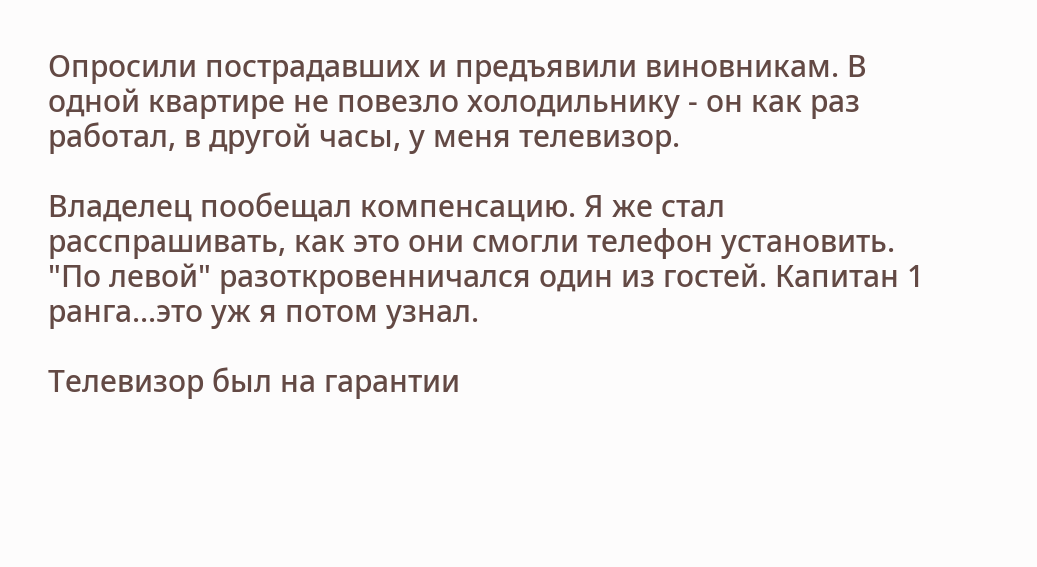Опросили пострадавших и предъявили виновникам. В одной квартире не повезло холодильнику - он как раз работал, в другой часы, у меня телевизор.

Владелец пообещал компенсацию. Я же стал расспрашивать, как это они смогли телефон установить. "По левой" разоткровенничался один из гостей. Капитан 1 ранга...это уж я потом узнал.

Телевизор был на гарантии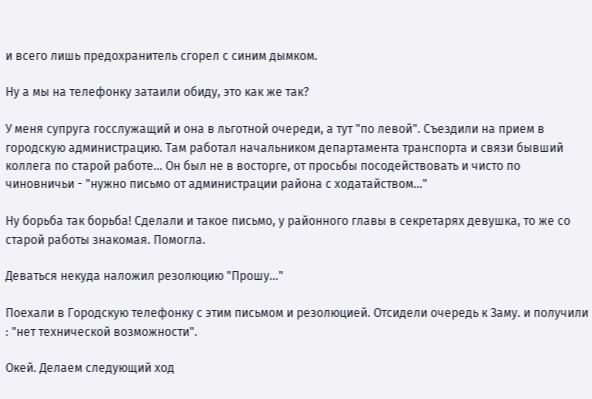и всего лишь предохранитель сгорел с синим дымком.

Ну а мы на телефонку затаили обиду, это как же так?

У меня супруга госслужащий и она в льготной очереди, а тут "по левой". Съездили на прием в городскую администрацию. Там работал начальником департамента транспорта и связи бывший коллега по старой работе... Он был не в восторге, от просьбы посодействовать и чисто по чиновничьи - "нужно письмо от администрации района с ходатайством..."

Ну борьба так борьба! Сделали и такое письмо, у районного главы в секретарях девушка, то же со старой работы знакомая. Помогла.

Деваться некуда наложил резолюцию "Прошу..."

Поехали в Городскую телефонку с этим письмом и резолюцией. Отсидели очередь к Заму. и получили : "нет технической возможности".

Окей. Делаем следующий ход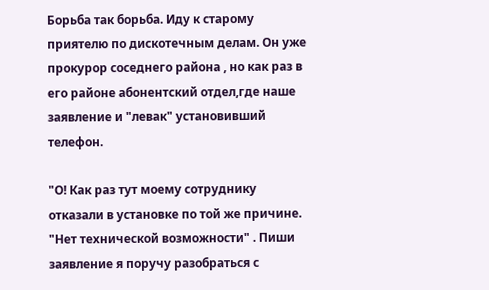Борьба так борьба. Иду к старому приятелю по дискотечным делам. Он уже прокурор соседнего района , но как раз в его районе абонентский отдел,где наше заявление и "левак" установивший телефон.

"О! Как раз тут моему сотруднику отказали в установке по той же причине. "Нет технической возможности" . Пиши заявление я поручу разобраться с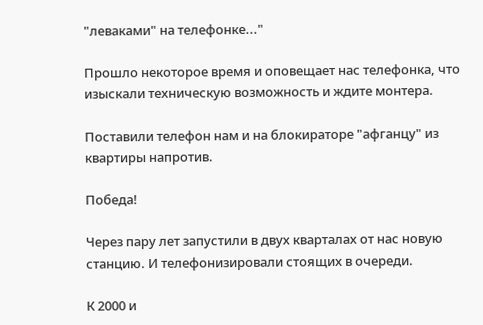"леваками" на телефонке..."

Прошло некоторое время и оповещает нас телефонка, что изыскали техническую возможность и ждите монтера.

Поставили телефон нам и на блокираторе "афганцу" из квартиры напротив.

Победа!

Через пару лет запустили в двух кварталах от нас новую станцию. И телефонизировали стоящих в очереди.

К 2000 и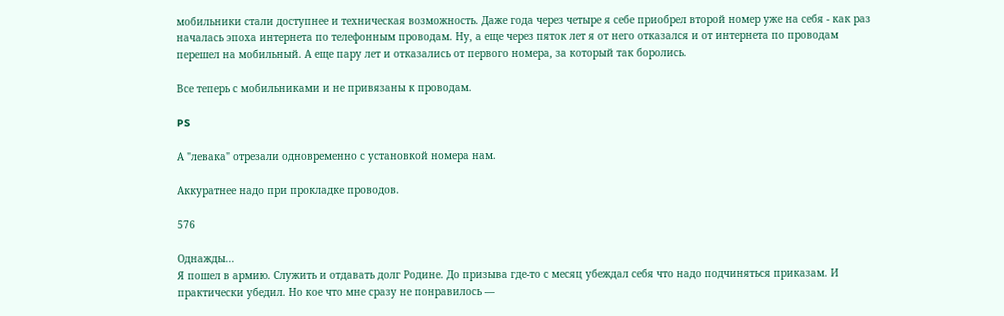мобильники стали доступнее и техническая возможность. Даже года через четыре я себе приобрел второй номер уже на себя - как раз началась эпоха интернета по телефонным проводам. Ну, а еще через пяток лет я от него отказался и от интернета по проводам перешел на мобильный. А еще пару лет и отказались от первого номера, за который так боролись.

Все теперь с мобильниками и не привязаны к проводам.

PS

А "левака" отрезали одновременно с установкой номера нам.

Аккуратнее надо при прокладке проводов.

576

Однажды...
Я пошел в армию. Служить и отдавать долг Родине. До призыва где-то с месяц убеждал себя что надо подчиняться приказам. И практически убедил. Но кое что мне сразу не понравилось —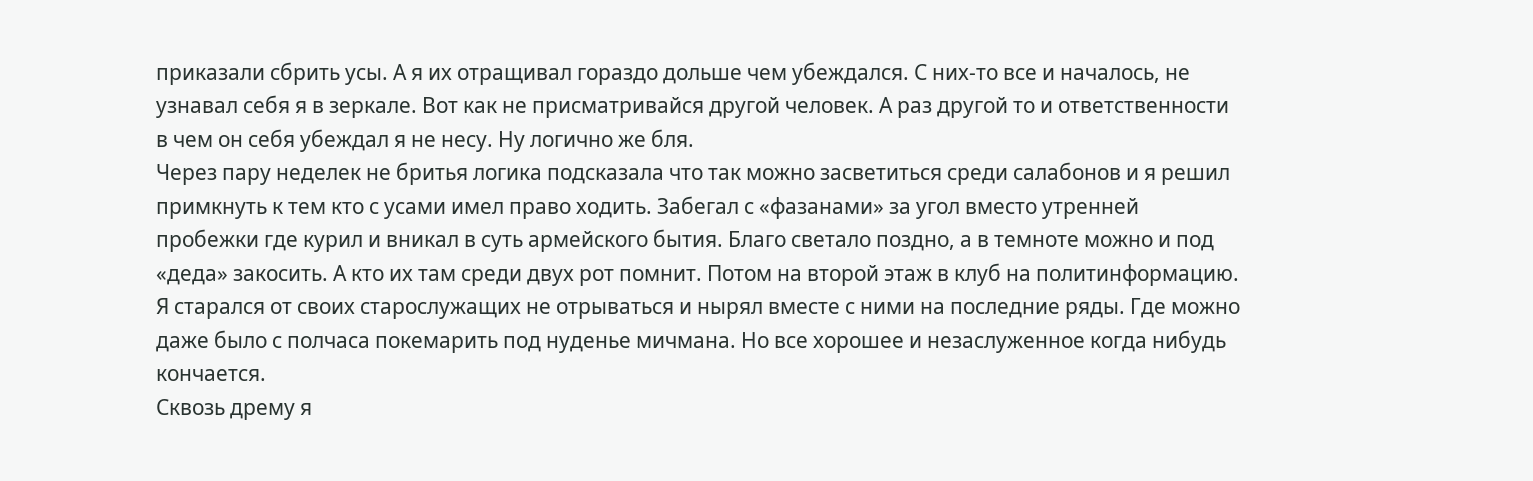приказали сбрить усы. А я их отращивал гораздо дольше чем убеждался. С них-то все и началось, не узнавал себя я в зеркале. Вот как не присматривайся другой человек. А раз другой то и ответственности в чем он себя убеждал я не несу. Ну логично же бля.
Через пару неделек не бритья логика подсказала что так можно засветиться среди салабонов и я решил примкнуть к тем кто с усами имел право ходить. Забегал с «фазанами» за угол вместо утренней пробежки где курил и вникал в суть армейского бытия. Благо светало поздно, а в темноте можно и под «деда» закосить. А кто их там среди двух рот помнит. Потом на второй этаж в клуб на политинформацию. Я старался от своих старослужащих не отрываться и нырял вместе с ними на последние ряды. Где можно даже было с полчаса покемарить под нуденье мичмана. Но все хорошее и незаслуженное когда нибудь кончается.
Сквозь дрему я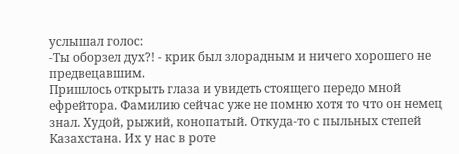услышал голос:
-Ты оборзел дух?! - крик был злорадным и ничего хорошего не предвецавшим.
Пришлось открыть глаза и увидеть стоящего передо мной ефрейтора. Фамилию сейчас уже не помню хотя то что он немец знал. Худой, рыжий, конопатый. Откуда-то с пыльных степей Казахстана. Их у нас в роте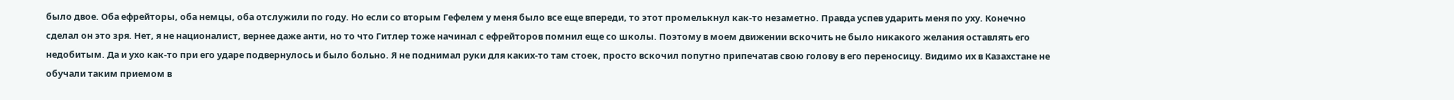было двое. Оба ефрейторы, оба немцы, оба отслужили по году. Но если со вторым Гефелем у меня было все еще впереди, то этот промелькнул как-то незаметно. Правда успев ударить меня по уху. Конечно сделал он это зря. Нет, я не националист, вернее даже анти, но то что Гитлер тоже начинал с ефрейторов помнил еще со школы. Поэтому в моем движении вскочить не было никакого желания оставлять его недобитым. Да и ухо как-то при его ударе подвернулось и было больно. Я не поднимал руки для каких-то там стоек, просто вскочил попутно припечатав свою голову в его переносицу. Видимо их в Казахстане не обучали таким приемом в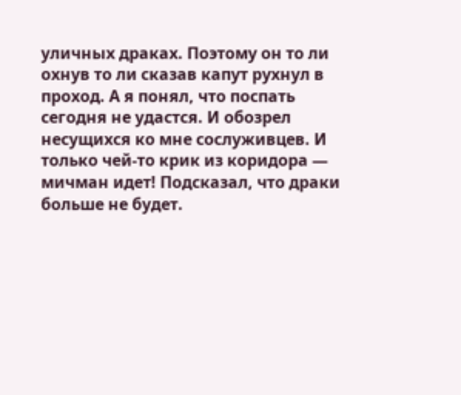уличных драках. Поэтому он то ли охнув то ли сказав капут рухнул в проход. А я понял, что поспать сегодня не удастся. И обозрел несущихся ко мне сослуживцев. И только чей-то крик из коридора — мичман идет! Подсказал, что драки больше не будет.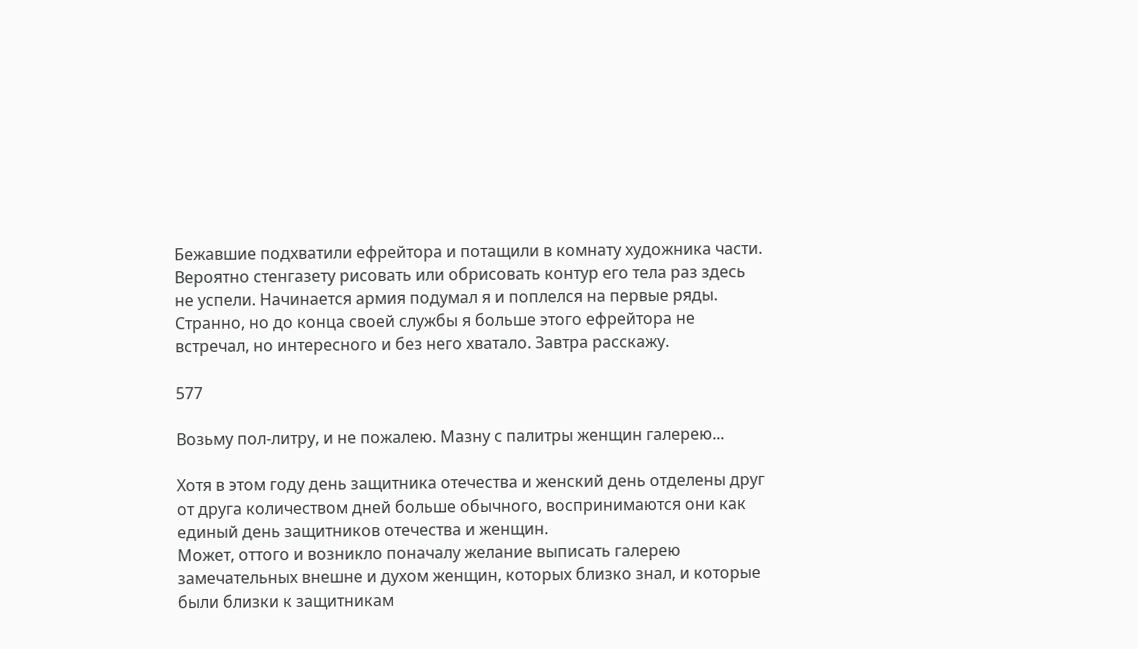Бежавшие подхватили ефрейтора и потащили в комнату художника части. Вероятно стенгазету рисовать или обрисовать контур его тела раз здесь не успели. Начинается армия подумал я и поплелся на первые ряды.
Странно, но до конца своей службы я больше этого ефрейтора не встречал, но интересного и без него хватало. Завтра расскажу.

577

Возьму пол-литру, и не пожалею. Мазну с палитры женщин галерею...

Хотя в этом году день защитника отечества и женский день отделены друг от друга количеством дней больше обычного, воспринимаются они как единый день защитников отечества и женщин.
Может, оттого и возникло поначалу желание выписать галерею замечательных внешне и духом женщин, которых близко знал, и которые были близки к защитникам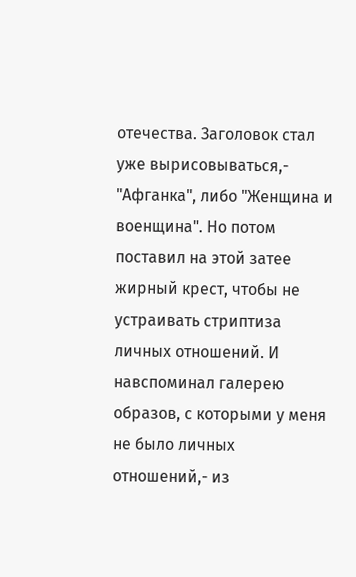отечества. Заголовок стал уже вырисовываться,- "Афганка", либо "Женщина и военщина". Но потом поставил на этой затее жирный крест, чтобы не устраивать стриптиза личных отношений. И навспоминал галерею образов, с которыми у меня не было личных отношений,- из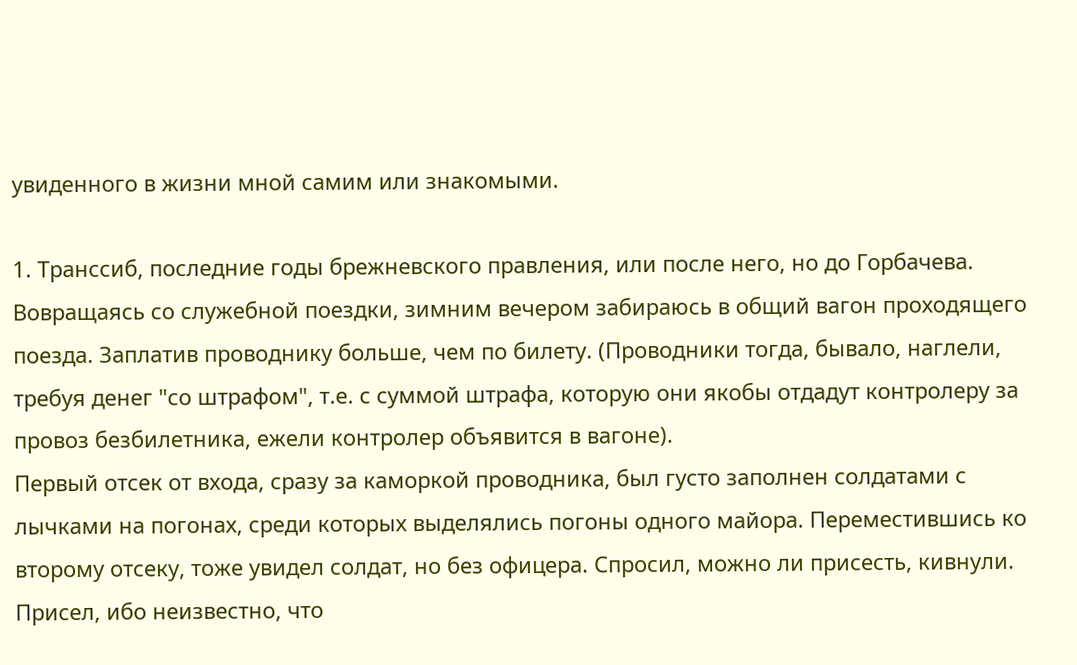увиденного в жизни мной самим или знакомыми.

1. Транссиб, последние годы брежневского правления, или после него, но до Горбачева. Вовращаясь со служебной поездки, зимним вечером забираюсь в общий вагон проходящего поезда. Заплатив проводнику больше, чем по билету. (Проводники тогда, бывало, наглели, требуя денег "со штрафом", т.е. с суммой штрафа, которую они якобы отдадут контролеру за провоз безбилетника, ежели контролер объявится в вагоне).
Первый отсек от входа, сразу за каморкой проводника, был густо заполнен солдатами с лычками на погонах, среди которых выделялись погоны одного майора. Переместившись ко второму отсеку, тоже увидел солдат, но без офицера. Спросил, можно ли присесть, кивнули. Присел, ибо неизвестно, что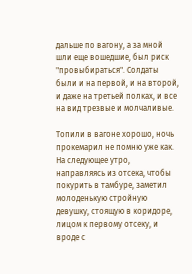дальше по вагону, а за мной шли еще вошедшие, был риск "провыбираться". Солдаты были и на первой, и на второй, и даже на третьей полках, и все на вид трезвые и молчаливые.

Топили в вагоне хорошо, ночь прокемарил не помню уже как. На следующее утро, направляясь из отсека, чтобы покурить в тамбуре, заметил молоденькую стройную девушку, стоящую в коридоре, лицом к первому отсеку, и вроде с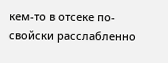кем-то в отсеке по-свойски расслабленно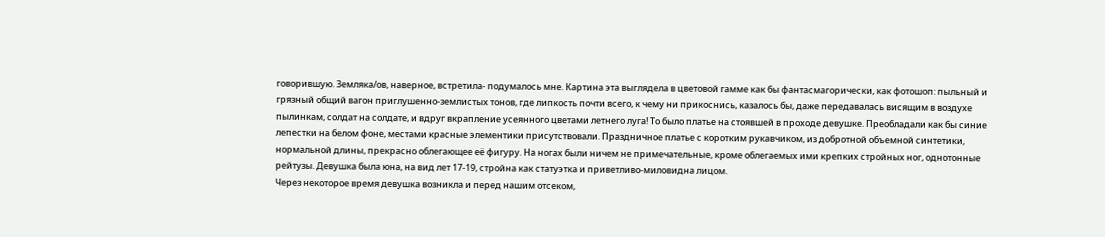говорившую. Земляка/ов, наверное, встретила- подумалось мне. Картина эта выглядела в цветовой гамме как бы фантасмагорически, как фотошоп: пыльный и грязный общий вагон приглушенно-землистых тонов, где липкость почти всего, к чему ни прикоснись, казалось бы, даже передавалась висящим в воздухе пылинкам, солдат на солдате, и вдруг вкрапление усеянного цветами летнего луга! То было платье на стоявшей в проходе девушке. Преобладали как бы синие лепестки на белом фоне, местами красные элементики присутствовали. Праздничное платье с коротким рукавчиком, из добротной объемной синтетики, нормальной длины, прекрасно облегающее её фигуру. На ногах были ничем не примечательные, кроме облегаемых ими крепких стройных ног, однотонные рейтузы. Девушка была юна, на вид лет 17-19, стройна как статуэтка и приветливо-миловидна лицом.
Через некоторое время девушка возникла и перед нашим отсеком,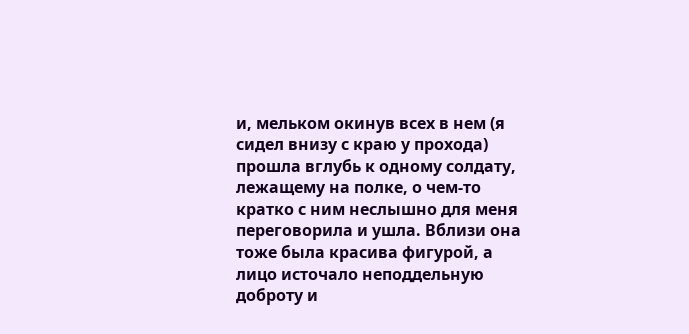и, мельком окинув всех в нем (я сидел внизу с краю у прохода) прошла вглубь к одному солдату, лежащему на полке, о чем-то кратко с ним неслышно для меня переговорила и ушла. Вблизи она тоже была красива фигурой, а лицо источало неподдельную доброту и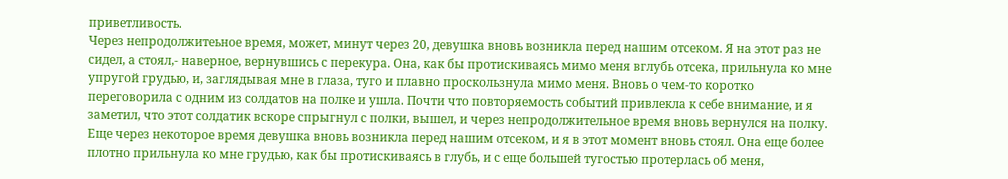приветливость.
Через непродолжитеьное время, может, минут через 20, девушка вновь возникла перед нашим отсеком. Я на этот раз не сидел, а стоял,- наверное, вернувшись с перекура. Она, как бы протискиваясь мимо меня вглубь отсека, прильнула ко мне упругой грудью, и, заглядывая мне в глаза, туго и плавно проскользнула мимо меня. Вновь о чем-то коротко переговорила с одним из солдатов на полке и ушла. Почти что повторяемость событий привлекла к себе внимание, и я заметил, что этот солдатик вскоре спрыгнул с полки, вышел, и через непродолжительное время вновь вернулся на полку.
Еще через некоторое время девушка вновь возникла перед нашим отсеком, и я в этот момент вновь стоял. Она еще более плотно прильнула ко мне грудью, как бы протискиваясь в глубь, и с еще большей тугостью протерлась об меня,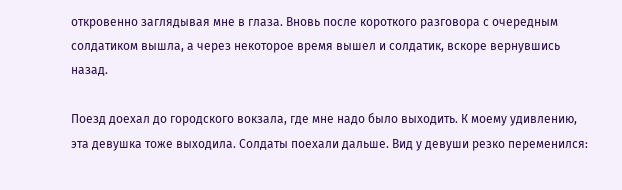откровенно заглядывая мне в глаза. Вновь после короткого разговора с очередным солдатиком вышла, а через некоторое время вышел и солдатик, вскоре вернувшись назад.

Поезд доехал до городского вокзала, где мне надо было выходить. К моему удивлению, эта девушка тоже выходила. Солдаты поехали дальше. Вид у девуши резко переменился: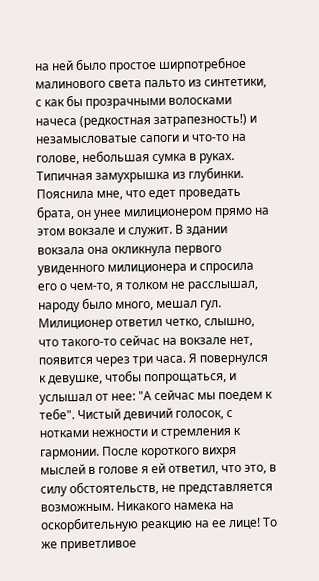на ней было простое ширпотребное малинового света пальто из синтетики, с как бы прозрачными волосками начеса (редкостная затрапезность!) и незамысловатые сапоги и что-то на голове, небольшая сумка в руках. Типичная замухрышка из глубинки. Пояснила мне, что едет проведать брата, он унее милиционером прямо на этом вокзале и служит. В здании вокзала она окликнула первого увиденного милиционера и спросила его о чем-то, я толком не расслышал, народу было много, мешал гул. Милиционер ответил четко, слышно, что такого-то сейчас на вокзале нет, появится через три часа. Я повернулся к девушке, чтобы попрощаться, и услышал от нее: "А сейчас мы поедем к тебе". Чистый девичий голосок, с нотками нежности и стремления к гармонии. После короткого вихря мыслей в голове я ей ответил, что это, в силу обстоятельств, не представляется возможным. Никакого намека на оскорбительную реакцию на ее лице! То же приветливое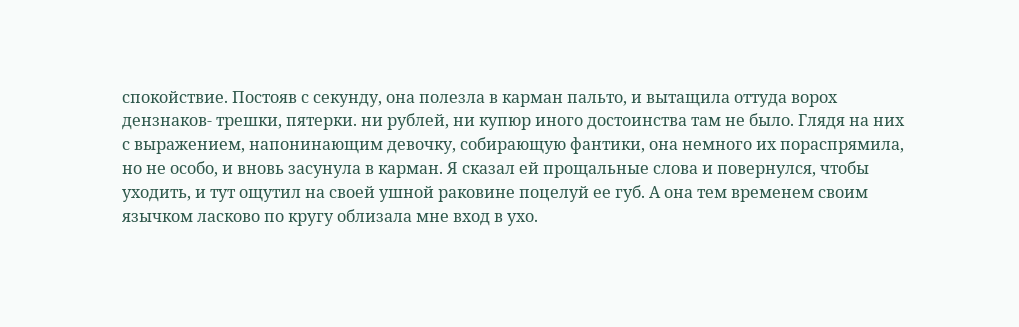спокойствие. Постояв с секунду, она полезла в карман пальто, и вытащила оттуда ворох дензнаков- трешки, пятерки. ни рублей, ни купюр иного достоинства там не было. Глядя на них с выражением, напонинающим девочку, собирающую фантики, она немного их пораспрямила, но не особо, и вновь засунула в карман. Я сказал ей прощальные слова и повернулся, чтобы уходить, и тут ощутил на своей ушной раковине поцелуй ее губ. А она тем временем своим язычком ласково по кругу облизала мне вход в ухо.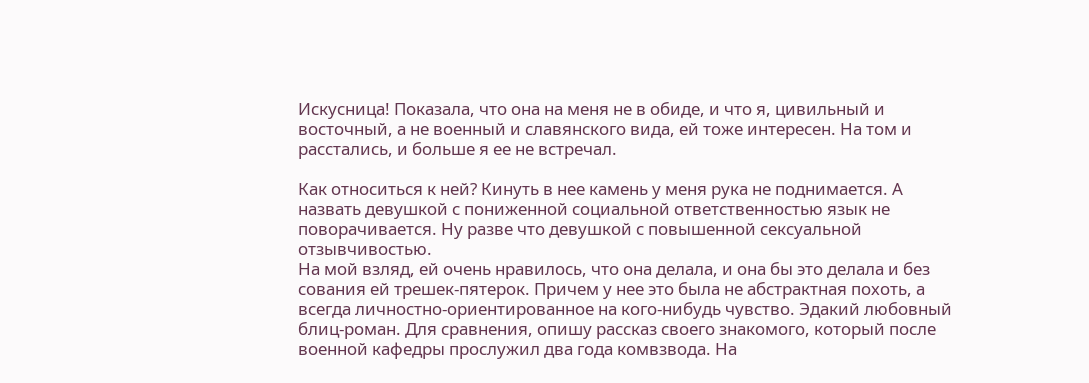Искусница! Показала, что она на меня не в обиде, и что я, цивильный и восточный, а не военный и славянского вида, ей тоже интересен. На том и расстались, и больше я ее не встречал.

Как относиться к ней? Кинуть в нее камень у меня рука не поднимается. А назвать девушкой с пониженной социальной ответственностью язык не поворачивается. Ну разве что девушкой с повышенной сексуальной отзывчивостью.
На мой взляд, ей очень нравилось, что она делала, и она бы это делала и без сования ей трешек-пятерок. Причем у нее это была не абстрактная похоть, а всегда личностно-ориентированное на кого-нибудь чувство. Эдакий любовный блиц-роман. Для сравнения, опишу рассказ своего знакомого, который после военной кафедры прослужил два года комвзвода. На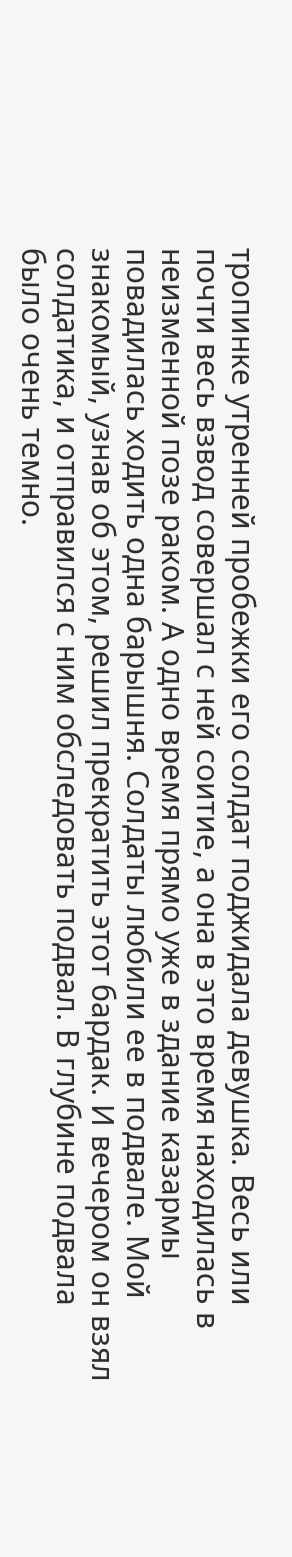тропинке утренней пробежки его солдат поджидала девушка. Весь или почти весь взвод совершал с ней соитие, а она в это время находилась в неизменной позе раком. А одно время прямо уже в здание казармы повадилась ходить одна барышня. Солдаты любили ее в подвале. Мой знакомый, узнав об этом, решил прекратить этот бардак. И вечером он взял солдатика, и отправился с ним обследовать подвал. В глубине подвала было очень темно.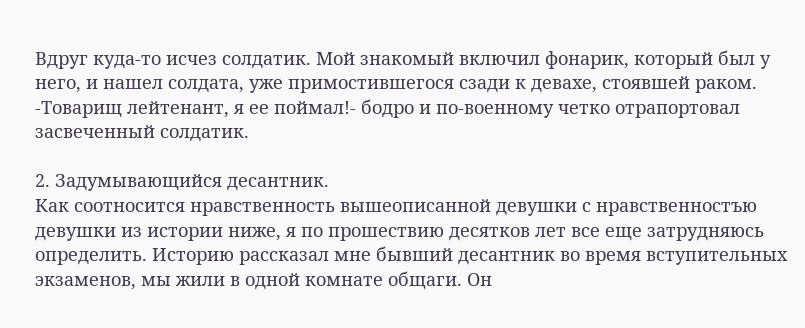Вдруг куда-то исчез солдатик. Мой знакомый включил фонарик, который был у него, и нашел солдата, уже примостившегося сзади к девахе, стоявшей раком.
-Товарищ лейтенант, я ее поймал!- бодро и по-военному четко отрапортовал засвеченный солдатик.

2. Задумывающийся десантник.
Как соотносится нравственность вышеописанной девушки с нравственностъю девушки из истории ниже, я по прошествию десятков лет все еще затрудняюсь определить. Историю рассказал мне бывший десантник во время вступительных экзаменов, мы жили в одной комнате общаги. Он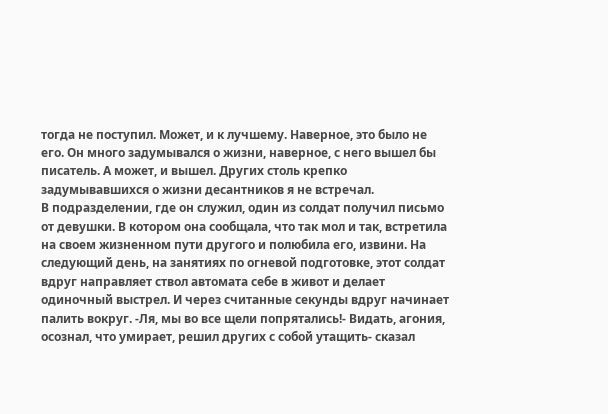тогда не поступил. Может, и к лучшему. Наверное, это было не его. Он много задумывался о жизни, наверное, с него вышел бы писатель. А может, и вышел. Других столь крепко задумывавшихся о жизни десантников я не встречал.
В подразделении, где он служил, один из солдат получил письмо от девушки. В котором она сообщала, что так мол и так, встретила на своем жизненном пути другого и полюбила его, извини. На следующий день, на занятиях по огневой подготовке, этот солдат вдруг направляет ствол автомата себе в живот и делает одиночный выстрел. И через считанные секунды вдруг начинает палить вокруг. -Ля, мы во все щели попрятались!- Видать, агония, осознал, что умирает, решил других с собой утащить- сказал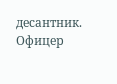десантник. Офицер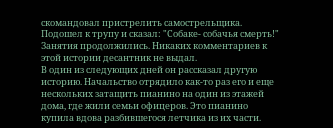скомандовал пристрелить самострельщика. Подошел к трупу и сказал: "Собаке- собачья смерть!" Занятия продолжились. Никаких комментариев к этой истории десантник не выдал.
В один из следующих дней он рассказал другую историю. Начальство отрядило как-то раз его и еще нескольких затащить пианино на один из этажей дома, где жили семьи офицеров. Это пианино купила вдова разбившегося летчика из их части.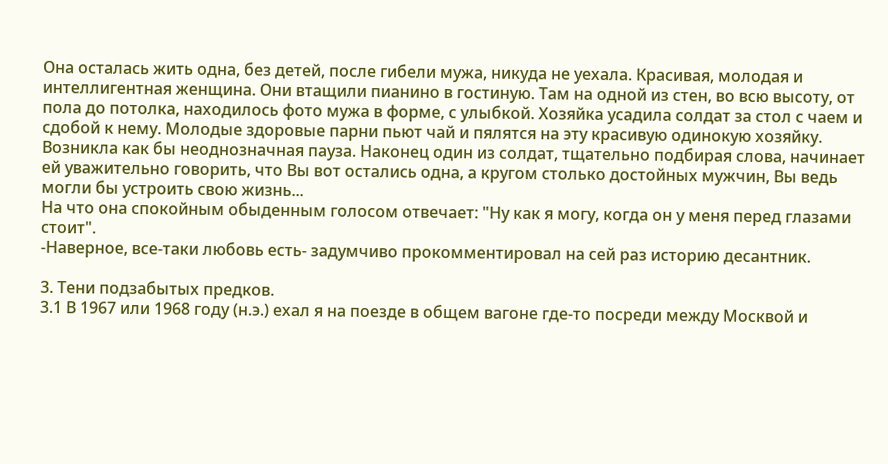Она осталась жить одна, без детей, после гибели мужа, никуда не уехала. Красивая, молодая и интеллигентная женщина. Они втащили пианино в гостиную. Там на одной из стен, во всю высоту, от пола до потолка, находилось фото мужа в форме, с улыбкой. Хозяйка усадила солдат за стол с чаем и сдобой к нему. Молодые здоровые парни пьют чай и пялятся на эту красивую одинокую хозяйку. Возникла как бы неоднозначная пауза. Наконец один из солдат, тщательно подбирая слова, начинает ей уважительно говорить, что Вы вот остались одна, а кругом столько достойных мужчин, Вы ведь могли бы устроить свою жизнь...
На что она спокойным обыденным голосом отвечает: "Ну как я могу, когда он у меня перед глазами стоит".
-Наверное, все-таки любовь есть- задумчиво прокомментировал на сей раз историю десантник.

3. Тени подзабытых предков.
3.1 В 1967 или 1968 году (н.э.) ехал я на поезде в общем вагоне где-то посреди между Москвой и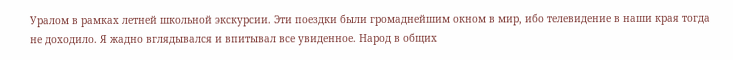Уралом в рамках летней школьной экскурсии. Эти поездки были громаднейшим окном в мир, ибо телевидение в наши края тогда не доходило. Я жадно вглядывался и впитывал все увиденное. Народ в общих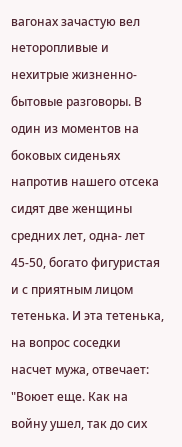вагонах зачастую вел неторопливые и нехитрые жизненно-бытовые разговоры. В один из моментов на боковых сиденьях напротив нашего отсека сидят две женщины средних лет, одна- лет 45-50, богато фигуристая и с приятным лицом тетенька. И эта тетенька, на вопрос соседки насчет мужа, отвечает: "Воюет еще. Как на войну ушел, так до сих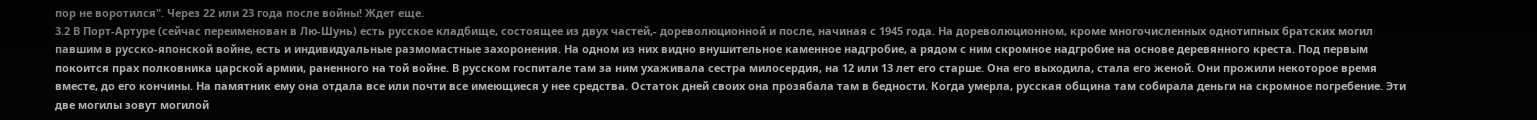пор не воротился". Через 22 или 23 года после войны! Ждет еще.
3.2 В Порт-Артуре (сейчас переименован в Лю-Шунь) есть русское кладбище, состоящее из двух частей,- дореволюционной и после, начиная с 1945 года. На дореволюционном, кроме многочисленных однотипных братских могил павшим в русско-японской войне, есть и индивидуальные размомастные захоронения. На одном из них видно внушительное каменное надгробие, а рядом с ним скромное надгробие на основе деревянного креста. Под первым покоится прах полковника царской армии, раненного на той войне. В русском госпитале там за ним ухаживала сестра милосердия, на 12 или 13 лет его старше. Она его выходила, стала его женой. Они прожили некоторое время вместе, до его кончины. На памятник ему она отдала все или почти все имеющиеся у нее средства. Остаток дней своих она прозябала там в бедности. Когда умерла, русская община там собирала деньги на скромное погребение. Эти две могилы зовут могилой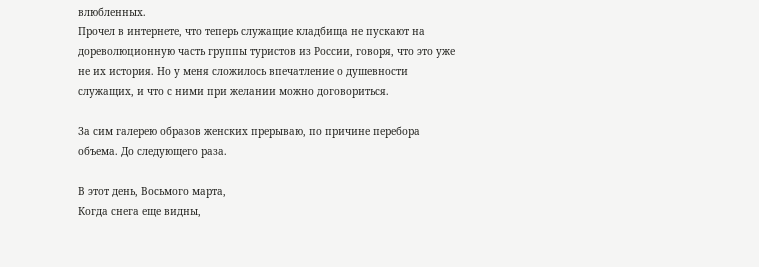влюбленных.
Прочел в интернете, что теперь служащие кладбища не пускают на дореволюционную часть группы туристов из России, говоря, что это уже не их история. Но у меня сложилось впечатление о душевности служащих, и что с ними при желании можно договориться.

За сим галерею образов женских прерываю, по причине перебора объема. До следующего раза.

В этот день, Восьмого марта,
Когда снега еще видны,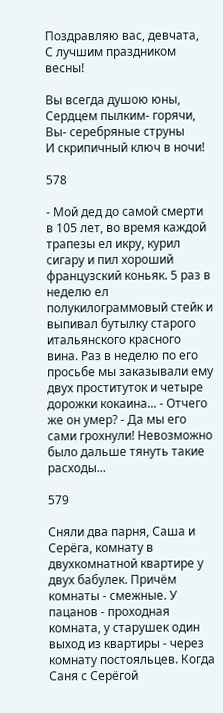Поздравляю вас, девчата,
С лучшим праздником весны!

Вы всегда душою юны,
Сердцем пылким- горячи,
Вы- серебряные струны
И скрипичный ключ в ночи!

578

- Мой дед до самой смерти в 105 лет, во время каждой трапезы ел икру, курил сигару и пил хороший французский коньяк. 5 раз в неделю ел полукилограммовый стейк и выпивал бутылку старого итальянского красного вина. Раз в неделю по его просьбе мы заказывали ему двух проституток и четыре дорожки кокаина... - Отчего же он умер? - Да мы его сами грохнули! Невозможно было дальше тянуть такие расходы...

579

Сняли два парня, Саша и Серёга, комнату в двухкомнатной квартире у двух бабулек. Причём комнаты - смежные. У пацанов - проходная комната, у старушек один выход из квартиры - через комнату постояльцев. Когда Саня с Серёгой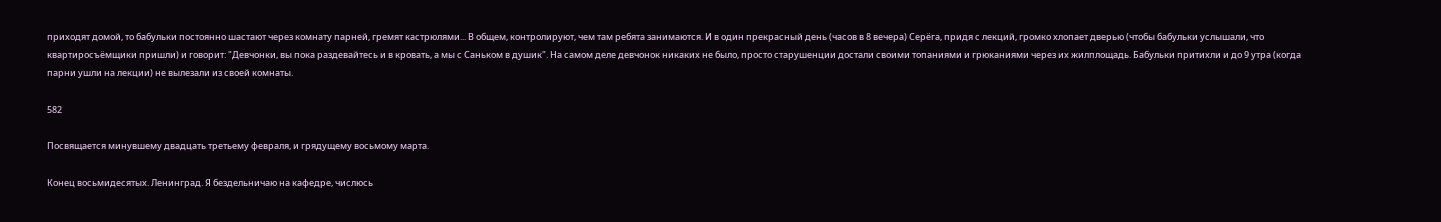приходят домой, то бабульки постоянно шастают через комнату парней, гремят кастрюлями... В общем, контролируют, чем там ребята занимаются. И в один прекрасный день (часов в 8 вечера) Серёга, придя с лекций, громко хлопает дверью (чтобы бабульки услышали, что квартиросъёмщики пришли) и говорит: "Девчонки, вы пока раздевайтесь и в кровать, а мы с Саньком в душик". На самом деле девчонок никаких не было, просто старушенции достали своими топаниями и грюканиями через их жилплощадь. Бабульки притихли и до 9 утра (когда парни ушли на лекции) не вылезали из своей комнаты.

582

Посвящается минувшему двадцать третьему февраля, и грядущему восьмому марта.

Конец восьмидесятых. Ленинград. Я бездельничаю на кафедре, числюсь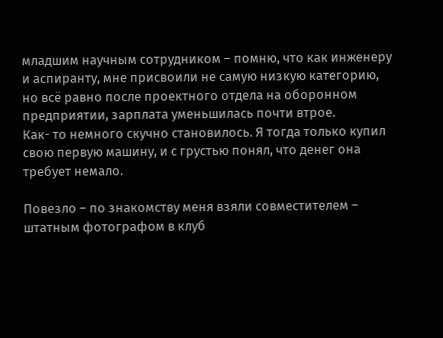младшим научным сотрудником – помню, что как инженеру и аспиранту, мне присвоили не самую низкую категорию, но всё равно после проектного отдела на оборонном предприятии, зарплата уменьшилась почти втрое.
Как- то немного скучно становилось. Я тогда только купил свою первую машину, и с грустью понял, что денег она требует немало.

Повезло – по знакомству меня взяли совместителем – штатным фотографом в клуб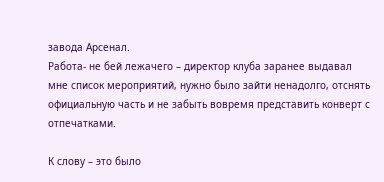завода Арсенал.
Работа- не бей лежачего – директор клуба заранее выдавал мне список мероприятий, нужно было зайти ненадолго, отснять официальную часть и не забыть вовремя представить конверт с отпечатками.

К слову – это было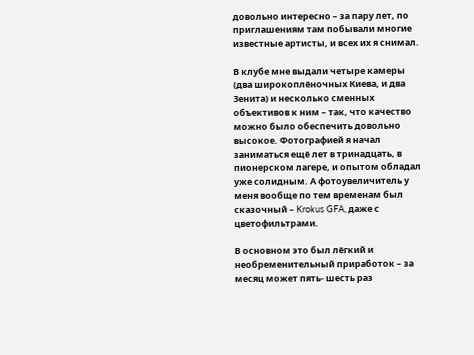довольно интересно – за пару лет, по приглашениям там побывали многие известные артисты, и всех их я снимал.

В клубе мне выдали четыре камеры (два широкоплёночных Киева, и два Зенита) и несколько сменных объективов к ним – так, что качество можно было обеспечить довольно высокое. Фотографией я начал заниматься ещё лет в тринадцать, в пионерском лагере, и опытом обладал уже солидным. А фотоувеличитель у меня вообще по тем временам был сказочный – Krokus GFA, даже с цветофильтрами.

В основном это был лёгкий и необременительный приработок – за месяц может пять- шесть раз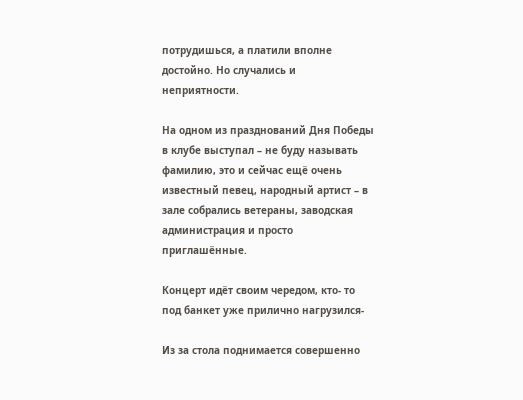потрудишься, а платили вполне достойно. Но случались и неприятности.

На одном из празднований Дня Победы в клубе выступал – не буду называть фамилию, это и сейчас ещё очень известный певец, народный артист – в зале собрались ветераны, заводская администрация и просто приглашённые.

Концерт идёт своим чередом, кто- то под банкет уже прилично нагрузился-

Из за стола поднимается совершенно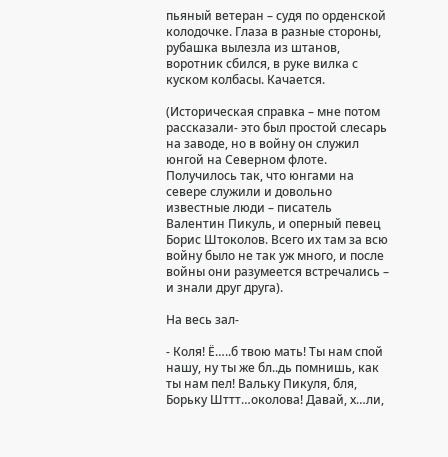пьяный ветеран – судя по орденской колодочке. Глаза в разные стороны, рубашка вылезла из штанов, воротник сбился, в руке вилка с куском колбасы. Качается.

(Историческая справка – мне потом рассказали- это был простой слесарь на заводе, но в войну он служил юнгой на Северном флоте. Получилось так, что юнгами на севере служили и довольно известные люди – писатель Валентин Пикуль, и оперный певец Борис Штоколов. Всего их там за всю войну было не так уж много, и после войны они разумеется встречались – и знали друг друга).

На весь зал-

- Коля! Ё…..б твою мать! Ты нам спой нашу, ну ты же бл..дь помнишь, как ты нам пел! Вальку Пикуля, бля, Борьку Шттт…околова! Давай, х…ли,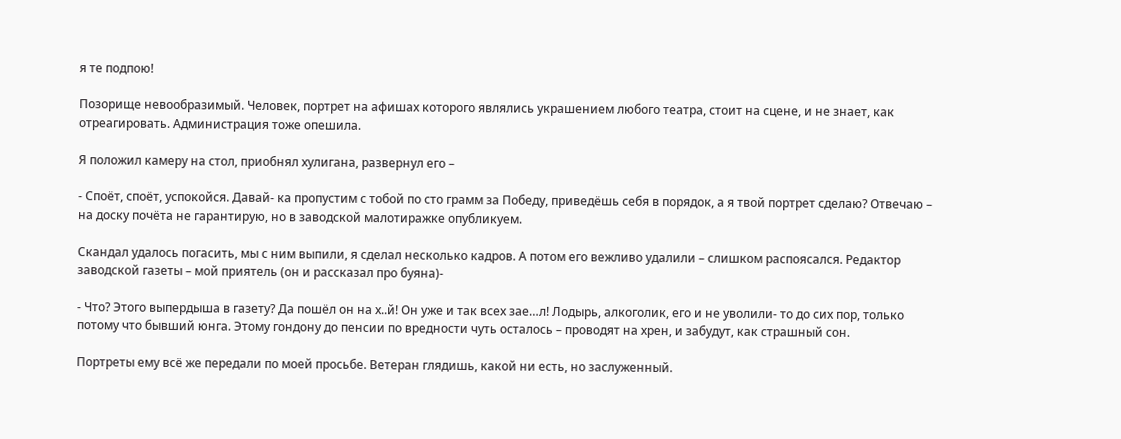я те подпою!

Позорище невообразимый. Человек, портрет на афишах которого являлись украшением любого театра, стоит на сцене, и не знает, как отреагировать. Администрация тоже опешила.

Я положил камеру на стол, приобнял хулигана, развернул его –

- Споёт, споёт, успокойся. Давай- ка пропустим с тобой по сто грамм за Победу, приведёшь себя в порядок, а я твой портрет сделаю? Отвечаю – на доску почёта не гарантирую, но в заводской малотиражке опубликуем.

Скандал удалось погасить, мы с ним выпили, я сделал несколько кадров. А потом его вежливо удалили – слишком распоясался. Редактор заводской газеты – мой приятель (он и рассказал про буяна)-

- Что? Этого выпердыша в газету? Да пошёл он на х..й! Он уже и так всех зае…л! Лодырь, алкоголик, его и не уволили- то до сих пор, только потому что бывший юнга. Этому гондону до пенсии по вредности чуть осталось – проводят на хрен, и забудут, как страшный сон.

Портреты ему всё же передали по моей просьбе. Ветеран глядишь, какой ни есть, но заслуженный.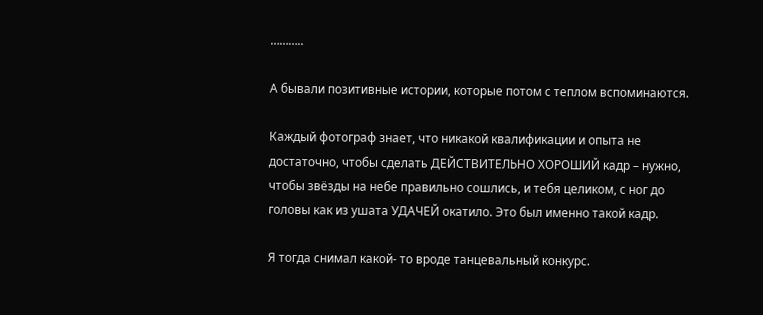………..

А бывали позитивные истории, которые потом с теплом вспоминаются.

Каждый фотограф знает, что никакой квалификации и опыта не достаточно, чтобы сделать ДЕЙСТВИТЕЛЬНО ХОРОШИЙ кадр – нужно, чтобы звёзды на небе правильно сошлись, и тебя целиком, с ног до головы как из ушата УДАЧЕЙ окатило. Это был именно такой кадр.

Я тогда снимал какой- то вроде танцевальный конкурс.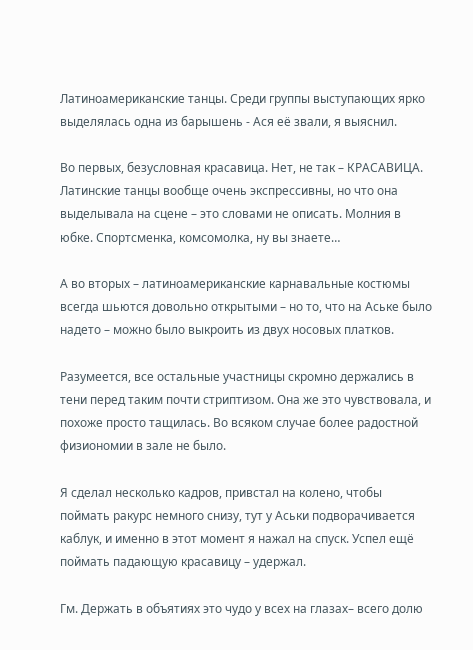Латиноамериканские танцы. Среди группы выступающих ярко выделялась одна из барышень - Ася её звали, я выяснил.

Во первых, безусловная красавица. Нет, не так – КРАСАВИЦА. Латинские танцы вообще очень экспрессивны, но что она выделывала на сцене – это словами не описать. Молния в юбке. Спортсменка, комсомолка, ну вы знаете…

А во вторых – латиноамериканские карнавальные костюмы всегда шьются довольно открытыми – но то, что на Аське было надето – можно было выкроить из двух носовых платков.

Разумеется, все остальные участницы скромно держались в тени перед таким почти стриптизом. Она же это чувствовала, и похоже просто тащилась. Во всяком случае более радостной физиономии в зале не было.

Я сделал несколько кадров, привстал на колено, чтобы поймать ракурс немного снизу, тут у Аськи подворачивается каблук, и именно в этот момент я нажал на спуск. Успел ещё поймать падающую красавицу – удержал.

Гм. Держать в объятиях это чудо у всех на глазах– всего долю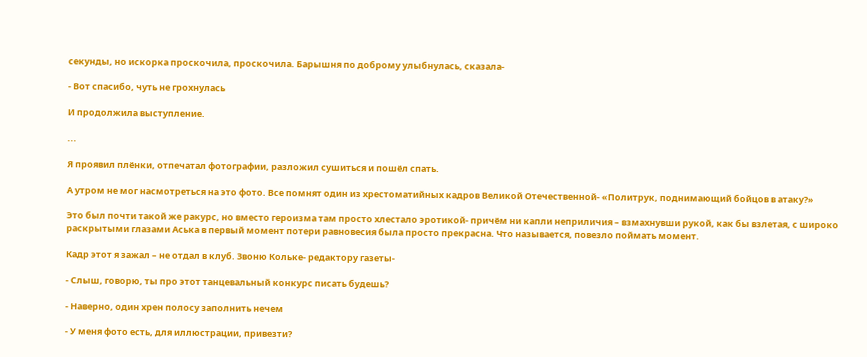секунды, но искорка проскочила, проскочила. Барышня по доброму улыбнулась, сказала-

- Вот спасибо, чуть не грохнулась

И продолжила выступление.

...

Я проявил плёнки, отпечатал фотографии, разложил сушиться и пошёл спать.

А утром не мог насмотреться на это фото. Все помнят один из хрестоматийных кадров Великой Отечественной- «Политрук, поднимающий бойцов в атаку?»

Это был почти такой же ракурс, но вместо героизма там просто хлестало эротикой- причём ни капли неприличия – взмахнувши рукой, как бы взлетая, с широко раскрытыми глазами Аська в первый момент потери равновесия была просто прекрасна. Что называется, повезло поймать момент.

Кадр этот я зажал – не отдал в клуб. Звоню Кольке- редактору газеты-

- Слыш, говорю, ты про этот танцевальный конкурс писать будешь?

- Наверно, один хрен полосу заполнить нечем

- У меня фото есть, для иллюстрации, привезти?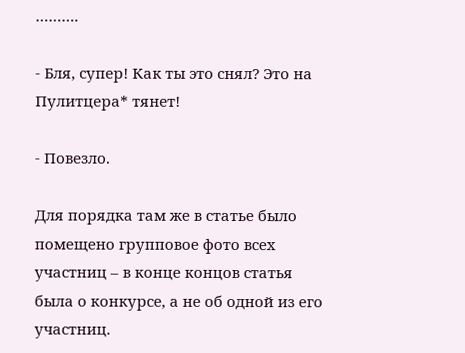……….

- Бля, супер! Как ты это снял? Это на Пулитцера* тянет!

- Повезло.

Для порядка там же в статье было помещено групповое фото всех участниц – в конце концов статья была о конкурсе, а не об одной из его участниц.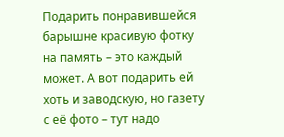Подарить понравившейся барышне красивую фотку на память – это каждый может. А вот подарить ей хоть и заводскую, но газету с её фото – тут надо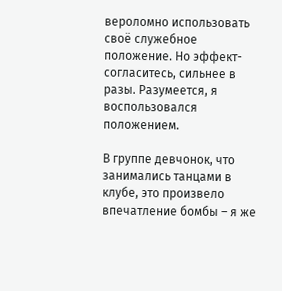вероломно использовать своё служебное положение. Но эффект- согласитесь, сильнее в разы. Разумеется, я воспользовался положением.

В группе девчонок, что занимались танцами в клубе, это произвело впечатление бомбы – я же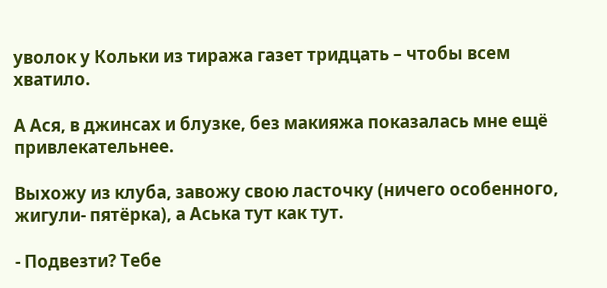уволок у Кольки из тиража газет тридцать – чтобы всем хватило.

А Ася, в джинсах и блузке, без макияжа показалась мне ещё привлекательнее.

Выхожу из клуба, завожу свою ласточку (ничего особенного, жигули- пятёрка), а Аська тут как тут.

- Подвезти? Тебе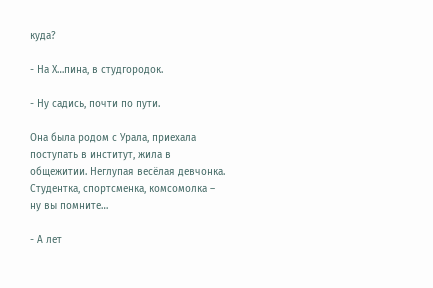куда?

- На Х…пина, в студгородок.

- Ну садись, почти по пути.

Она была родом с Урала, приехала поступать в институт, жила в общежитии. Неглупая весёлая девчонка. Студентка, спортсменка, комсомолка – ну вы помните…

- А лет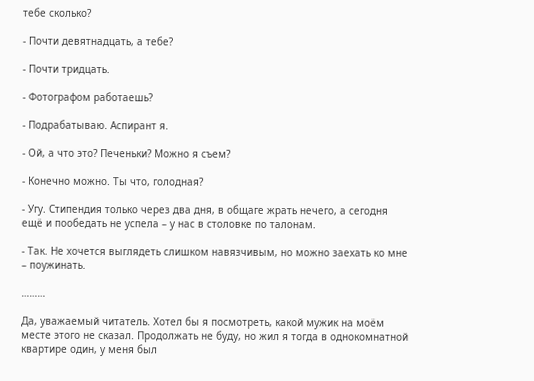тебе сколько?

- Почти девятнадцать, а тебе?

- Почти тридцать.

- Фотографом работаешь?

- Подрабатываю. Аспирант я.

- Ой, а что это? Печеньки? Можно я съем?

- Конечно можно. Ты что, голодная?

- Угу. Стипендия только через два дня, в общаге жрать нечего, а сегодня ещё и пообедать не успела – у нас в столовке по талонам.

- Так. Не хочется выглядеть слишком навязчивым, но можно заехать ко мне – поужинать.

………

Да, уважаемый читатель. Хотел бы я посмотреть, какой мужик на моём месте этого не сказал. Продолжать не буду, но жил я тогда в однокомнатной квартире один, у меня был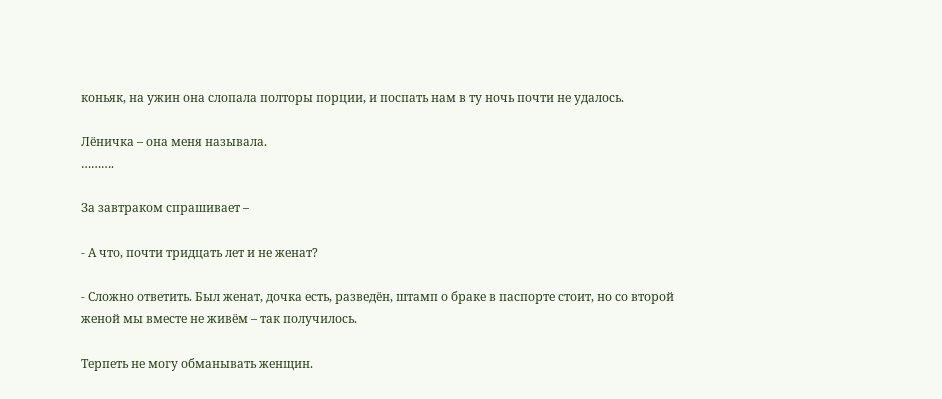коньяк, на ужин она слопала полторы порции, и поспать нам в ту ночь почти не удалось.

Лёничка – она меня называла.
……….

За завтраком спрашивает –

- А что, почти тридцать лет и не женат?

- Сложно ответить. Был женат, дочка есть, разведён, штамп о браке в паспорте стоит, но со второй женой мы вместе не живём – так получилось.

Терпеть не могу обманывать женщин.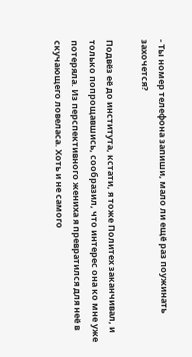- Ты номер телефона запиши, мало ли ещё раз поужинать захочется?

Подвёз её до института, кстати, я тоже Политех заканчивал, и только попрощавшись, сообразил, что интерес она ко мне уже потеряла. Из перспективного жениха я превратился для неё в скучающего ловеласа. Хоть и не самого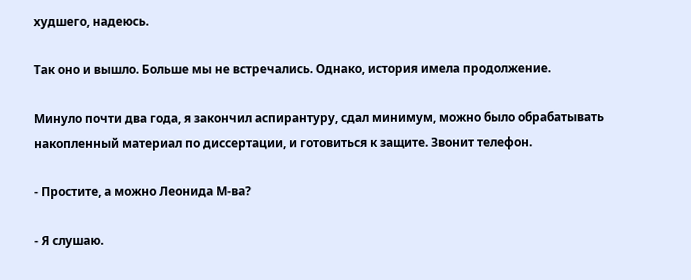худшего, надеюсь.

Так оно и вышло. Больше мы не встречались. Однако, история имела продолжение.

Минуло почти два года, я закончил аспирантуру, сдал минимум, можно было обрабатывать накопленный материал по диссертации, и готовиться к защите. Звонит телефон.

- Простите, а можно Леонида М-ва?

- Я слушаю.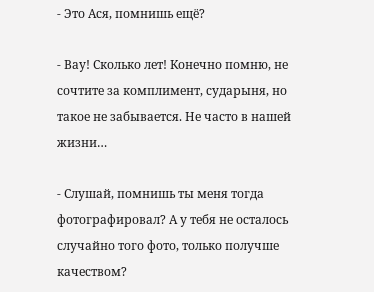- Это Ася, помнишь ещё?

- Вау! Сколько лет! Конечно помню, не сочтите за комплимент, сударыня, но такое не забывается. Не часто в нашей жизни…

- Слушай, помнишь ты меня тогда фотографировал? А у тебя не осталось случайно того фото, только получше качеством?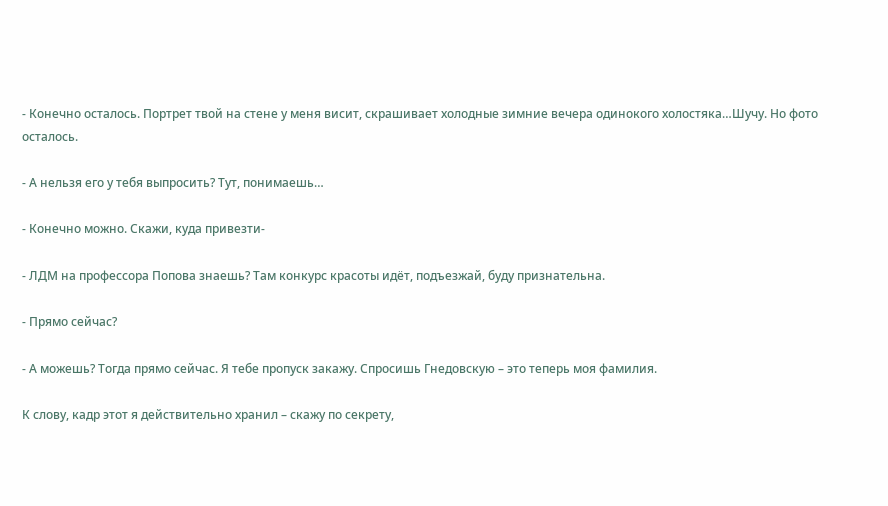- Конечно осталось. Портрет твой на стене у меня висит, скрашивает холодные зимние вечера одинокого холостяка…Шучу. Но фото осталось.

- А нельзя его у тебя выпросить? Тут, понимаешь…

- Конечно можно. Скажи, куда привезти-

- ЛДМ на профессора Попова знаешь? Там конкурс красоты идёт, подъезжай, буду признательна.

- Прямо сейчас?

- А можешь? Тогда прямо сейчас. Я тебе пропуск закажу. Спросишь Гнедовскую – это теперь моя фамилия.

К слову, кадр этот я действительно хранил – скажу по секрету,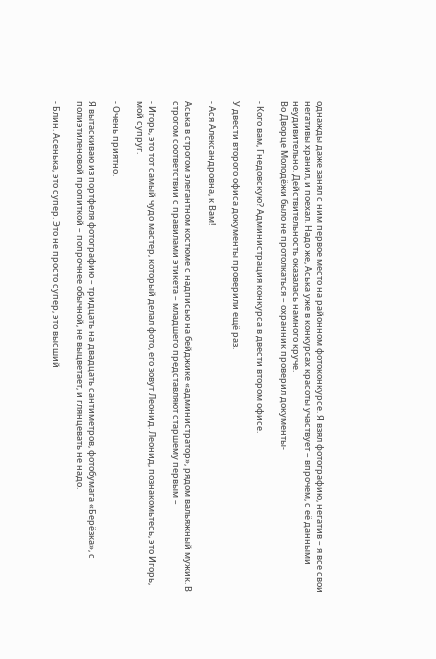однажды даже занял с ним первое место на районном фотоконкурсе. Я взял фотографию, негатив – я все свои негативы хранил, и поехал. Надо же, Аська уже в конкурсах красоты участвует – впрочем, с её данными неудивительно. Действительность оказалась намного круче.
Во Дворце Молодёжи было не протолкаться – охранник проверил документы-

- Кого вам, Гнедовскую? Администрация конкурса в двести втором офисе.

У двести второго офиса документы проверили ещё раз.

- Ася Александровна, к Вам!

Аська в строгом элегантном костюме с надписью на бейджике «администратор», рядом вальяжный мужик. В строгом соответствии с правилами этикета – младшего представляют старшему первым –

- Игорь, это тот самый чудо мастер, который делал фото, его зовут Леонид. Леонид, познакомьтесь, это Игорь, мой супруг.

- Очень приятно.

Я вытаскиваю из портфеля фотографию – тридцать на двадцать сантиметров, фотобумага «Берёзка», с полиэтиленовой пропиткой – попрочнее обычной, не выцветает, и глянцевать не надо.

- Блин. Асенька, это супер. Это не просто супер, это высший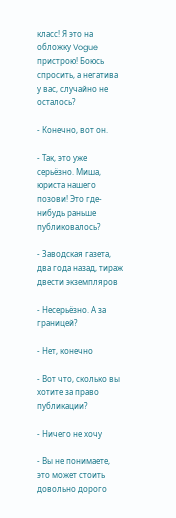класс! Я это на обложку Vogue пристрою! Боюсь спросить, а негатива у вас, случайно не осталось?

- Конечно, вот он.

- Так, это уже серьёзно. Миша, юриста нашего позови! Это где-нибудь раньше публиковалось?

- Заводская газета, два года назад, тираж двести экземпляров

- Несерьёзно. А за границей?

- Нет, конечно

- Вот что, сколько вы хотите за право публикации?

- Ничего не хочу

- Вы не понимаете, это может стоить довольно дорого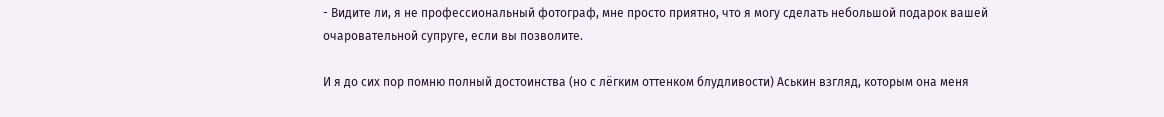- Видите ли, я не профессиональный фотограф, мне просто приятно, что я могу сделать небольшой подарок вашей очаровательной супруге, если вы позволите.

И я до сих пор помню полный достоинства (но с лёгким оттенком блудливости) Аськин взгляд, которым она меня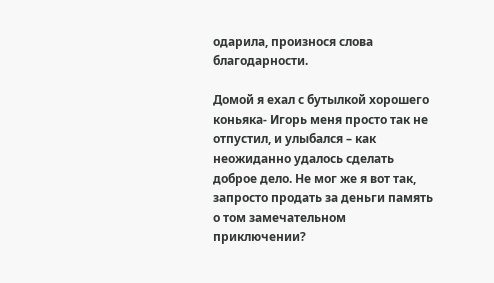одарила, произнося слова благодарности.

Домой я ехал с бутылкой хорошего коньяка- Игорь меня просто так не отпустил, и улыбался – как неожиданно удалось сделать доброе дело. Не мог же я вот так, запросто продать за деньги память о том замечательном приключении?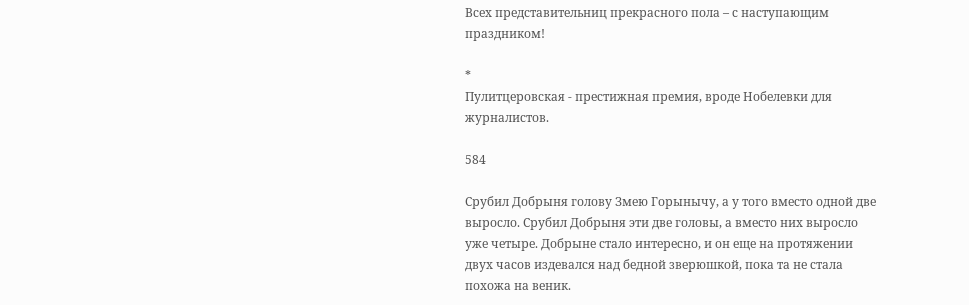Всех представительниц прекрасного пола – с наступающим праздником!

*
Пулитцеровская - престижная премия, вроде Нобелевки для журналистов.

584

Срубил Добрыня голову Змею Горынычу, а у того вместо одной две выросло. Срубил Добрыня эти две головы, а вместо них выросло уже четыре. Добрыне стало интересно, и он еще на протяжении двух часов издевался над бедной зверюшкой, пока та не стала похожа на веник.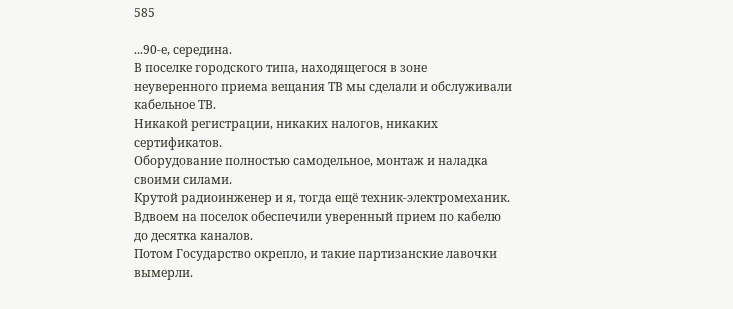585

...90-е, середина.
В поселке городского типа, находящегося в зоне неуверенного приема вещания ТВ мы сделали и обслуживали кабельное ТВ.
Никакой регистрации, никаких налогов, никаких сертификатов.
Оборудование полностью самодельное, монтаж и наладка своими силами.
Крутой радиоинженер и я, тогда ещё техник-электромеханик.
Вдвоем на поселок обеспечили уверенный прием по кабелю до десятка каналов.
Потом Государство окрепло, и такие партизанские лавочки вымерли.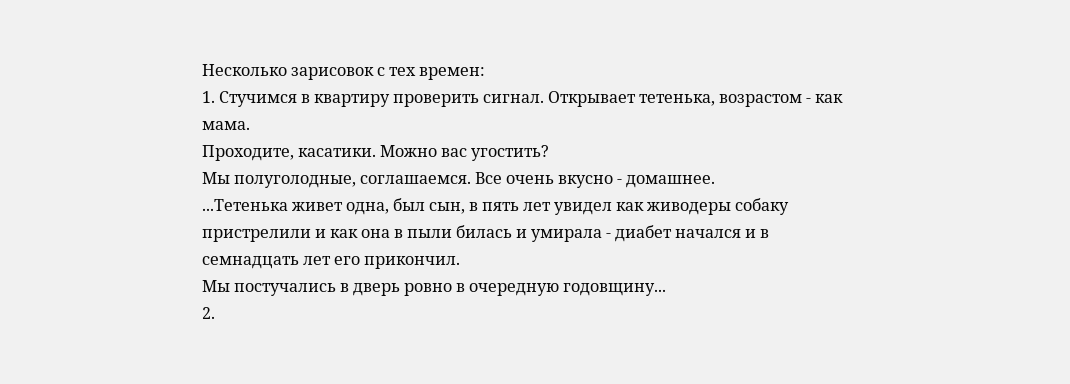Несколько зарисовок с тех времен:
1. Стучимся в квартиру проверить сигнал. Открывает тетенька, возрастом - как мама.
Проходите, касатики. Можно вас угостить?
Мы полуголодные, соглашаемся. Все очень вкусно - домашнее.
...Тетенька живет одна, был сын, в пять лет увидел как живодеры собаку пристрелили и как она в пыли билась и умирала - диабет начался и в семнадцать лет его прикончил.
Мы постучались в дверь ровно в очередную годовщину...
2.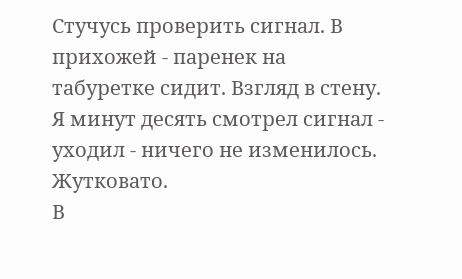Стучусь проверить сигнал. В прихожей - паренек на табуретке сидит. Взгляд в стену.
Я минут десять смотрел сигнал - уходил - ничего не изменилось. Жутковато.
В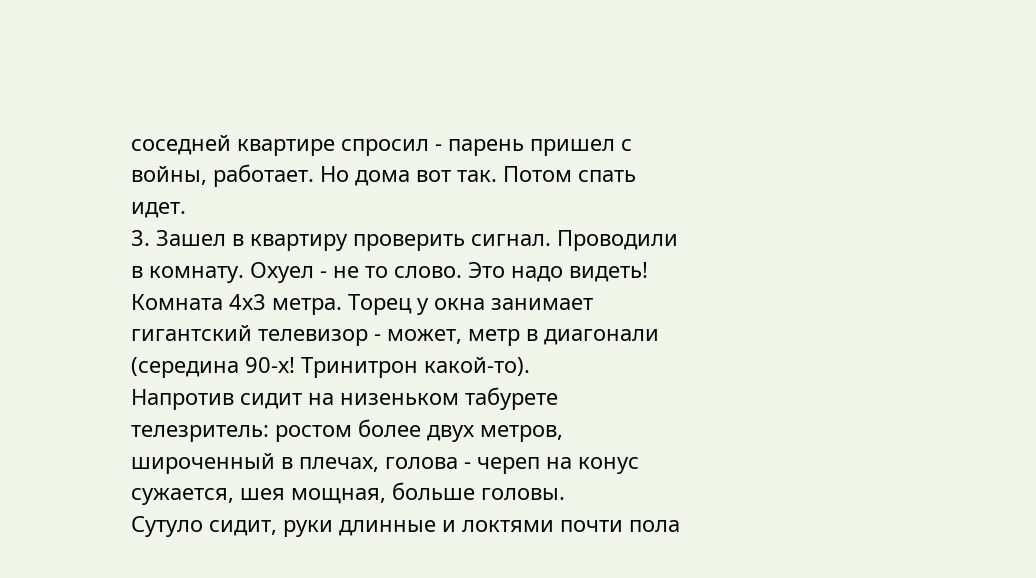соседней квартире спросил - парень пришел с войны, работает. Но дома вот так. Потом спать идет.
3. Зашел в квартиру проверить сигнал. Проводили в комнату. Охуел - не то слово. Это надо видеть!
Комната 4х3 метра. Торец у окна занимает гигантский телевизор - может, метр в диагонали (середина 90-х! Тринитрон какой-то).
Напротив сидит на низеньком табурете телезритель: ростом более двух метров, широченный в плечах, голова - череп на конус сужается, шея мощная, больше головы.
Сутуло сидит, руки длинные и локтями почти пола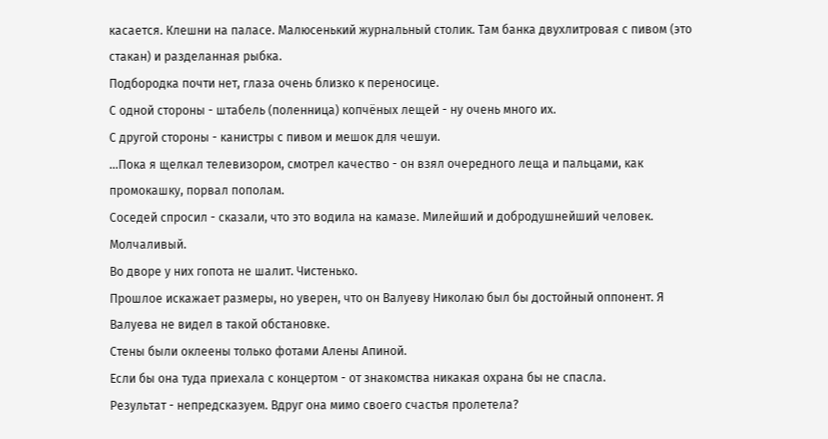касается. Клешни на паласе. Малюсенький журнальный столик. Там банка двухлитровая с пивом (это стакан) и разделанная рыбка.
Подбородка почти нет, глаза очень близко к переносице.
С одной стороны - штабель (поленница) копчёных лещей - ну очень много их.
С другой стороны - канистры с пивом и мешок для чешуи.
...Пока я щелкал телевизором, смотрел качество - он взял очередного леща и пальцами, как промокашку, порвал пополам.
Соседей спросил - сказали, что это водила на камазе. Милейший и добродушнейший человек. Молчаливый.
Во дворе у них гопота не шалит. Чистенько.
Прошлое искажает размеры, но уверен, что он Валуеву Николаю был бы достойный оппонент. Я Валуева не видел в такой обстановке.
Стены были оклеены только фотами Алены Апиной.
Если бы она туда приехала с концертом - от знакомства никакая охрана бы не спасла.
Результат - непредсказуем. Вдруг она мимо своего счастья пролетела?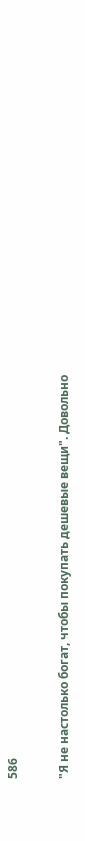586

"Я не настолько богат, чтобы покупать дешевые вещи". Довольно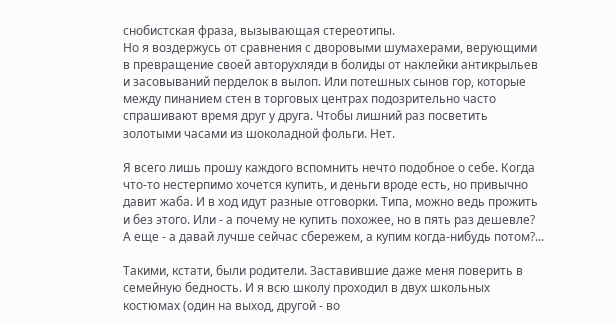снобистская фраза, вызывающая стереотипы.
Но я воздержусь от сравнения с дворовыми шумахерами, верующими в превращение своей авторухляди в болиды от наклейки антикрыльев и засовываний перделок в вылоп. Или потешных сынов гор, которые между пинанием стен в торговых центрах подозрительно часто спрашивают время друг у друга. Чтобы лишний раз посветить золотыми часами из шоколадной фольги. Нет.

Я всего лишь прошу каждого вспомнить нечто подобное о себе. Когда что-то нестерпимо хочется купить, и деньги вроде есть, но привычно давит жаба. И в ход идут разные отговорки. Типа, можно ведь прожить и без этого. Или - а почему не купить похожее, но в пять раз дешевле? А еще - а давай лучше сейчас сбережем, а купим когда-нибудь потом?...

Такими, кстати, были родители. Заставившие даже меня поверить в семейную бедность. И я всю школу проходил в двух школьных костюмах (один на выход, другой - во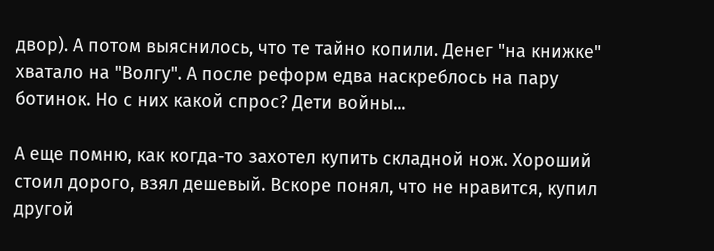двор). А потом выяснилось, что те тайно копили. Денег "на книжке" хватало на "Волгу". А после реформ едва наскреблось на пару ботинок. Но с них какой спрос? Дети войны...

А еще помню, как когда-то захотел купить складной нож. Хороший стоил дорого, взял дешевый. Вскоре понял, что не нравится, купил другой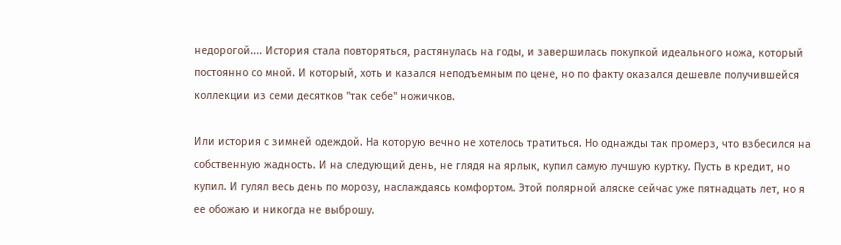недорогой.... История стала повторяться, растянулась на годы, и завершилась покупкой идеального ножа, который постоянно со мной. И который, хоть и казался неподъемным по цене, но по факту оказался дешевле получившейся коллекции из семи десятков "так себе" ножичков.

Или история с зимней одеждой. На которую вечно не хотелось тратиться. Но однажды так промерз, что взбесился на собственную жадность. И на следующий день, не глядя на ярлык, купил самую лучшую куртку. Пусть в кредит, но купил. И гулял весь день по морозу, наслаждаясь комфортом. Этой полярной аляске сейчас уже пятнадцать лет, но я ее обожаю и никогда не выброшу.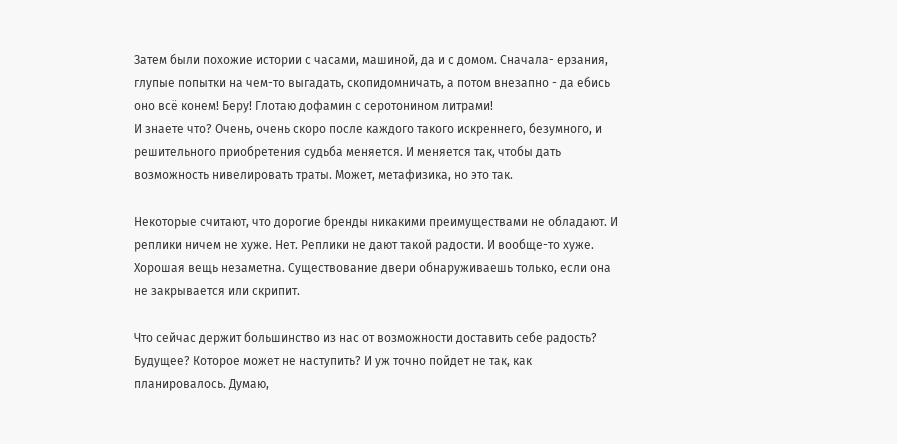Затем были похожие истории с часами, машиной, да и с домом. Сначала- ерзания, глупые попытки на чем-то выгадать, скопидомничать, а потом внезапно - да ебись оно всё конем! Беру! Глотаю дофамин с серотонином литрами!
И знаете что? Очень, очень скоро после каждого такого искреннего, безумного, и решительного приобретения судьба меняется. И меняется так, чтобы дать возможность нивелировать траты. Может, метафизика, но это так.

Некоторые считают, что дорогие бренды никакими преимуществами не обладают. И реплики ничем не хуже. Нет. Реплики не дают такой радости. И вообще-то хуже. Хорошая вещь незаметна. Существование двери обнаруживаешь только, если она не закрывается или скрипит.

Что сейчас держит большинство из нас от возможности доставить себе радость? Будущее? Которое может не наступить? И уж точно пойдет не так, как планировалось. Думаю,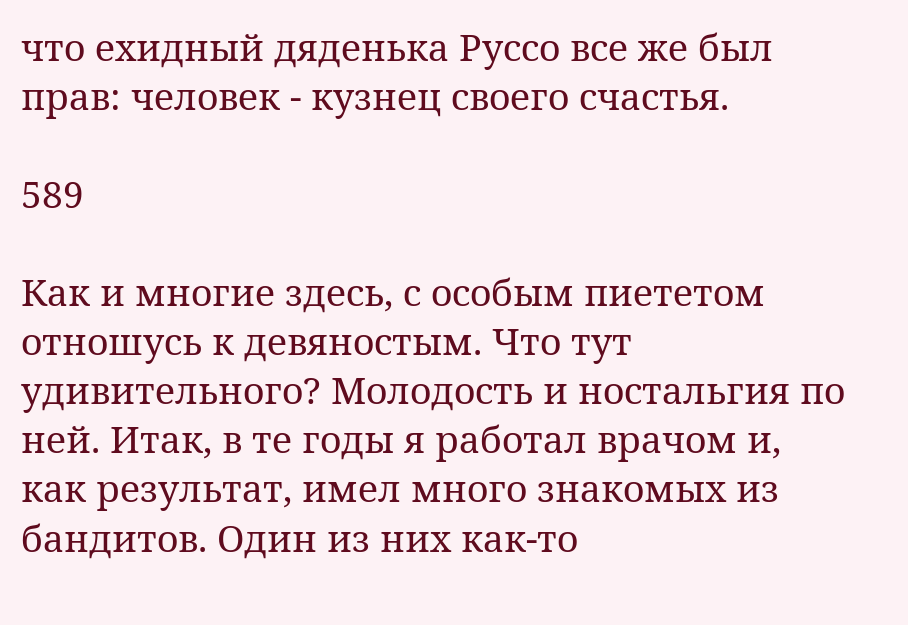что ехидный дяденька Руссо все же был прав: человек - кузнец своего счастья.

589

Как и многие здесь, с особым пиететом отношусь к девяностым. Что тут удивительного? Молодость и ностальгия по ней. Итак, в те годы я работал врачом и, как результат, имел много знакомых из бандитов. Один из них как-то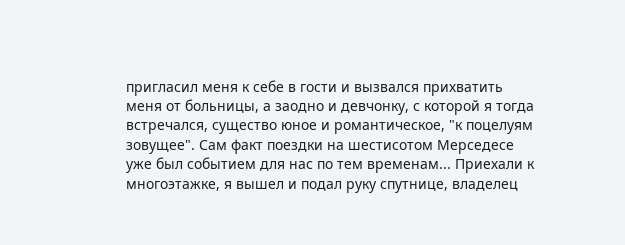пригласил меня к себе в гости и вызвался прихватить меня от больницы, а заодно и девчонку, с которой я тогда встречался, существо юное и романтическое, "к поцелуям зовущее". Сам факт поездки на шестисотом Мерседесе уже был событием для нас по тем временам... Приехали к многоэтажке, я вышел и подал руку спутнице, владелец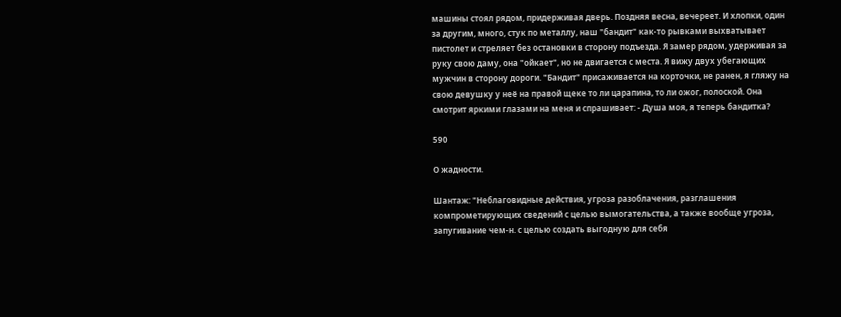машины стоял рядом, придерживая дверь. Поздняя весна, вечереет. И хлопки, один за другим, много, стук по металлу, наш "бандит" как-то рывками выхватывает пистолет и стреляет без остановки в сторону подъезда. Я замер рядом, удерживая за руку свою даму, она "ойкает", но не двигается с места. Я вижу двух убегающих мужчин в сторону дороги. "Бандит" присаживается на корточки, не ранен, я гляжу на свою девушку у неё на правой щеке то ли царапина, то ли ожог, полоской. Она смотрит яркими глазами на меня и спрашивает: - Душа моя, я теперь бандитка?

590

О жадности.

Шантаж: "Неблаговидные действия, угроза разоблачения, разглашения компрометирующих сведений с целью вымогательства, а также вообще угроза, запугивание чем-н. с целью создать выгодную для себя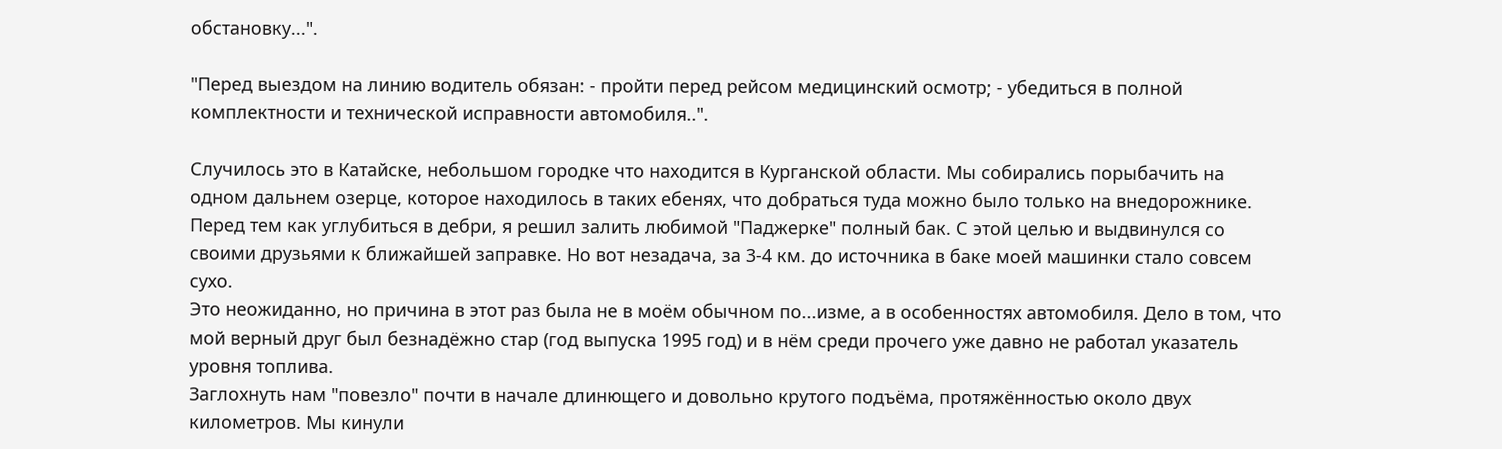обстановку...".

"Перед выездом на линию водитель обязан: - пройти перед рейсом медицинский осмотр; - убедиться в полной комплектности и технической исправности автомобиля..".

Случилось это в Катайске, небольшом городке что находится в Курганской области. Мы собирались порыбачить на одном дальнем озерце, которое находилось в таких ебенях, что добраться туда можно было только на внедорожнике.
Перед тем как углубиться в дебри, я решил залить любимой "Паджерке" полный бак. С этой целью и выдвинулся со своими друзьями к ближайшей заправке. Но вот незадача, за 3-4 км. до источника в баке моей машинки стало совсем сухо.
Это неожиданно, но причина в этот раз была не в моём обычном по...изме, а в особенностях автомобиля. Дело в том, что мой верный друг был безнадёжно стар (год выпуска 1995 год) и в нём среди прочего уже давно не работал указатель уровня топлива.
Заглохнуть нам "повезло" почти в начале длинющего и довольно крутого подъёма, протяжённостью около двух километров. Мы кинули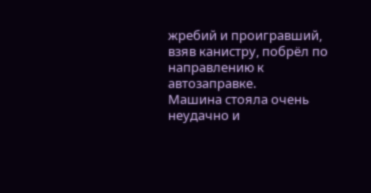жребий и проигравший, взяв канистру, побрёл по направлению к автозаправке.
Машина стояла очень неудачно и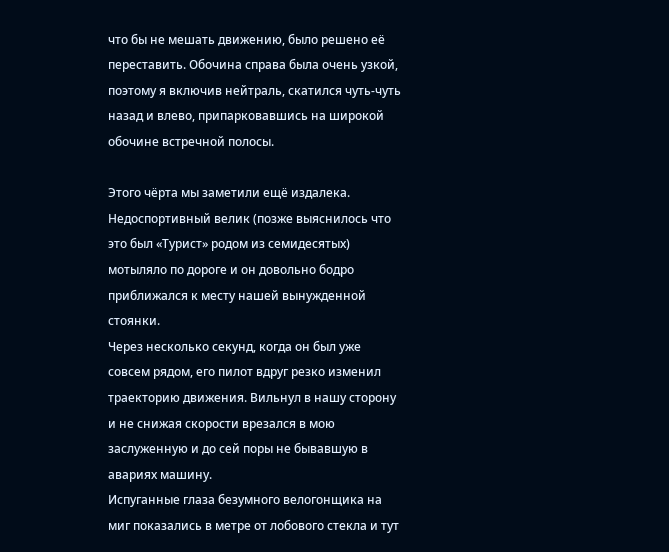что бы не мешать движению, было решено её переставить. Обочина справа была очень узкой, поэтому я включив нейтраль, скатился чуть-чуть назад и влево, припарковавшись на широкой обочине встречной полосы.

Этого чёрта мы заметили ещё издалека. Недоспортивный велик (позже выяснилось что это был «Турист» родом из семидесятых) мотыляло по дороге и он довольно бодро приближался к месту нашей вынужденной стоянки.
Через несколько секунд, когда он был уже совсем рядом, его пилот вдруг резко изменил траекторию движения. Вильнул в нашу сторону и не снижая скорости врезался в мою заслуженную и до сей поры не бывавшую в авариях машину.
Испуганные глаза безумного велогонщика на миг показались в метре от лобового стекла и тут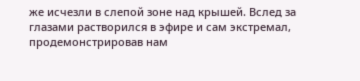же исчезли в слепой зоне над крышей. Вслед за глазами растворился в эфире и сам экстремал, продемонстрировав нам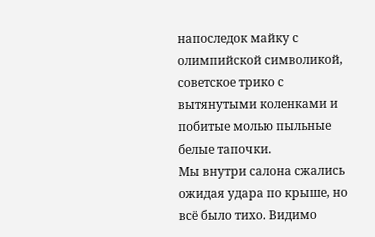напоследок майку с олимпийской символикой, советское трико с вытянутыми коленками и побитые молью пыльные белые тапочки.
Мы внутри салона сжались ожидая удара по крыше, но всё было тихо. Видимо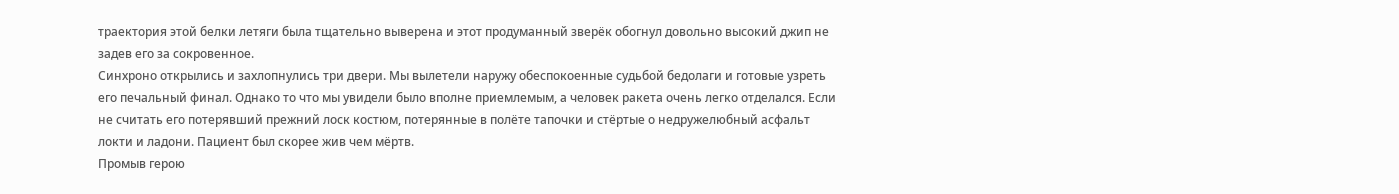траектория этой белки летяги была тщательно выверена и этот продуманный зверёк обогнул довольно высокий джип не задев его за сокровенное.
Синхроно открылись и захлопнулись три двери. Мы вылетели наружу обеспокоенные судьбой бедолаги и готовые узреть его печальный финал. Однако то что мы увидели было вполне приемлемым, а человек ракета очень легко отделался. Если не считать его потерявший прежний лоск костюм, потерянные в полёте тапочки и стёртые о недружелюбный асфальт локти и ладони. Пациент был скорее жив чем мёртв.
Промыв герою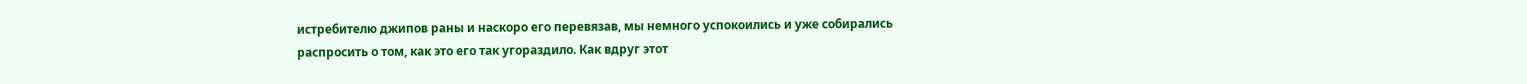истребителю джипов раны и наскоро его перевязав, мы немного успокоились и уже собирались распросить о том, как это его так угораздило. Как вдруг этот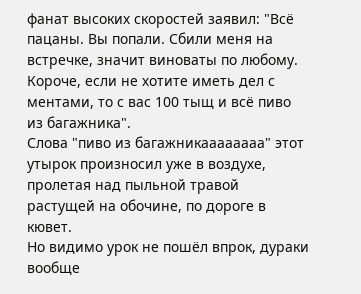фанат высоких скоростей заявил: "Всё пацаны. Вы попали. Сбили меня на встречке, значит виноваты по любому. Короче, если не хотите иметь дел с ментами, то с вас 100 тыщ и всё пиво из багажника".
Слова "пиво из багажникаааааааа" этот утырок произносил уже в воздухе, пролетая над пыльной травой растущей на обочине, по дороге в кювет.
Но видимо урок не пошёл впрок, дураки вообще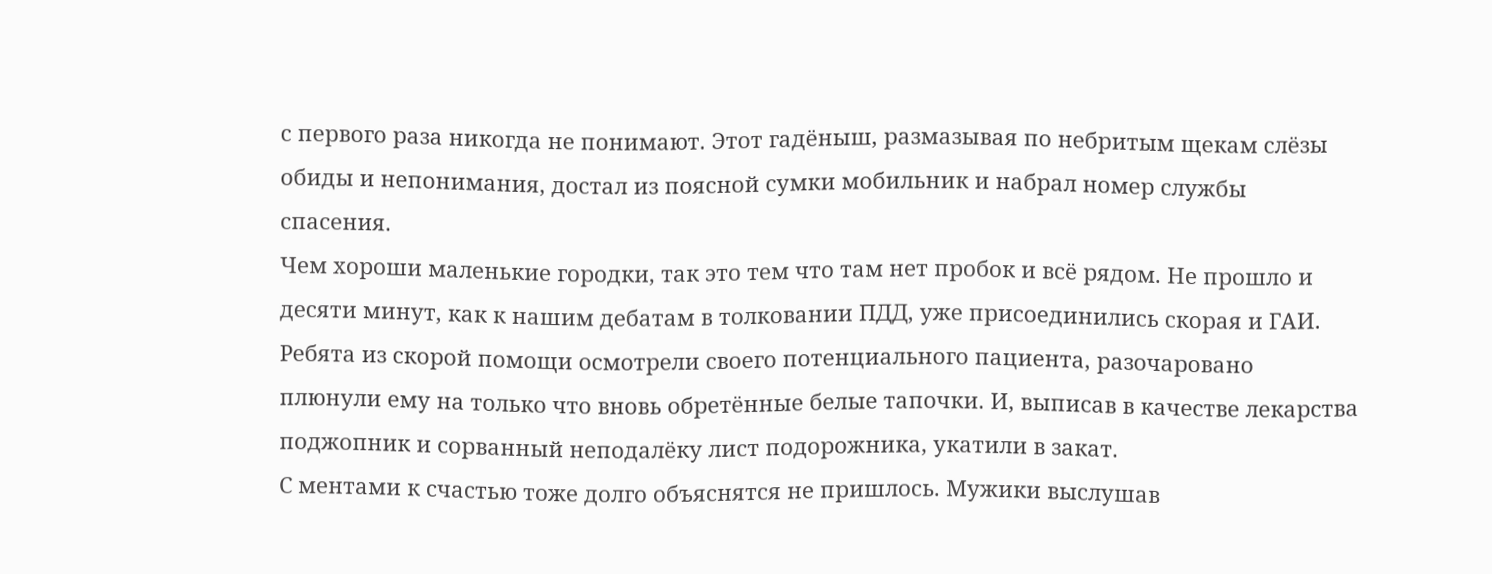с первого раза никогда не понимают. Этот гадёныш, размазывая по небритым щекам слёзы обиды и непонимания, достал из поясной сумки мобильник и набрал номер службы спасения.
Чем хороши маленькие городки, так это тем что там нет пробок и всё рядом. Не прошло и десяти минут, как к нашим дебатам в толковании ПДД, уже присоединились скорая и ГАИ.
Ребята из скорой помощи осмотрели своего потенциального пациента, разочаровано плюнули ему на только что вновь обретённые белые тапочки. И, выписав в качестве лекарства поджопник и сорванный неподалёку лист подорожника, укатили в закат.
С ментами к счастью тоже долго объяснятся не пришлось. Мужики выслушав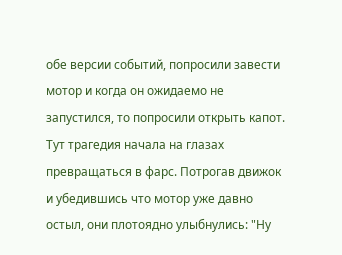обе версии событий, попросили завести мотор и когда он ожидаемо не запустился, то попросили открыть капот.
Тут трагедия начала на глазах превращаться в фарс. Потрогав движок и убедившись что мотор уже давно остыл, они плотоядно улыбнулись: "Ну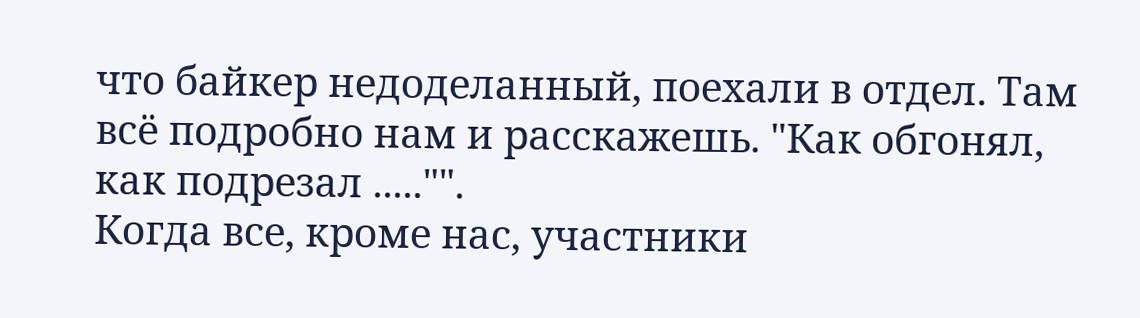что байкер недоделанный, поехали в отдел. Там всё подробно нам и расскажешь. "Как обгонял, как подрезал ....."".
Когда все, кроме нас, участники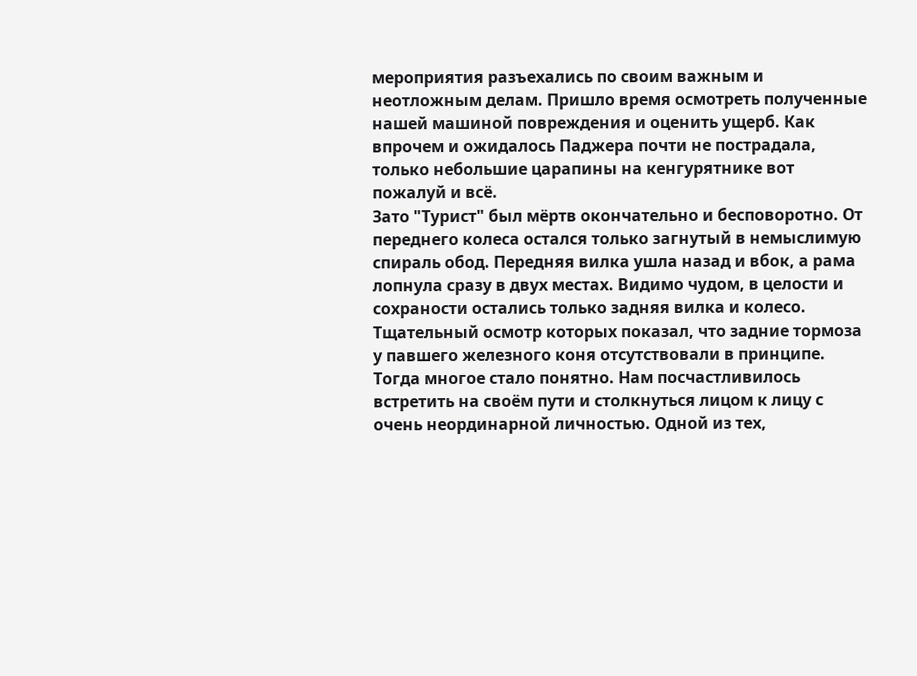мероприятия разъехались по своим важным и неотложным делам. Пришло время осмотреть полученные нашей машиной повреждения и оценить ущерб. Как впрочем и ожидалось Паджера почти не пострадала, только небольшие царапины на кенгурятнике вот пожалуй и всё.
Зато "Турист" был мёртв окончательно и бесповоротно. От переднего колеса остался только загнутый в немыслимую спираль обод. Передняя вилка ушла назад и вбок, а рама лопнула сразу в двух местах. Видимо чудом, в целости и сохраности остались только задняя вилка и колесо. Тщательный осмотр которых показал, что задние тормоза у павшего железного коня отсутствовали в принципе.
Тогда многое стало понятно. Нам посчастливилось встретить на своём пути и столкнуться лицом к лицу с очень неординарной личностью. Одной из тех,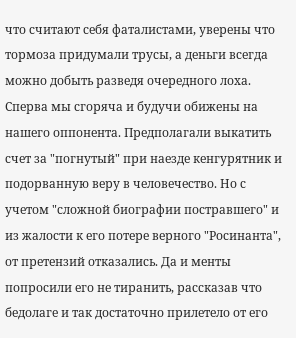что считают себя фаталистами, уверены что тормоза придумали трусы, а деньги всегда можно добыть разведя очередного лоха.
Сперва мы сгоряча и будучи обижены на нашего оппонента. Предполагали выкатить счет за "погнутый" при наезде кенгурятник и подорванную веру в человечество. Но с учетом "сложной биографии постравшего" и из жалости к его потере верного "Росинанта", от претензий отказались. Да и менты попросили его не тиранить, рассказав что бедолаге и так достаточно прилетело от его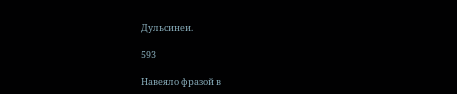Дульсинеи.

593

Навеяло фразой в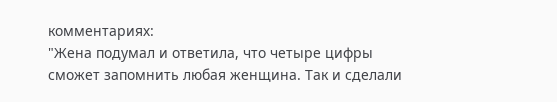комментариях:
"Жена подумал и ответила, что четыре цифры сможет запомнить любая женщина. Так и сделали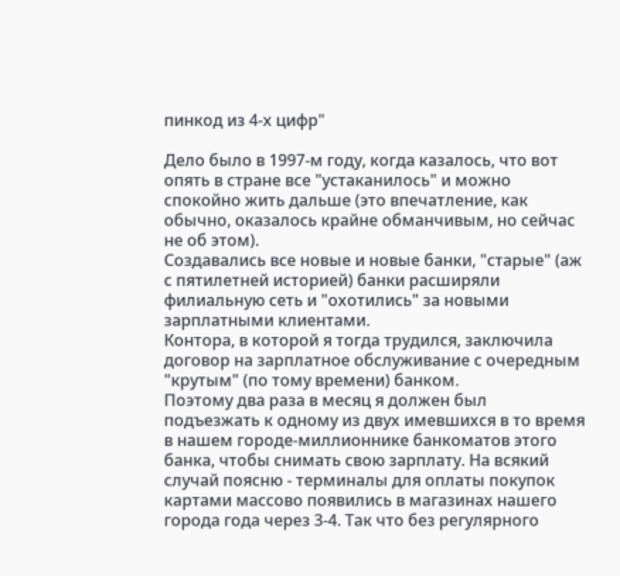пинкод из 4-х цифр"

Дело было в 1997-м году, когда казалось, что вот опять в стране все "устаканилось" и можно спокойно жить дальше (это впечатление, как обычно, оказалось крайне обманчивым, но сейчас не об этом).
Создавались все новые и новые банки, "старые" (аж с пятилетней историей) банки расширяли филиальную сеть и "охотились" за новыми зарплатными клиентами.
Контора, в которой я тогда трудился, заключила договор на зарплатное обслуживание с очередным "крутым" (по тому времени) банком.
Поэтому два раза в месяц я должен был подъезжать к одному из двух имевшихся в то время в нашем городе-миллионнике банкоматов этого банка, чтобы снимать свою зарплату. На всякий случай поясню - терминалы для оплаты покупок картами массово появились в магазинах нашего города года через 3-4. Так что без регулярного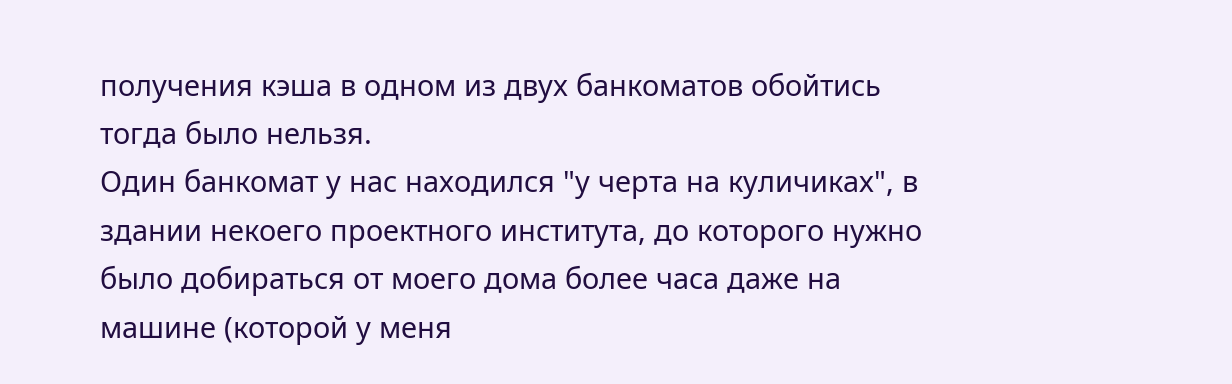получения кэша в одном из двух банкоматов обойтись тогда было нельзя.
Один банкомат у нас находился "у черта на куличиках", в здании некоего проектного института, до которого нужно было добираться от моего дома более часа даже на машине (которой у меня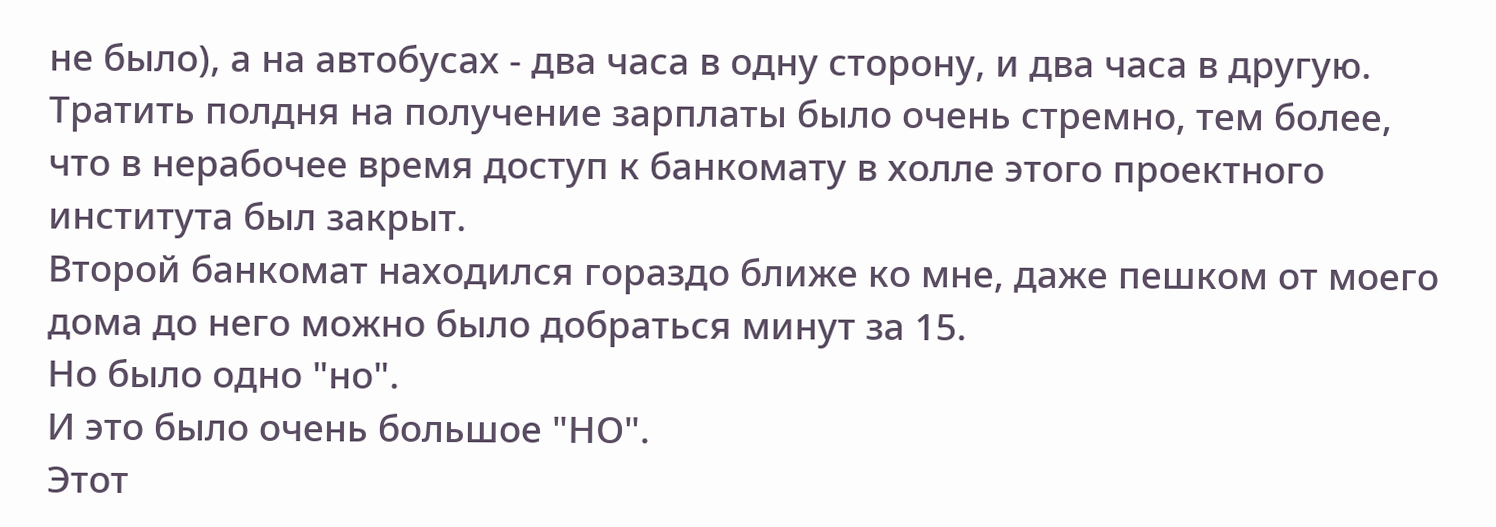не было), а на автобусах - два часа в одну сторону, и два часа в другую. Тратить полдня на получение зарплаты было очень стремно, тем более, что в нерабочее время доступ к банкомату в холле этого проектного института был закрыт.
Второй банкомат находился гораздо ближе ко мне, даже пешком от моего дома до него можно было добраться минут за 15.
Но было одно "но".
И это было очень большое "НО".
Этот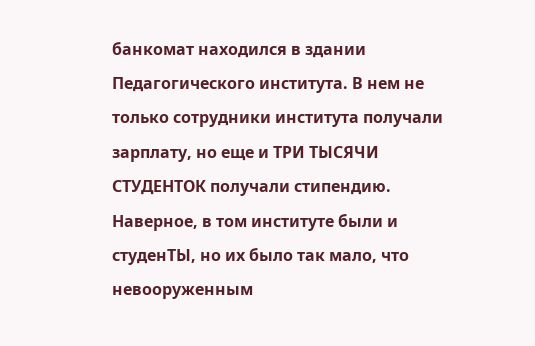банкомат находился в здании Педагогического института. В нем не только сотрудники института получали зарплату, но еще и ТРИ ТЫСЯЧИ СТУДЕНТОК получали стипендию. Наверное, в том институте были и студенТЫ, но их было так мало, что невооруженным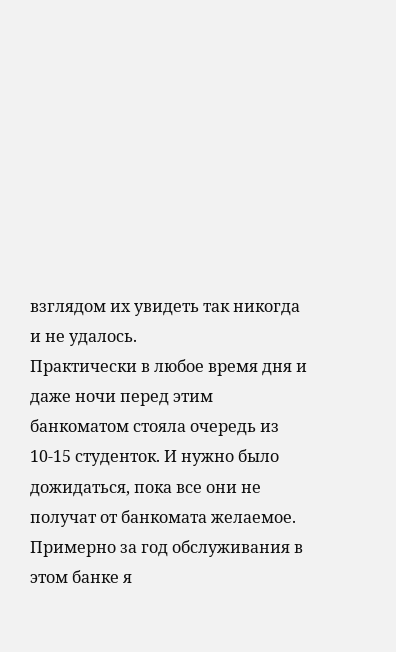взглядом их увидеть так никогда и не удалось.
Практически в любое время дня и даже ночи перед этим банкоматом стояла очередь из 10-15 студенток. И нужно было дожидаться, пока все они не получат от банкомата желаемое. Примерно за год обслуживания в этом банке я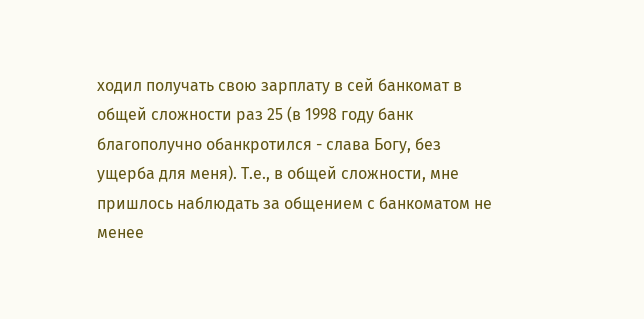ходил получать свою зарплату в сей банкомат в общей сложности раз 25 (в 1998 году банк благополучно обанкротился - слава Богу, без ущерба для меня). Т.е., в общей сложности, мне пришлось наблюдать за общением с банкоматом не менее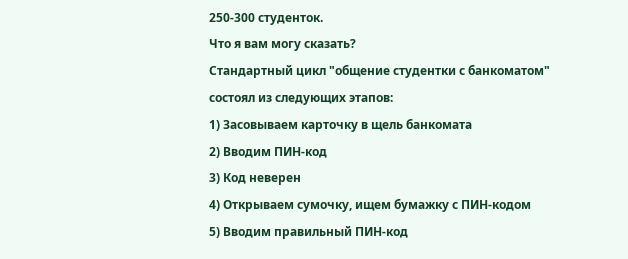250-300 студенток.
Что я вам могу сказать?
Стандартный цикл "общение студентки с банкоматом" состоял из следующих этапов:
1) Засовываем карточку в щель банкомата
2) Вводим ПИН-код
3) Код неверен
4) Открываем сумочку, ищем бумажку с ПИН-кодом
5) Вводим правильный ПИН-код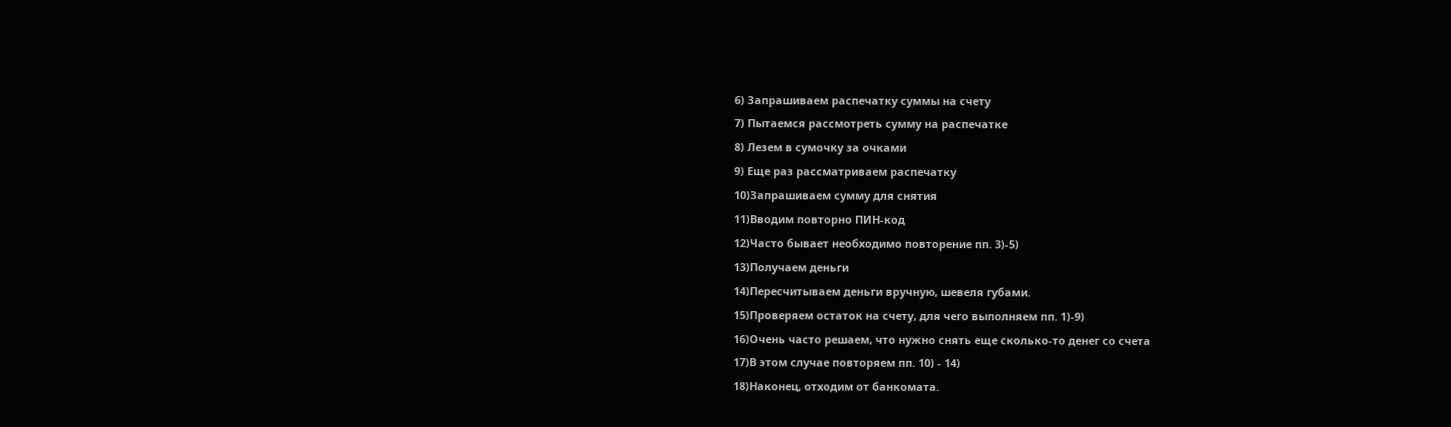6) Запрашиваем распечатку суммы на счету
7) Пытаемся рассмотреть сумму на распечатке
8) Лезем в сумочку за очками
9) Еще раз рассматриваем распечатку
10)Запрашиваем сумму для снятия
11)Вводим повторно ПИН-код
12)Часто бывает необходимо повторение пп. 3)-5)
13)Получаем деньги
14)Пересчитываем деньги вручную, шевеля губами.
15)Проверяем остаток на счету, для чего выполняем пп. 1)-9)
16)Очень часто решаем, что нужно снять еще сколько-то денег со счета
17)В этом случае повторяем пп. 10) - 14)
18)Наконец, отходим от банкомата.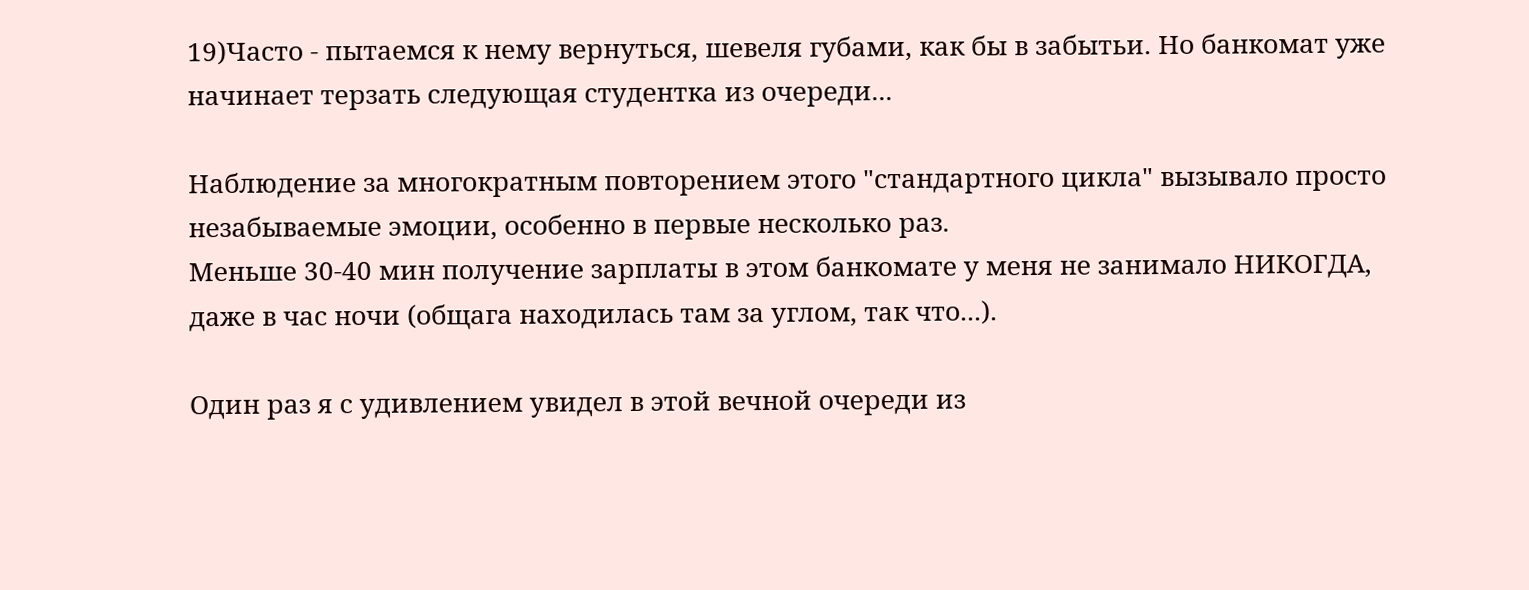19)Часто - пытаемся к нему вернуться, шевеля губами, как бы в забытьи. Но банкомат уже начинает терзать следующая студентка из очереди...

Наблюдение за многократным повторением этого "стандартного цикла" вызывало просто незабываемые эмоции, особенно в первые несколько раз.
Меньше 30-40 мин получение зарплаты в этом банкомате у меня не занимало НИКОГДА, даже в час ночи (общага находилась там за углом, так что...).

Один раз я с удивлением увидел в этой вечной очереди из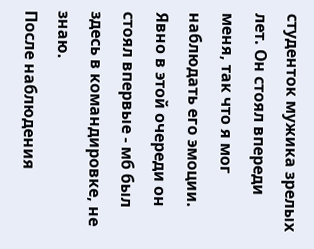студенток мужика зрелых лет. Он стоял впереди меня, так что я мог наблюдать его эмоции.
Явно в этой очереди он стоял впервые - мб был здесь в командировке, не знаю.
После наблюдения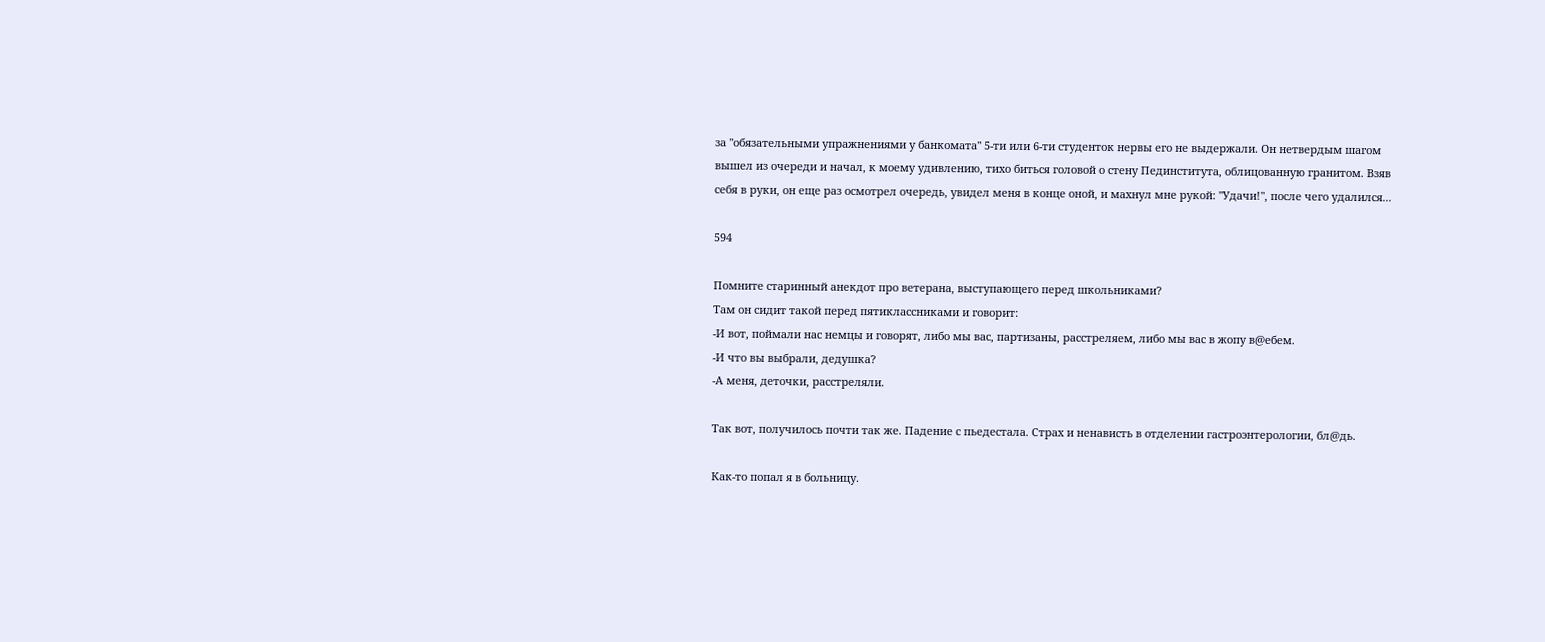за "обязательными упражнениями у банкомата" 5-ти или 6-ти студенток нервы его не выдержали. Он нетвердым шагом вышел из очереди и начал, к моему удивлению, тихо биться головой о стену Пединститута, облицованную гранитом. Взяв себя в руки, он еще раз осмотрел очередь, увидел меня в конце оной, и махнул мне рукой: "Удачи!", после чего удалился...

594

Помните старинный анекдот про ветерана, выступающего перед школьниками?
Там он сидит такой перед пятиклассниками и говорит:
-И вот, поймали нас немцы и говорят, либо мы вас, партизаны, расстреляем, либо мы вас в жопу в@ебем.
-И что вы выбрали, дедушка?
-А меня, деточки, расстреляли.

Так вот, получилось почти так же. Падение с пьедестала. Страх и ненависть в отделении гастроэнтерологии, бл@дь.

Как-то попал я в больницу.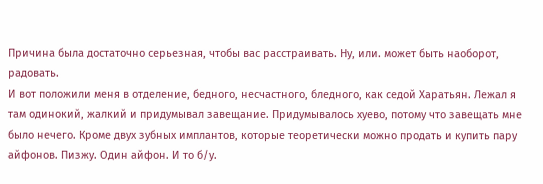Причина была достаточно серьезная, чтобы вас расстраивать. Ну, или. может быть наоборот, радовать.
И вот положили меня в отделение, бедного, несчастного, бледного, как седой Харатьян. Лежал я там одинокий, жалкий и придумывал завещание. Придумывалось хуево, потому что завещать мне было нечего. Кроме двух зубных имплантов, которые теоретически можно продать и купить пару айфонов. Пизжу. Один айфон. И то б/у.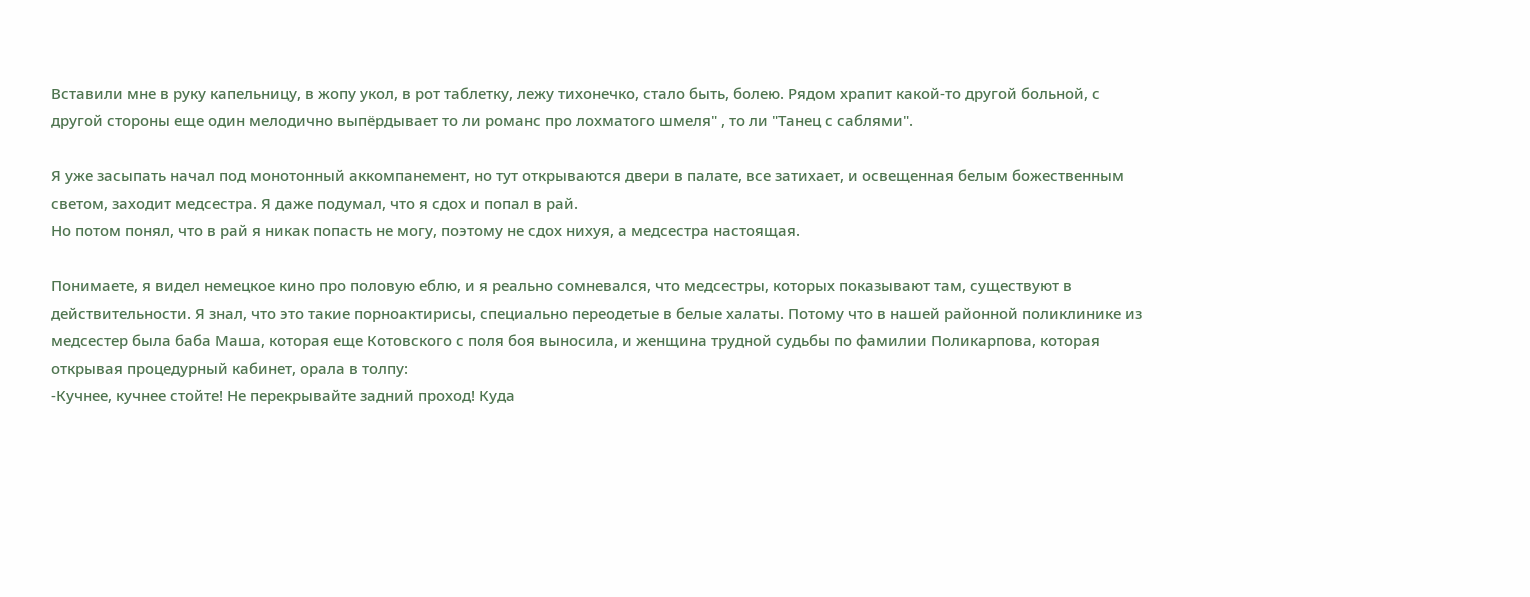Вставили мне в руку капельницу, в жопу укол, в рот таблетку, лежу тихонечко, стало быть, болею. Рядом храпит какой-то другой больной, с другой стороны еще один мелодично выпёрдывает то ли романс про лохматого шмеля" , то ли "Танец с саблями".

Я уже засыпать начал под монотонный аккомпанемент, но тут открываются двери в палате, все затихает, и освещенная белым божественным светом, заходит медсестра. Я даже подумал, что я сдох и попал в рай.
Но потом понял, что в рай я никак попасть не могу, поэтому не сдох нихуя, а медсестра настоящая.

Понимаете, я видел немецкое кино про половую еблю, и я реально сомневался, что медсестры, которых показывают там, существуют в действительности. Я знал, что это такие порноактирисы, специально переодетые в белые халаты. Потому что в нашей районной поликлинике из медсестер была баба Маша, которая еще Котовского с поля боя выносила, и женщина трудной судьбы по фамилии Поликарпова, которая открывая процедурный кабинет, орала в толпу:
-Кучнее, кучнее стойте! Не перекрывайте задний проход! Куда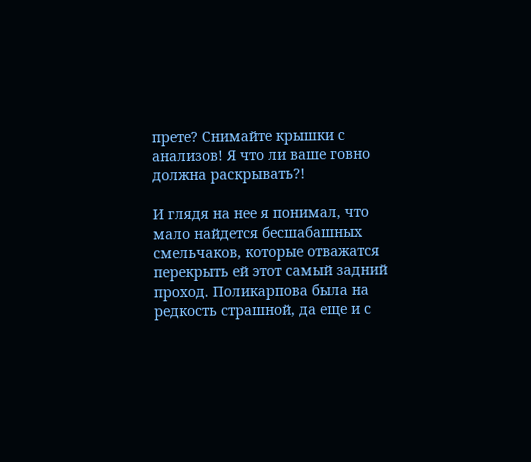прете? Снимайте крышки с анализов! Я что ли ваше говно должна раскрывать?!

И глядя на нее я понимал, что мало найдется бесшабашных смельчаков, которые отважатся перекрыть ей этот самый задний проход. Поликарпова была на редкость страшной, да еще и с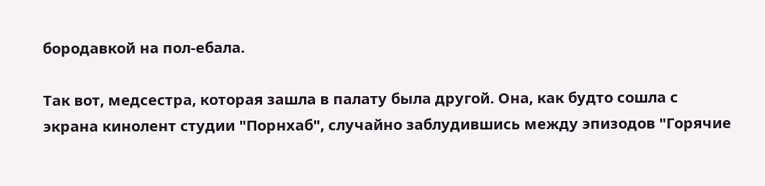бородавкой на пол-ебала.

Так вот, медсестра, которая зашла в палату была другой. Она, как будто сошла с экрана кинолент студии "Порнхаб", случайно заблудившись между эпизодов "Горячие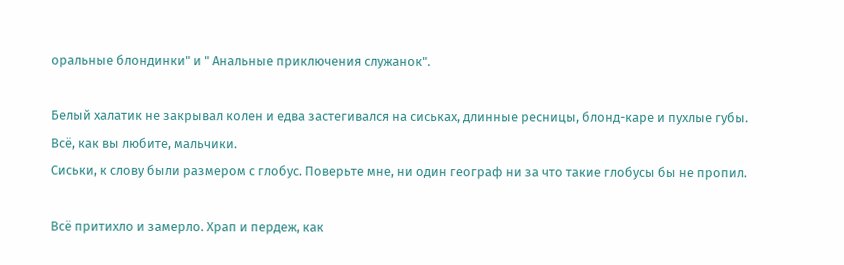оральные блондинки" и " Анальные приключения служанок".

Белый халатик не закрывал колен и едва застегивался на сиськах, длинные ресницы, блонд-каре и пухлые губы. Всё, как вы любите, мальчики.
Сиськи, к слову были размером с глобус. Поверьте мне, ни один географ ни за что такие глобусы бы не пропил.

Всё притихло и замерло. Храп и пердеж, как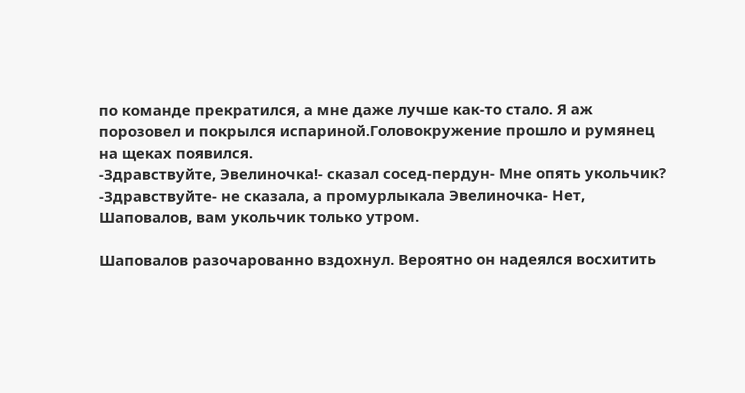по команде прекратился, а мне даже лучше как-то стало. Я аж порозовел и покрылся испариной.Головокружение прошло и румянец на щеках появился.
-Здравствуйте, Эвелиночка!- сказал сосед-пердун- Мне опять укольчик?
-Здравствуйте- не сказала, а промурлыкала Эвелиночка- Нет, Шаповалов, вам укольчик только утром.

Шаповалов разочарованно вздохнул. Вероятно он надеялся восхитить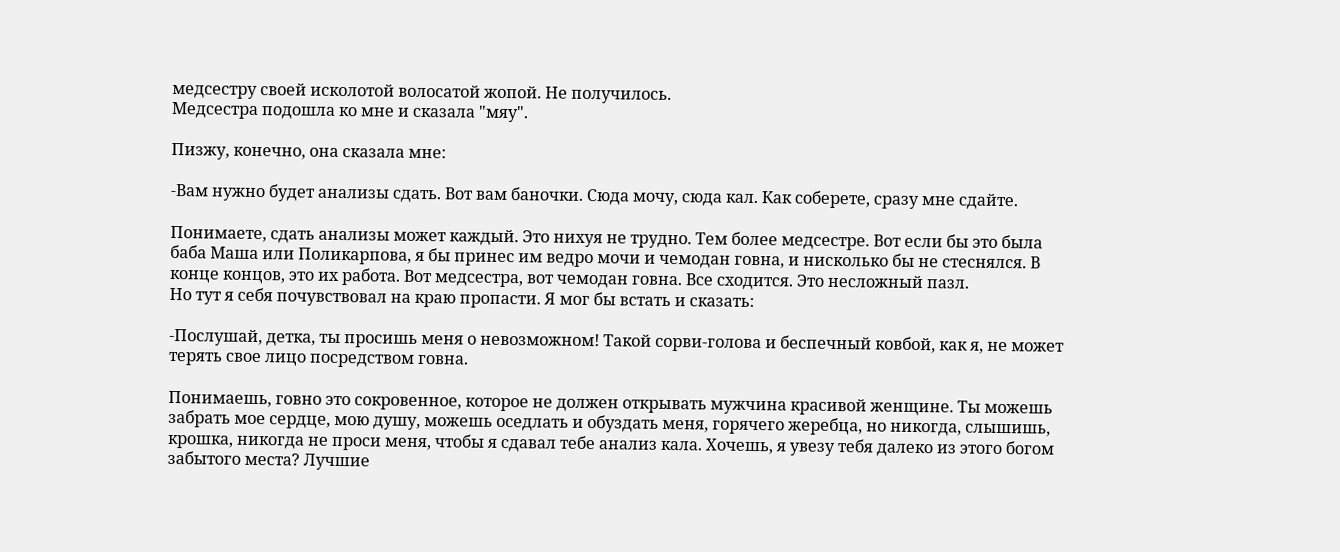медсестру своей исколотой волосатой жопой. Не получилось.
Медсестра подошла ко мне и сказала "мяу".

Пизжу, конечно, она сказала мне:

-Вам нужно будет анализы сдать. Вот вам баночки. Сюда мочу, сюда кал. Как соберете, сразу мне сдайте.

Понимаете, сдать анализы может каждый. Это нихуя не трудно. Тем более медсестре. Вот если бы это была баба Маша или Поликарпова, я бы принес им ведро мочи и чемодан говна, и нисколько бы не стеснялся. В конце концов, это их работа. Вот медсестра, вот чемодан говна. Все сходится. Это несложный пазл.
Но тут я себя почувствовал на краю пропасти. Я мог бы встать и сказать:

-Послушай, детка, ты просишь меня о невозможном! Такой сорви-голова и беспечный ковбой, как я, не может терять свое лицо посредством говна.

Понимаешь, говно это сокровенное, которое не должен открывать мужчина красивой женщине. Ты можешь забрать мое сердце, мою душу, можешь оседлать и обуздать меня, горячего жеребца, но никогда, слышишь, крошка, никогда не проси меня, чтобы я сдавал тебе анализ кала. Хочешь, я увезу тебя далеко из этого богом забытого места? Лучшие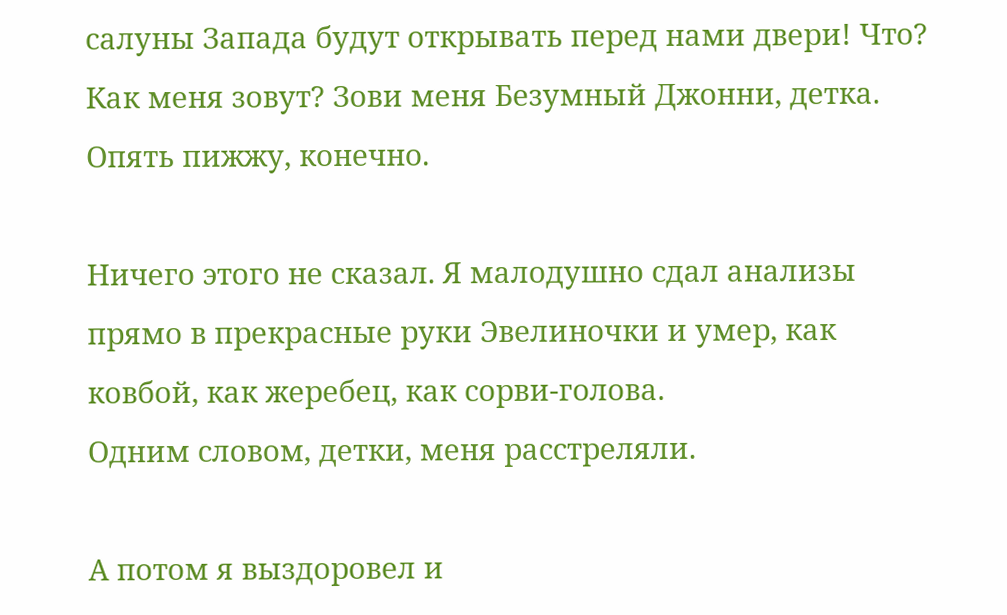салуны Запада будут открывать перед нами двери! Что? Как меня зовут? Зови меня Безумный Джонни, детка.
Опять пижжу, конечно.

Ничего этого не сказал. Я малодушно сдал анализы прямо в прекрасные руки Эвелиночки и умер, как ковбой, как жеребец, как сорви-голова.
Одним словом, детки, меня расстреляли.

А потом я выздоровел и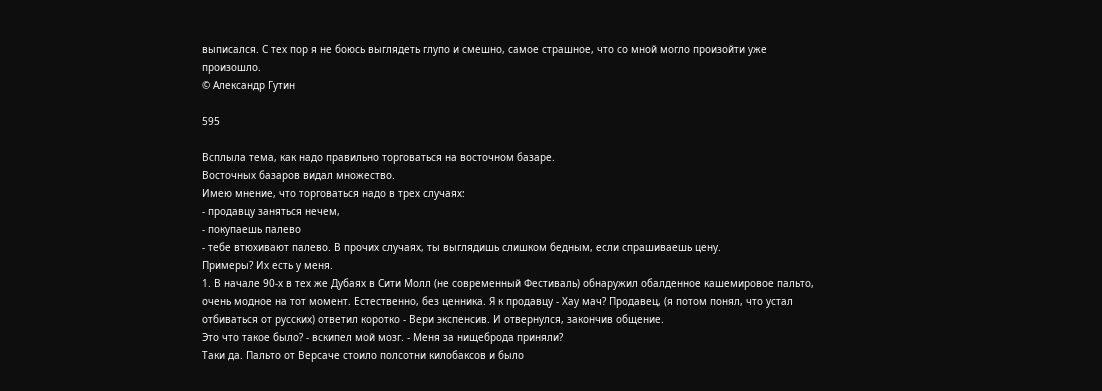выписался. С тех пор я не боюсь выглядеть глупо и смешно, самое страшное, что со мной могло произойти уже произошло.
© Александр Гутин

595

Всплыла тема, как надо правильно торговаться на восточном базаре.
Восточных базаров видал множество.
Имею мнение, что торговаться надо в трех случаях:
- продавцу заняться нечем,
- покупаешь палево
- тебе втюхивают палево. В прочих случаях, ты выглядишь слишком бедным, если спрашиваешь цену.
Примеры? Их есть у меня.
1. В начале 90-х в тех же Дубаях в Сити Молл (не современный Фестиваль) обнаружил обалденное кашемировое пальто, очень модное на тот момент. Естественно, без ценника. Я к продавцу - Хау мач? Продавец, (я потом понял, что устал отбиваться от русских) ответил коротко - Вери экспенсив. И отвернулся, закончив общение.
Это что такое было? - вскипел мой мозг. - Меня за нищеброда приняли?
Таки да. Пальто от Версаче стоило полсотни килобаксов и было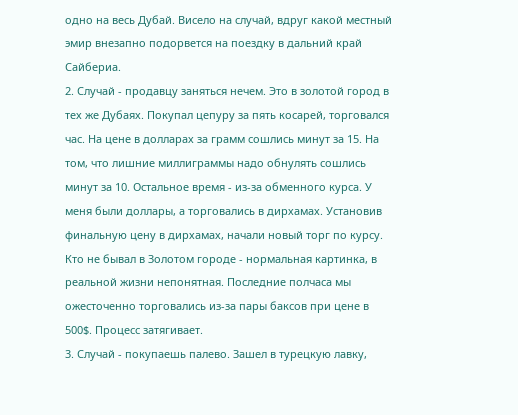одно на весь Дубай. Висело на случай, вдруг какой местный эмир внезапно подорвется на поездку в дальний край Сайбериа.
2. Случай - продавцу заняться нечем. Это в золотой город в тех же Дубаях. Покупал цепуру за пять косарей, торговался час. На цене в долларах за грамм сошлись минут за 15. На том, что лишние миллиграммы надо обнулять сошлись минут за 10. Остальное время - из-за обменного курса. У меня были доллары, а торговались в дирхамах. Установив финальную цену в дирхамах, начали новый торг по курсу. Кто не бывал в Золотом городе - нормальная картинка, в реальной жизни непонятная. Последние полчаса мы ожесточенно торговались из-за пары баксов при цене в 500$. Процесс затягивает.
3. Случай - покупаешь палево. Зашел в турецкую лавку,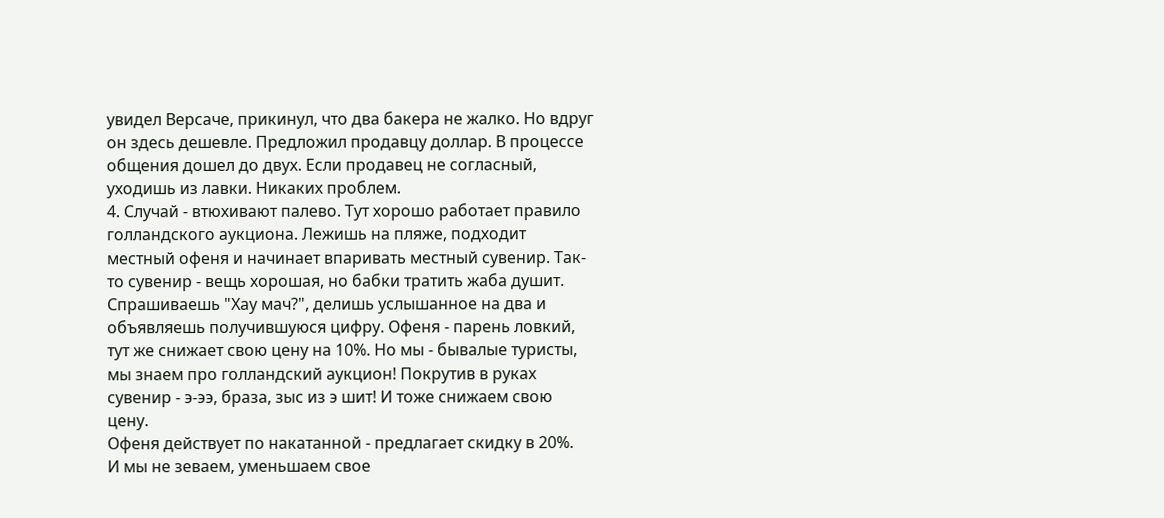увидел Версаче, прикинул, что два бакера не жалко. Но вдруг он здесь дешевле. Предложил продавцу доллар. В процессе общения дошел до двух. Если продавец не согласный, уходишь из лавки. Никаких проблем.
4. Случай - втюхивают палево. Тут хорошо работает правило голландского аукциона. Лежишь на пляже, подходит местный офеня и начинает впаривать местный сувенир. Так-то сувенир - вещь хорошая, но бабки тратить жаба душит. Спрашиваешь "Хау мач?", делишь услышанное на два и объявляешь получившуюся цифру. Офеня - парень ловкий, тут же снижает свою цену на 10%. Но мы - бывалые туристы, мы знаем про голландский аукцион! Покрутив в руках сувенир - э-ээ, браза, зыс из э шит! И тоже снижаем свою цену.
Офеня действует по накатанной - предлагает скидку в 20%.
И мы не зеваем, уменьшаем свое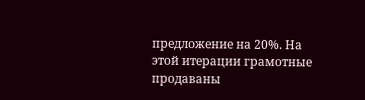предложение на 20%. На этой итерации грамотные продаваны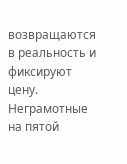возвращаются в реальность и фиксируют цену. Неграмотные на пятой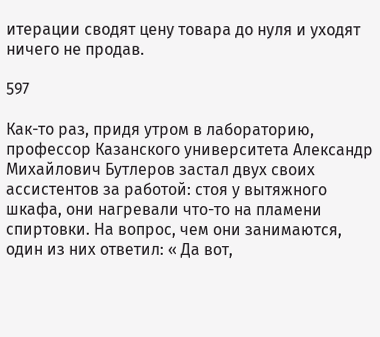итерации сводят цену товара до нуля и уходят ничего не продав.

597

Как-то раз, придя утром в лабораторию, профессор Казанского университета Александр Михайлович Бутлеров застал двух своих ассистентов за работой: стоя у вытяжного шкафа, они нагревали что-то на пламени спиртовки. На вопрос, чем они занимаются, один из них ответил: « Да вот,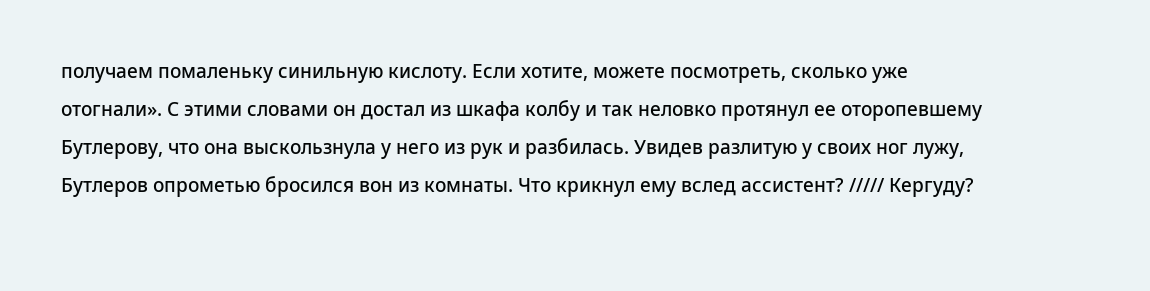получаем помаленьку синильную кислоту. Если хотите, можете посмотреть, сколько уже отогнали». С этими словами он достал из шкафа колбу и так неловко протянул ее оторопевшему Бутлерову, что она выскользнула у него из рук и разбилась. Увидев разлитую у своих ног лужу, Бутлеров опрометью бросился вон из комнаты. Что крикнул ему вслед ассистент? ///// Кергуду?